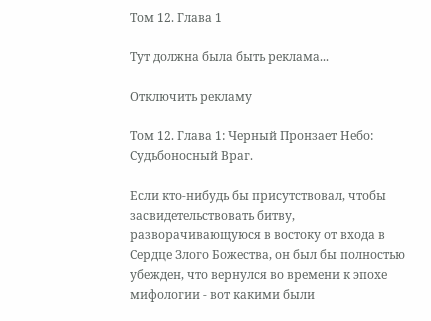Том 12. Глава 1

Тут должна была быть реклама...

Отключить рекламу

Том 12. Глава 1: Черный Пронзает Небо: Судьбоносный Враг.

Если кто-нибудь бы присутствовал, чтобы засвидетельствовать битву, разворачивающуюся в востоку от входа в Сердце Злого Божества, он был бы полностью убежден, что вернулся во времени к эпохе мифологии - вот какими были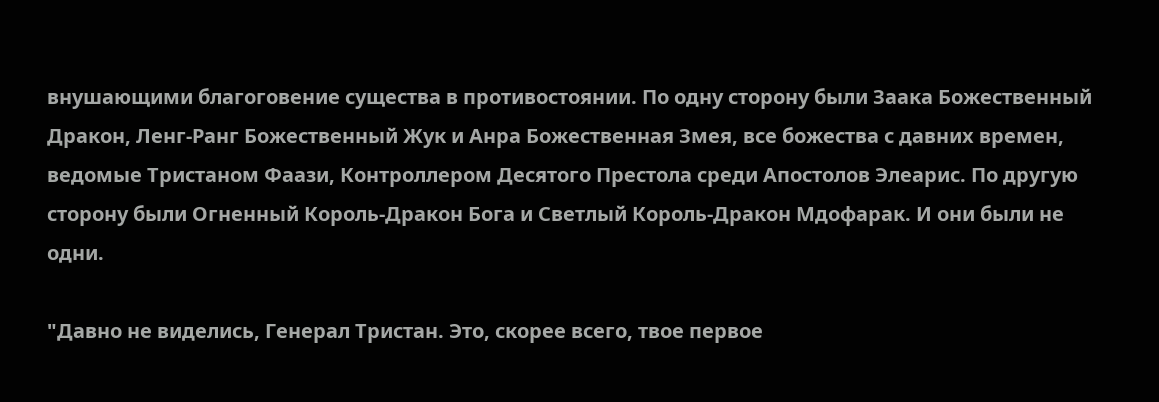внушающими благоговение существа в противостоянии. По одну сторону были Заака Божественный Дракон, Ленг-Ранг Божественный Жук и Анра Божественная Змея, все божества с давних времен, ведомые Тристаном Фаази, Контроллером Десятого Престола среди Апостолов Элеарис. По другую сторону были Огненный Король-Дракон Бога и Светлый Король-Дракон Мдофарак. И они были не одни.

"Давно не виделись, Генерал Тристан. Это, скорее всего, твое первое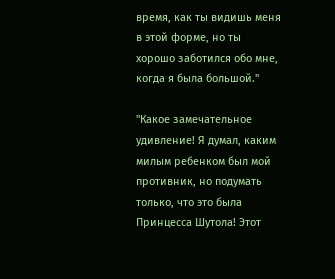время, как ты видишь меня в этой форме, но ты хорошо заботился обо мне, когда я была большой."

"Какое замечательное удивление! Я думал, каким милым ребенком был мой противник, но подумать только, что это была Принцесса Шутола! Этот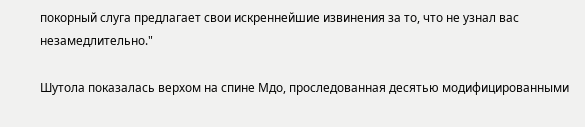покорный слуга предлагает свои искреннейшие извинения за то, что не узнал вас незамедлительно."

Шутола показалась верхом на спине Мдо, проследованная десятью модифицированными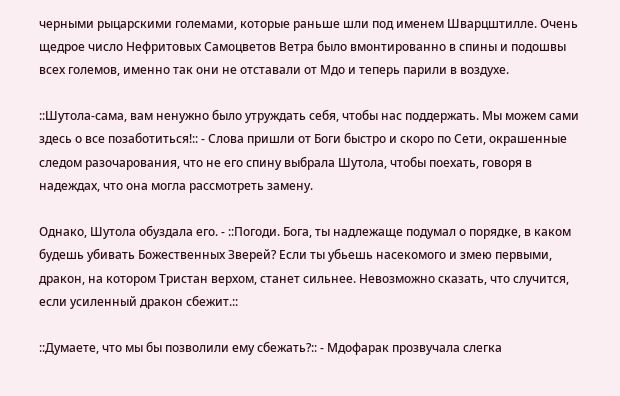черными рыцарскими големами, которые раньше шли под именем Шварцштилле. Очень щедрое число Нефритовых Самоцветов Ветра было вмонтированно в спины и подошвы всех големов, именно так они не отставали от Мдо и теперь парили в воздухе.

::Шутола-сама, вам ненужно было утруждать себя, чтобы нас поддержать. Мы можем сами здесь о все позаботиться!:: - Слова пришли от Боги быстро и скоро по Сети, окрашенные следом разочарования, что не его спину выбрала Шутола, чтобы поехать, говоря в надеждах, что она могла рассмотреть замену.

Однако, Шутола обуздала его. - ::Погоди. Бога, ты надлежаще подумал о порядке, в каком будешь убивать Божественных Зверей? Если ты убьешь насекомого и змею первыми, дракон, на котором Тристан верхом, станет сильнее. Невозможно сказать, что случится, если усиленный дракон сбежит.::

::Думаете, что мы бы позволили ему сбежать?:: - Мдофарак прозвучала слегка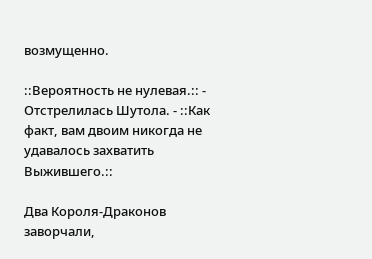возмущенно.

::Вероятность не нулевая.:: - Отстрелилась Шутола. - ::Как факт, вам двоим никогда не удавалось захватить Выжившего.::

Два Короля-Драконов заворчали,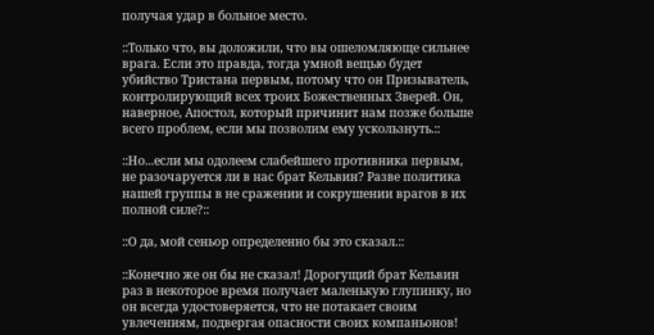получая удар в больное место.

::Только что, вы доложили, что вы ошеломляюще сильнее врага. Если это правда, тогда умной вещью будет убийство Тристана первым, потому что он Призыватель, контролирующий всех троих Божественных Зверей. Он, наверное, Апостол, который причинит нам позже больше всего проблем, если мы позволим ему ускользнуть.::

::Но...если мы одолеем слабейшего противника первым, не разочаруется ли в нас брат Кельвин? Разве политика нашей группы в не сражении и сокрушении врагов в их полной силе?::

::О да, мой сеньор определенно бы это сказал.::

::Конечно же он бы не сказал! Дорогущий брат Кельвин раз в некоторое время получает маленькую глупинку, но он всегда удостоверяется, что не потакает своим увлечениям, подвергая опасности своих компаньонов!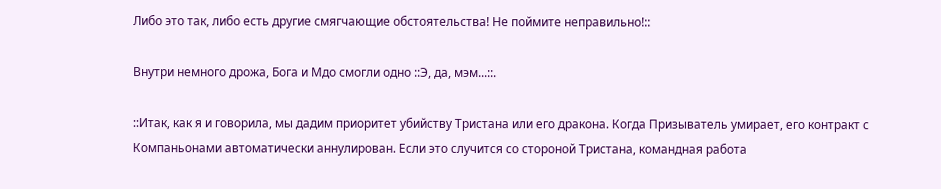Либо это так, либо есть другие смягчающие обстоятельства! Не поймите неправильно!::

Внутри немного дрожа, Бога и Мдо смогли одно ::Э, да, мэм...::.

::Итак, как я и говорила, мы дадим приоритет убийству Тристана или его дракона. Когда Призыватель умирает, его контракт с Компаньонами автоматически аннулирован. Если это случится со стороной Тристана, командная работа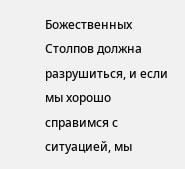Божественных Столпов должна разрушиться, и если мы хорошо справимся с ситуацией, мы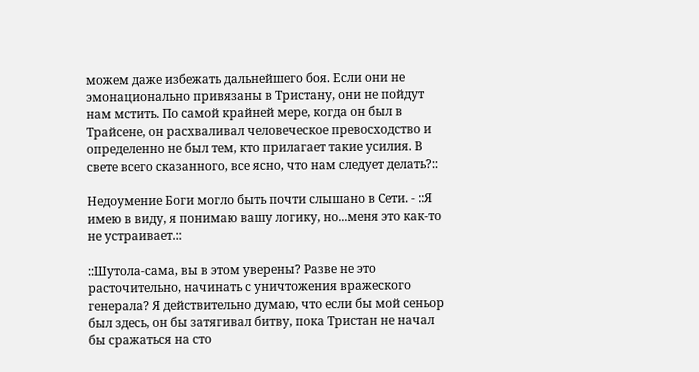можем даже избежать дальнейшего боя. Если они не эмонационально привязаны в Тристану, они не пойдут нам мстить. По самой крайней мере, когда он был в Трайсене, он расхваливал человеческое превосходство и определенно не был тем, кто прилагает такие усилия. В свете всего сказанного, все ясно, что нам следует делать?::

Недоумение Боги могло быть почти слышано в Сети. - ::Я имею в виду, я понимаю вашу логику, но...меня это как-то не устраивает.::

::Шутола-сама, вы в этом уверены? Разве не это расточительно, начинать с уничтожения вражеского генерала? Я действительно думаю, что если бы мой сеньор был здесь, он бы затягивал битву, пока Тристан не начал бы сражаться на сто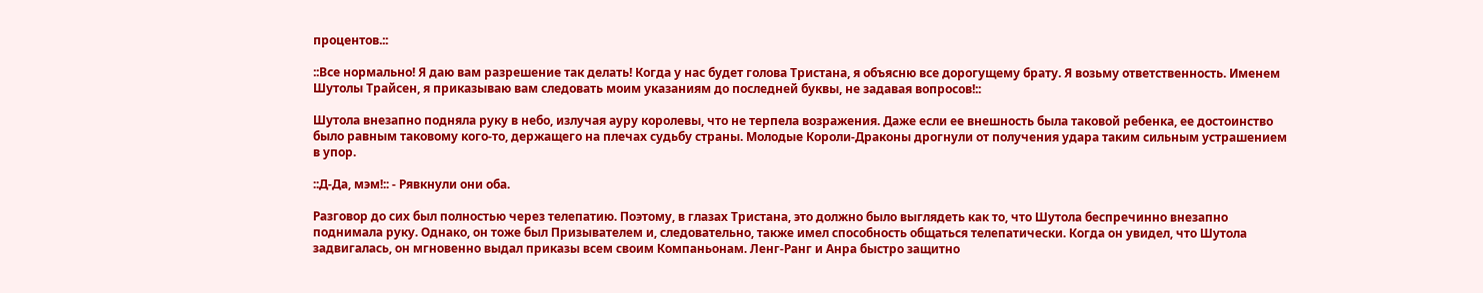процентов.::

::Все нормально! Я даю вам разрешение так делать! Когда у нас будет голова Тристана, я объясню все дорогущему брату. Я возьму ответственность. Именем Шутолы Трайсен, я приказываю вам следовать моим указаниям до последней буквы, не задавая вопросов!::

Шутола внезапно подняла руку в небо, излучая ауру королевы, что не терпела возражения. Даже если ее внешность была таковой ребенка, ее достоинство было равным таковому кого-то, держащего на плечах судьбу страны. Молодые Короли-Драконы дрогнули от получения удара таким сильным устрашением в упор.

::Д-Да, мэм!:: - Рявкнули они оба.

Разговор до сих был полностью через телепатию. Поэтому, в глазах Тристана, это должно было выглядеть как то, что Шутола беспречинно внезапно поднимала руку. Однако, он тоже был Призывателем и, следовательно, также имел способность общаться телепатически. Когда он увидел, что Шутола задвигалась, он мгновенно выдал приказы всем своим Компаньонам. Ленг-Ранг и Анра быстро защитно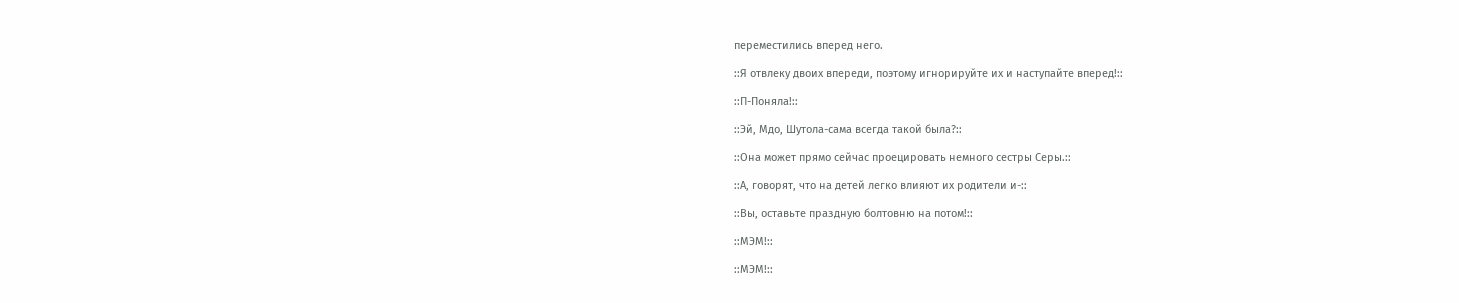переместились вперед него.

::Я отвлеку двоих впереди, поэтому игнорируйте их и наступайте вперед!::

::П-Поняла!::

::Эй, Мдо, Шутола-сама всегда такой была?::

::Она может прямо сейчас проецировать немного сестры Серы.::

::А, говорят, что на детей легко влияют их родители и-::

::Вы, оставьте праздную болтовню на потом!::

::МЭМ!::

::МЭМ!::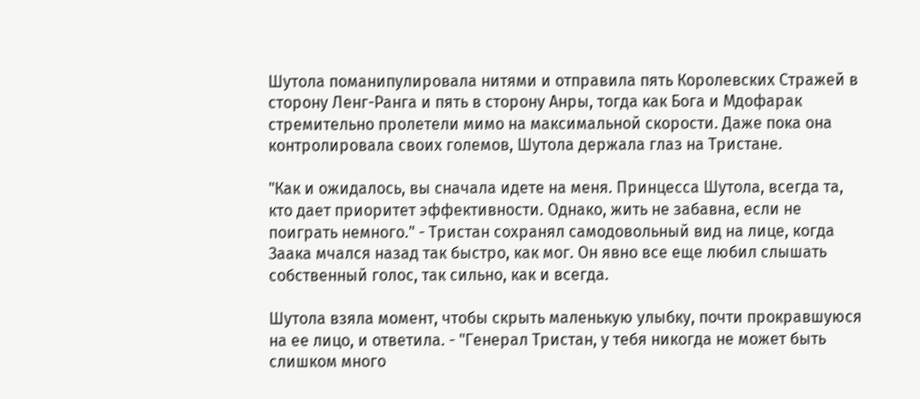Шутола поманипулировала нитями и отправила пять Королевских Стражей в сторону Ленг-Ранга и пять в сторону Анры, тогда как Бога и Мдофарак стремительно пролетели мимо на максимальной скорости. Даже пока она контролировала своих големов, Шутола держала глаз на Тристане.

"Как и ожидалось, вы сначала идете на меня. Принцесса Шутола, всегда та, кто дает приоритет эффективности. Однако, жить не забавна, если не поиграть немного." - Тристан сохранял самодовольный вид на лице, когда Заака мчался назад так быстро, как мог. Он явно все еще любил слышать собственный голос, так сильно, как и всегда.

Шутола взяла момент, чтобы скрыть маленькую улыбку, почти прокравшуюся на ее лицо, и ответила. - "Генерал Тристан, у тебя никогда не может быть слишком много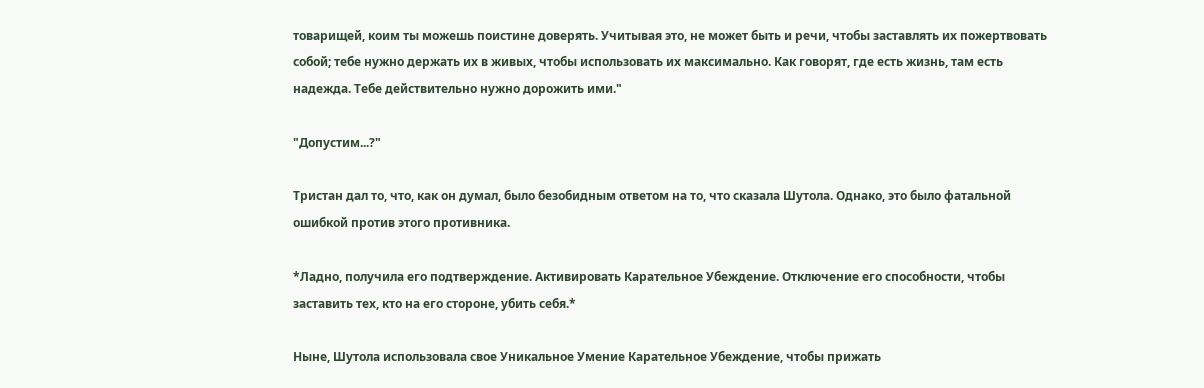товарищей, коим ты можешь поистине доверять. Учитывая это, не может быть и речи, чтобы заставлять их пожертвовать собой; тебе нужно держать их в живых, чтобы использовать их максимально. Как говорят, где есть жизнь, там есть надежда. Тебе действительно нужно дорожить ими."

"Допустим...?"

Тристан дал то, что, как он думал, было безобидным ответом на то, что сказала Шутола. Однако, это было фатальной ошибкой против этого противника.

*Ладно, получила его подтверждение. Активировать Карательное Убеждение. Отключение его способности, чтобы заставить тех, кто на его стороне, убить себя.*

Ныне, Шутола использовала свое Уникальное Умение Карательное Убеждение, чтобы прижать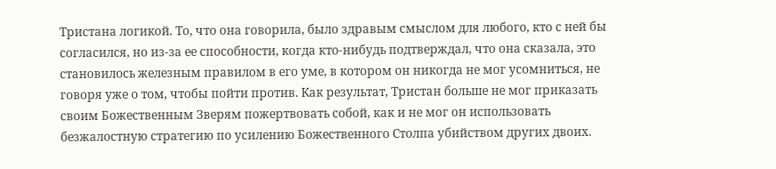Тристана логикой. То, что она говорила, было здравым смыслом для любого, кто с ней бы согласился, но из-за ее способности, когда кто-нибудь подтверждал, что она сказала, это становилось железным правилом в его уме, в котором он никогда не мог усомниться, не говоря уже о том, чтобы пойти против. Как результат, Тристан больше не мог приказать своим Божественным Зверям пожертвовать собой, как и не мог он использовать безжалостную стратегию по усилению Божественного Столпа убийством других двоих.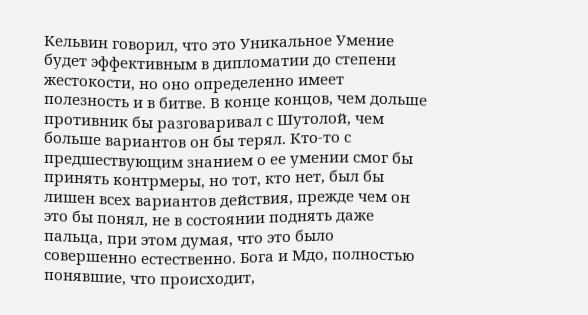Кельвин говорил, что это Уникальное Умение будет эффективным в дипломатии до степени жестокости, но оно определенно имеет полезность и в битве. В конце концов, чем дольше противник бы разговаривал с Шутолой, чем больше вариантов он бы терял. Кто-то с предшествующим знанием о ее умении смог бы принять контрмеры, но тот, кто нет, был бы лишен всех вариантов действия, прежде чем он это бы понял, не в состоянии поднять даже пальца, при этом думая, что это было совершенно естественно. Бога и Мдо, полностью понявшие, что происходит,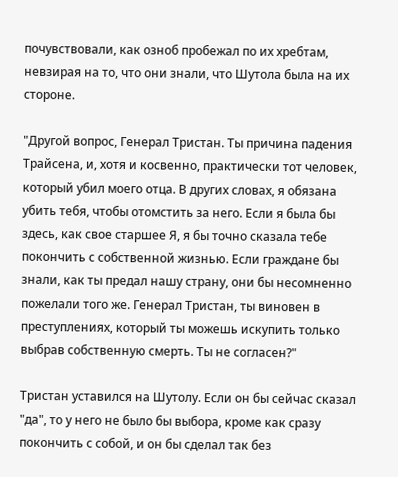почувствовали, как озноб пробежал по их хребтам, невзирая на то, что они знали, что Шутола была на их стороне.

"Другой вопрос, Генерал Тристан. Ты причина падения Трайсена, и, хотя и косвенно, практически тот человек, который убил моего отца. В других словах, я обязана убить тебя, чтобы отомстить за него. Если я была бы здесь, как свое старшее Я, я бы точно сказала тебе покончить с собственной жизнью. Если граждане бы знали, как ты предал нашу страну, они бы несомненно пожелали того же. Генерал Тристан, ты виновен в преступлениях, который ты можешь искупить только выбрав собственную смерть. Ты не согласен?"

Тристан уставился на Шутолу. Если он бы сейчас сказал "да", то у него не было бы выбора, кроме как сразу покончить с собой, и он бы сделал так без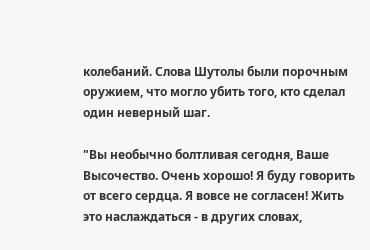колебаний. Слова Шутолы были порочным оружием, что могло убить того, кто сделал один неверный шаг.

"Вы необычно болтливая сегодня, Ваше Высочество. Очень хорошо! Я буду говорить от всего сердца. Я вовсе не согласен! Жить это наслаждаться - в других словах,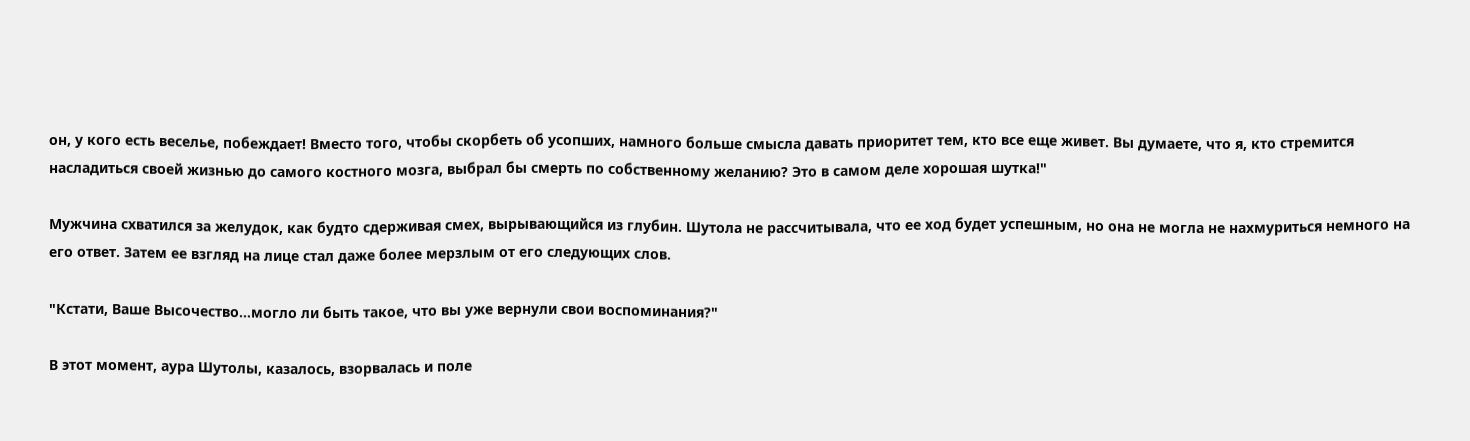он, у кого есть веселье, побеждает! Вместо того, чтобы скорбеть об усопших, намного больше смысла давать приоритет тем, кто все еще живет. Вы думаете, что я, кто стремится насладиться своей жизнью до самого костного мозга, выбрал бы смерть по собственному желанию? Это в самом деле хорошая шутка!"

Мужчина схватился за желудок, как будто сдерживая смех, вырывающийся из глубин. Шутола не рассчитывала, что ее ход будет успешным, но она не могла не нахмуриться немного на его ответ. Затем ее взгляд на лице стал даже более мерзлым от его следующих слов.

"Кстати, Ваше Высочество...могло ли быть такое, что вы уже вернули свои воспоминания?"

В этот момент, аура Шутолы, казалось, взорвалась и поле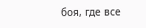боя, где все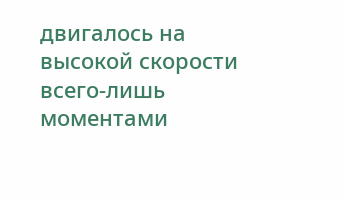двигалось на высокой скорости всего-лишь моментами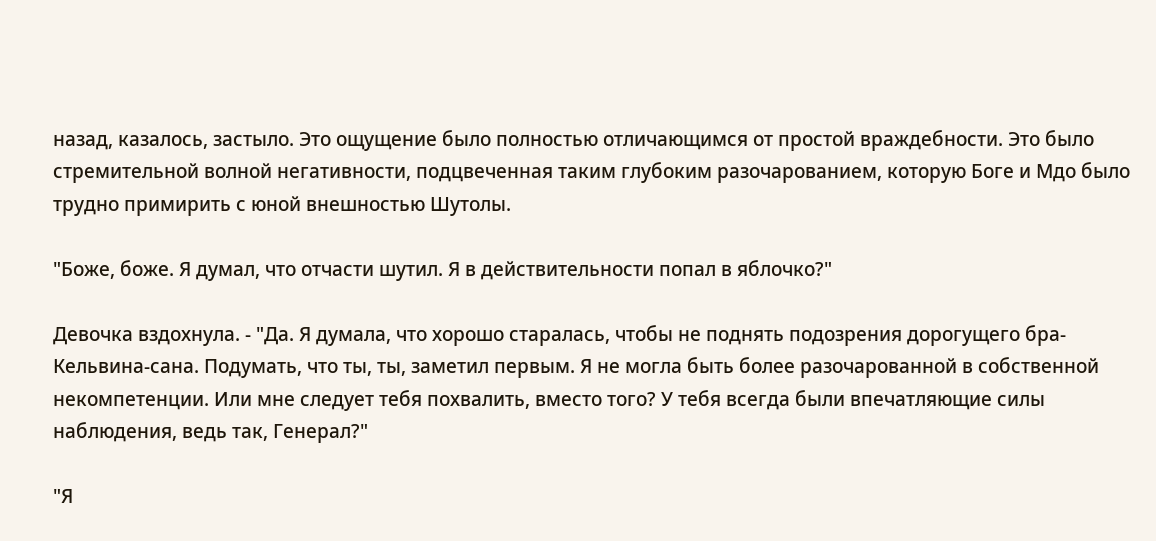назад, казалось, застыло. Это ощущение было полностью отличающимся от простой враждебности. Это было стремительной волной негативности, подцвеченная таким глубоким разочарованием, которую Боге и Мдо было трудно примирить с юной внешностью Шутолы.

"Боже, боже. Я думал, что отчасти шутил. Я в действительности попал в яблочко?"

Девочка вздохнула. - "Да. Я думала, что хорошо старалась, чтобы не поднять подозрения дорогущего бра- Кельвина-сана. Подумать, что ты, ты, заметил первым. Я не могла быть более разочарованной в собственной некомпетенции. Или мне следует тебя похвалить, вместо того? У тебя всегда были впечатляющие силы наблюдения, ведь так, Генерал?"

"Я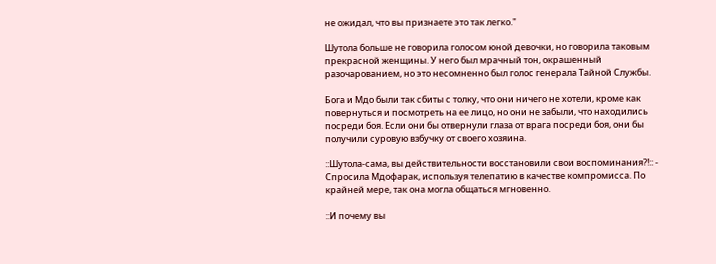не ожидал, что вы признаете это так легко."

Шутола больше не говорила голосом юной девочки, но говорила таковым прекрасной женщины. У него был мрачный тон, окрашенный разочарованием, но это несомненно был голос генерала Тайной Службы.

Бога и Мдо были так сбиты с толку, что они ничего не хотели, кроме как повернуться и посмотреть на ее лицо, но они не забыли, что находились посреди боя. Если они бы отвернули глаза от врага посреди боя, они бы получили суровую взбучку от своего хозяина.

::Шутола-сама, вы действительности восстановили свои воспоминания?!:: - Спросила Мдофарак, используя телепатию в качестве компромисса. По крайней мере, так она могла общаться мгновенно.

::И почему вы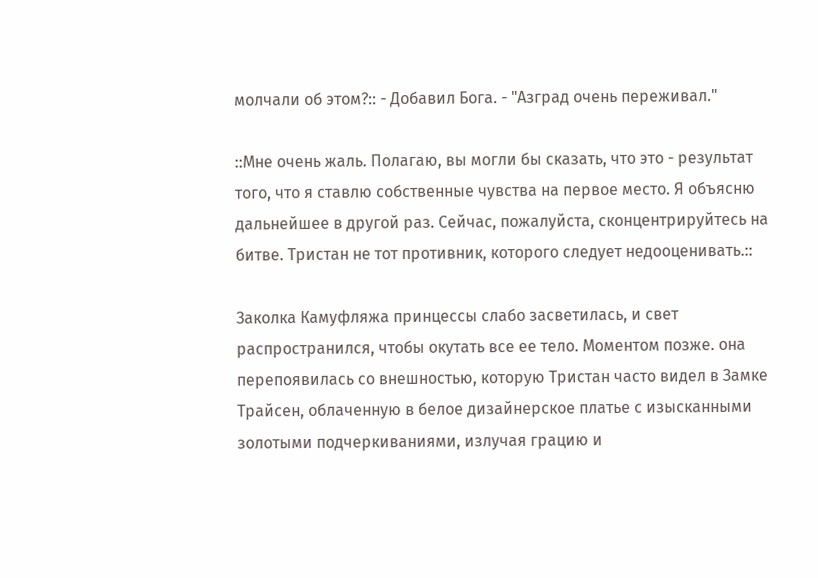молчали об этом?:: - Добавил Бога. - "Азград очень переживал."

::Мне очень жаль. Полагаю, вы могли бы сказать, что это - результат того, что я ставлю собственные чувства на первое место. Я объясню дальнейшее в другой раз. Сейчас, пожалуйста, сконцентрируйтесь на битве. Тристан не тот противник, которого следует недооценивать.::

Заколка Камуфляжа принцессы слабо засветилась, и свет распространился, чтобы окутать все ее тело. Моментом позже. она перепоявилась со внешностью, которую Тристан часто видел в Замке Трайсен, облаченную в белое дизайнерское платье с изысканными золотыми подчеркиваниями, излучая грацию и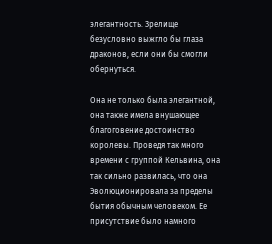элегантность. Зрелище безусловно выжгло бы глаза драконов, если они бы смогли обернуться.

Она не только была элегантной, она также имела внушающее благоговение достоинство королевы. Проведя так много времени с группой Кельвина, она так сильно развилась, что она Эволюционировала за пределы бытия обычным человеком. Ее присутствие было намного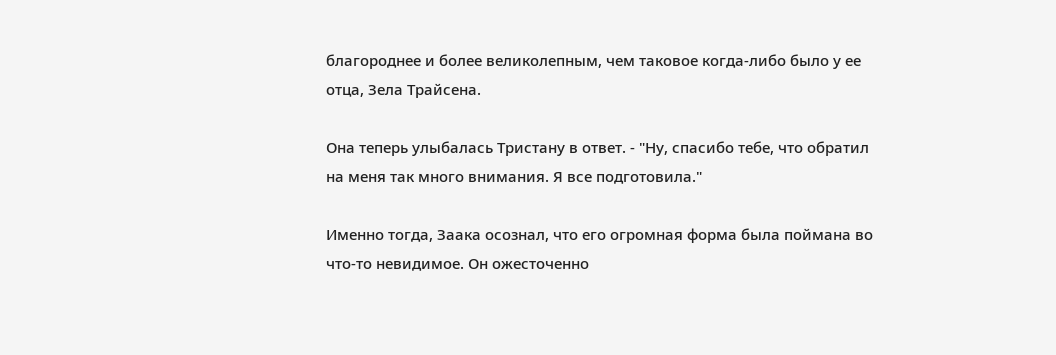благороднее и более великолепным, чем таковое когда-либо было у ее отца, Зела Трайсена.

Она теперь улыбалась Тристану в ответ. - "Ну, спасибо тебе, что обратил на меня так много внимания. Я все подготовила."

Именно тогда, Заака осознал, что его огромная форма была поймана во что-то невидимое. Он ожесточенно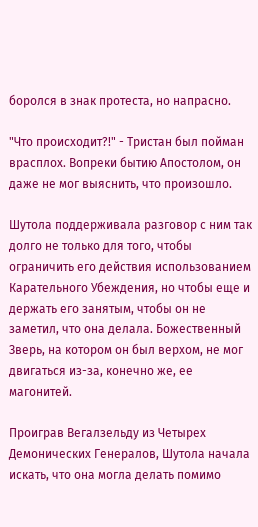боролся в знак протеста, но напрасно.

"Что происходит?!" - Тристан был пойман врасплох. Вопреки бытию Апостолом, он даже не мог выяснить, что произошло.

Шутола поддерживала разговор с ним так долго не только для того, чтобы ограничить его действия использованием Карательного Убеждения, но чтобы еще и держать его занятым, чтобы он не заметил, что она делала. Божественный Зверь, на котором он был верхом, не мог двигаться из-за, конечно же, ее магонитей.

Проиграв Вегалзельду из Четырех Демонических Генералов, Шутола начала искать, что она могла делать помимо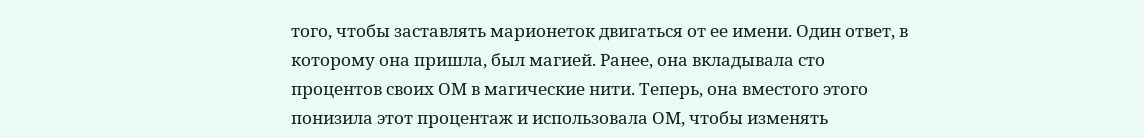того, чтобы заставлять марионеток двигаться от ее имени. Один ответ, в которому она пришла, был магией. Ранее, она вкладывала сто процентов своих ОМ в магические нити. Теперь, она вместого этого понизила этот процентаж и использовала ОМ, чтобы изменять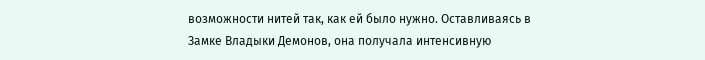возможности нитей так, как ей было нужно. Оставливаясь в Замке Владыки Демонов, она получала интенсивную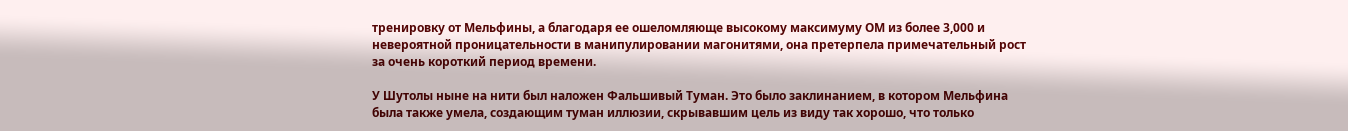тренировку от Мельфины, а благодаря ее ошеломляюще высокому максимуму ОМ из более 3,000 и невероятной проницательности в манипулировании магонитями, она претерпела примечательный рост за очень короткий период времени.

У Шутолы ныне на нити был наложен Фальшивый Туман. Это было заклинанием, в котором Мельфина была также умела, создающим туман иллюзии, скрывавшим цель из виду так хорошо, что только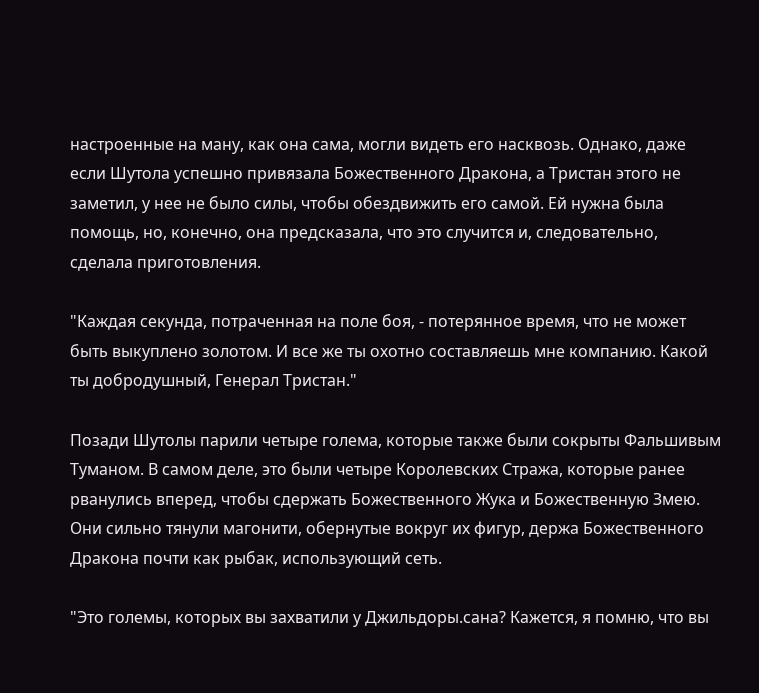настроенные на ману, как она сама, могли видеть его насквозь. Однако, даже если Шутола успешно привязала Божественного Дракона, а Тристан этого не заметил, у нее не было силы, чтобы обездвижить его самой. Ей нужна была помощь, но, конечно, она предсказала, что это случится и, следовательно, сделала приготовления.

"Каждая секунда, потраченная на поле боя, - потерянное время, что не может быть выкуплено золотом. И все же ты охотно составляешь мне компанию. Какой ты добродушный, Генерал Тристан."

Позади Шутолы парили четыре голема, которые также были сокрыты Фальшивым Туманом. В самом деле, это были четыре Королевских Стража, которые ранее рванулись вперед, чтобы сдержать Божественного Жука и Божественную Змею. Они сильно тянули магонити, обернутые вокруг их фигур, держа Божественного Дракона почти как рыбак, использующий сеть.

"Это големы, которых вы захватили у Джильдоры.сана? Кажется, я помню, что вы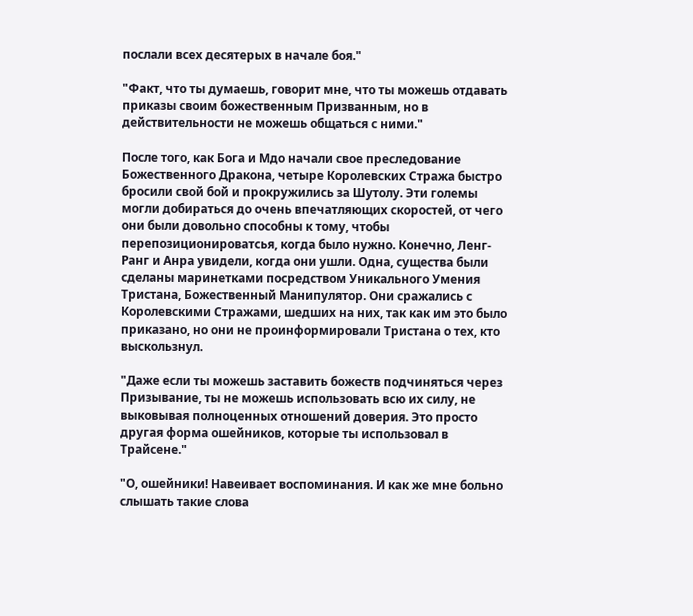послали всех десятерых в начале боя."

"Факт, что ты думаешь, говорит мне, что ты можешь отдавать приказы своим божественным Призванным, но в действительности не можешь общаться с ними."

После того, как Бога и Мдо начали свое преследование Божественного Дракона, четыре Королевских Стража быстро бросили свой бой и прокружились за Шутолу. Эти големы могли добираться до очень впечатляющих скоростей, от чего они были довольно способны к тому, чтобы перепозиционироватсья, когда было нужно. Конечно, Ленг-Ранг и Анра увидели, когда они ушли. Одна, существа были сделаны маринетками посредством Уникального Умения Тристана, Божественный Манипулятор. Они сражались с Королевскими Стражами, шедших на них, так как им это было приказано, но они не проинформировали Тристана о тех, кто выскользнул.

"Даже если ты можешь заставить божеств подчиняться через Призывание, ты не можешь использовать всю их силу, не выковывая полноценных отношений доверия. Это просто другая форма ошейников, которые ты использовал в Трайсене."

"О, ошейники! Навеивает воспоминания. И как же мне больно слышать такие слова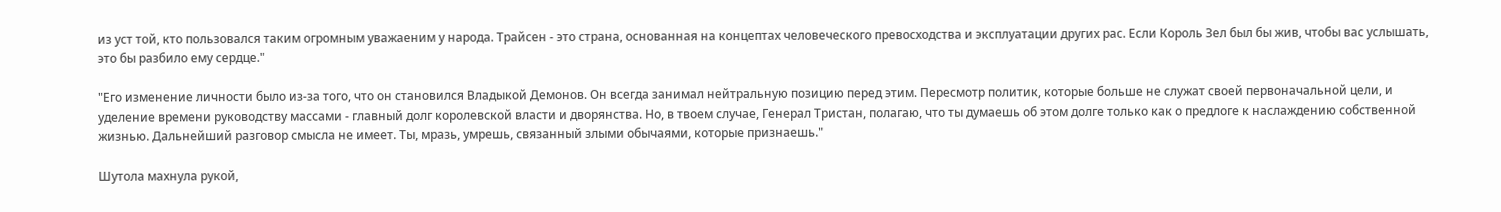из уст той, кто пользовался таким огромным уважаеним у народа. Трайсен - это страна, основанная на концептах человеческого превосходства и эксплуатации других рас. Если Король Зел был бы жив, чтобы вас услышать, это бы разбило ему сердце."

"Его изменение личности было из-за того, что он становился Владыкой Демонов. Он всегда занимал нейтральную позицию перед этим. Пересмотр политик, которые больше не служат своей первоначальной цели, и уделение времени руководству массами - главный долг королевской власти и дворянства. Но, в твоем случае, Генерал Тристан, полагаю, что ты думаешь об этом долге только как о предлоге к наслаждению собственной жизнью. Дальнейший разговор смысла не имеет. Ты, мразь, умрешь, связанный злыми обычаями, которые признаешь."

Шутола махнула рукой,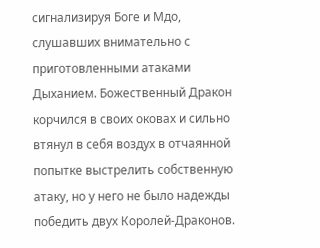сигнализируя Боге и Мдо, слушавших внимательно с приготовленными атаками Дыханием. Божественный Дракон корчился в своих оковах и сильно втянул в себя воздух в отчаянной попытке выстрелить собственную атаку, но у него не было надежды победить двух Королей-Драконов.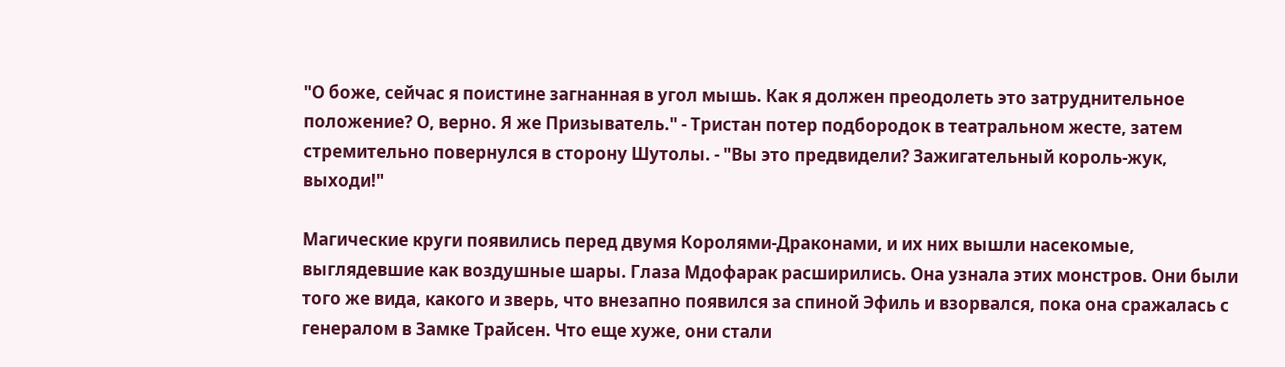"О боже, сейчас я поистине загнанная в угол мышь. Как я должен преодолеть это затруднительное положение? О, верно. Я же Призыватель." - Тристан потер подбородок в театральном жесте, затем стремительно повернулся в сторону Шутолы. - "Вы это предвидели? Зажигательный король-жук, выходи!"

Магические круги появились перед двумя Королями-Драконами, и их них вышли насекомые, выглядевшие как воздушные шары. Глаза Мдофарак расширились. Она узнала этих монстров. Они были того же вида, какого и зверь, что внезапно появился за спиной Эфиль и взорвался, пока она сражалась с генералом в Замке Трайсен. Что еще хуже, они стали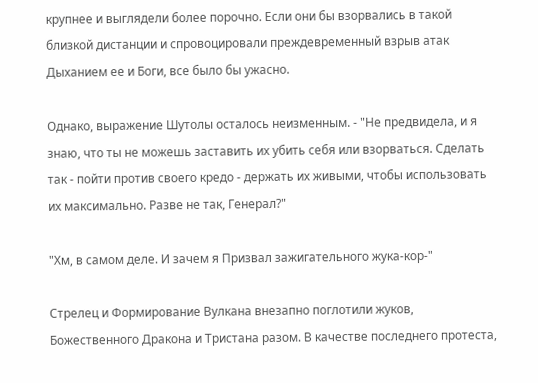крупнее и выглядели более порочно. Если они бы взорвались в такой близкой дистанции и спровоцировали преждевременный взрыв атак Дыханием ее и Боги, все было бы ужасно.

Однако, выражение Шутолы осталось неизменным. - "Не предвидела, и я знаю, что ты не можешь заставить их убить себя или взорваться. Сделать так - пойти против своего кредо - держать их живыми, чтобы использовать их максимально. Разве не так, Генерал?"

"Хм, в самом деле. И зачем я Призвал зажигательного жука-кор-"

Стрелец и Формирование Вулкана внезапно поглотили жуков, Божественного Дракона и Тристана разом. В качестве последнего протеста,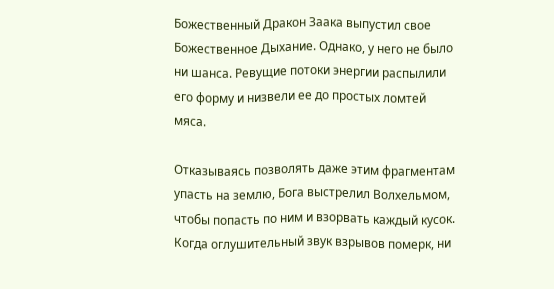Божественный Дракон Заака выпустил свое Божественное Дыхание. Однако, у него не было ни шанса. Ревущие потоки энергии распылили его форму и низвели ее до простых ломтей мяса.

Отказываясь позволять даже этим фрагментам упасть на землю, Бога выстрелил Волхельмом, чтобы попасть по ним и взорвать каждый кусок. Когда оглушительный звук взрывов померк, ни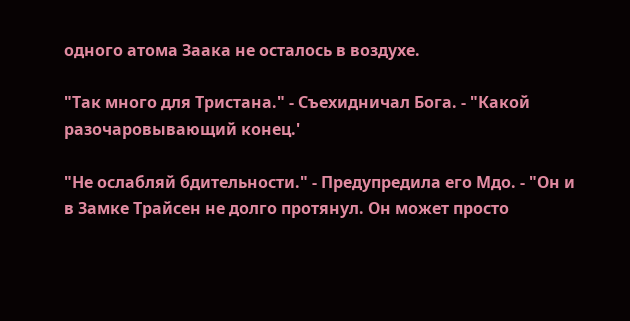одного атома Заака не осталось в воздухе.

"Так много для Тристана." - Съехидничал Бога. - "Какой разочаровывающий конец.'

"Не ослабляй бдительности." - Предупредила его Мдо. - "Он и в Замке Трайсен не долго протянул. Он может просто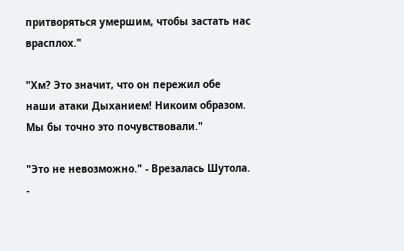притворяться умершим, чтобы застать нас врасплох."

"Хм? Это значит, что он пережил обе наши атаки Дыханием! Никоим образом. Мы бы точно это почувствовали."

"Это не невозможно." - Врезалась Шутола. -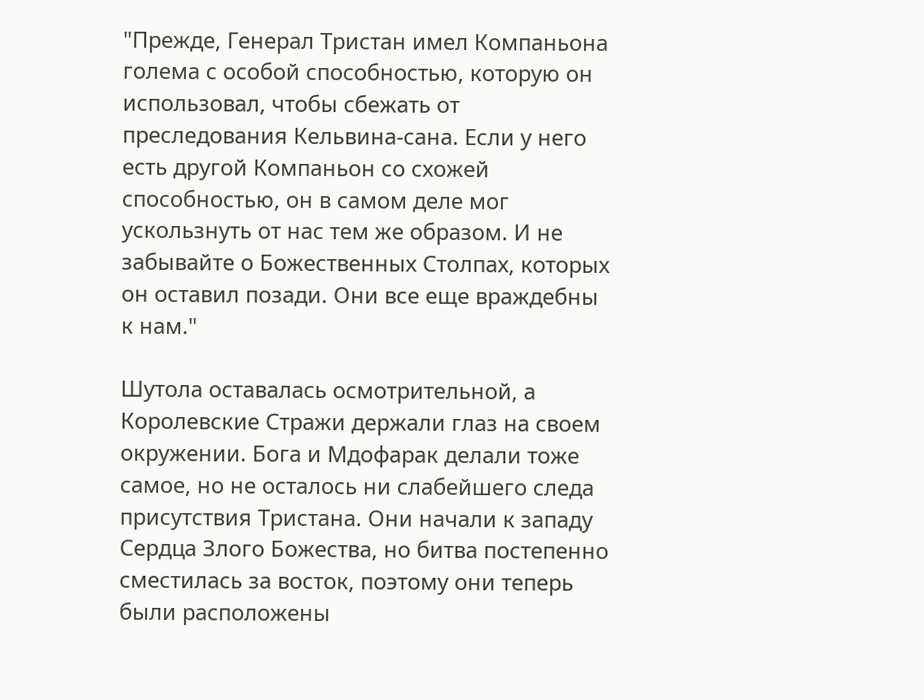"Прежде, Генерал Тристан имел Компаньона голема с особой способностью, которую он использовал, чтобы сбежать от преследования Кельвина-сана. Если у него есть другой Компаньон со схожей способностью, он в самом деле мог ускользнуть от нас тем же образом. И не забывайте о Божественных Столпах, которых он оставил позади. Они все еще враждебны к нам."

Шутола оставалась осмотрительной, а Королевские Стражи держали глаз на своем окружении. Бога и Мдофарак делали тоже самое, но не осталось ни слабейшего следа присутствия Тристана. Они начали к западу Сердца Злого Божества, но битва постепенно сместилась за восток, поэтому они теперь были расположены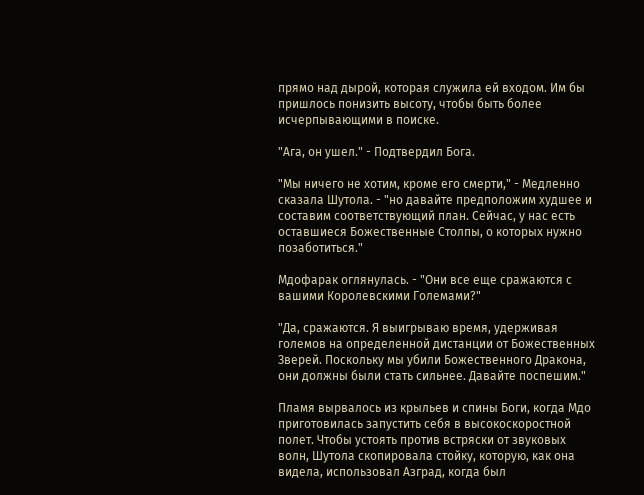прямо над дырой, которая служила ей входом. Им бы пришлось понизить высоту, чтобы быть более исчерпывающими в поиске.

"Ага, он ушел." - Подтвердил Бога.

"Мы ничего не хотим, кроме его смерти," - Медленно сказала Шутола. - "но давайте предположим худшее и составим соответствующий план. Сейчас, у нас есть оставшиеся Божественные Столпы, о которых нужно позаботиться."

Мдофарак оглянулась. - "Они все еще сражаются с вашими Королевскими Големами?"

"Да, сражаются. Я выигрываю время, удерживая големов на определенной дистанции от Божественных Зверей. Поскольку мы убили Божественного Дракона, они должны были стать сильнее. Давайте поспешим."

Пламя вырвалось из крыльев и спины Боги, когда Мдо приготовилась запустить себя в высокоскоростной полет. Чтобы устоять против встряски от звуковых волн, Шутола скопировала стойку, которую, как она видела, использовал Азград, когда был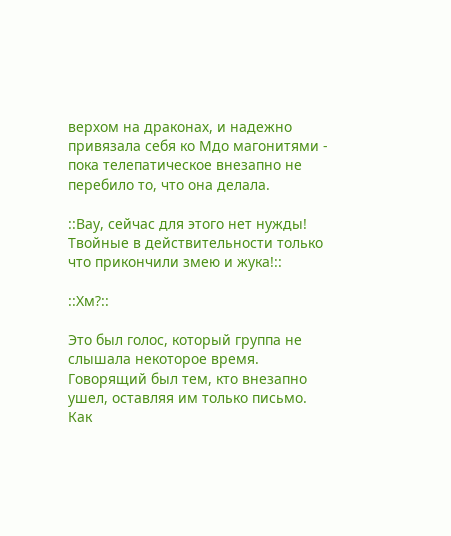верхом на драконах, и надежно привязала себя ко Мдо магонитями - пока телепатическое внезапно не перебило то, что она делала.

::Вау, сейчас для этого нет нужды! Твойные в действительности только что прикончили змею и жука!::

::Хм?::

Это был голос, который группа не слышала некоторое время. Говорящий был тем, кто внезапно ушел, оставляя им только письмо. Как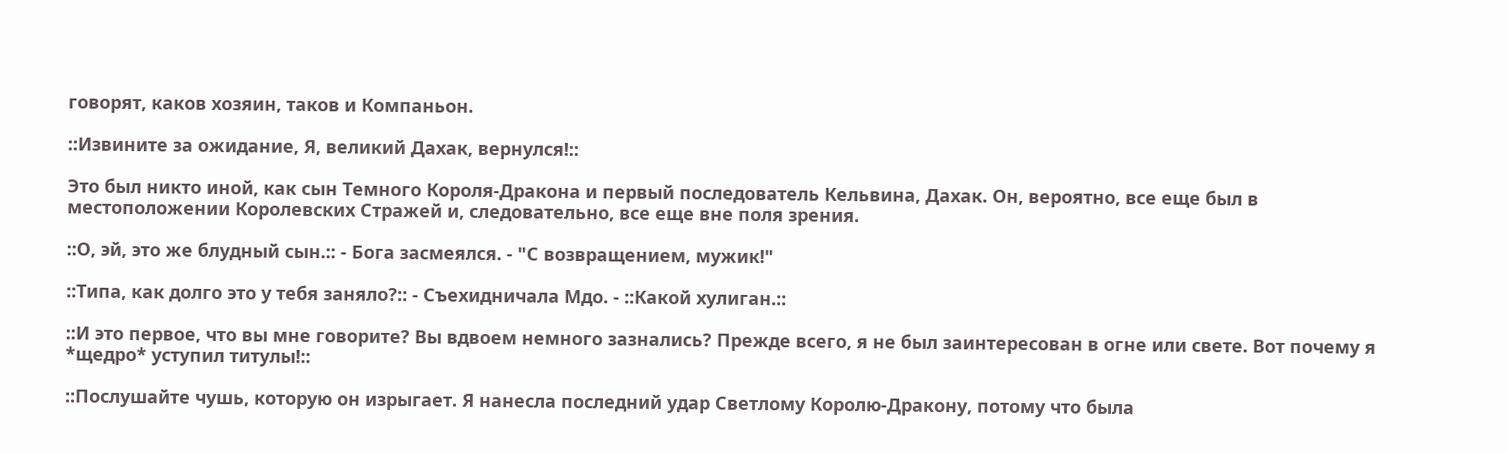говорят, каков хозяин, таков и Компаньон.

::Извините за ожидание, Я, великий Дахак, вернулся!::

Это был никто иной, как сын Темного Короля-Дракона и первый последователь Кельвина, Дахак. Он, вероятно, все еще был в местоположении Королевских Стражей и, следовательно, все еще вне поля зрения.

::О, эй, это же блудный сын.:: - Бога засмеялся. - "С возвращением, мужик!"

::Типа, как долго это у тебя заняло?:: - Съехидничала Мдо. - ::Какой хулиган.::

::И это первое, что вы мне говорите? Вы вдвоем немного зазнались? Прежде всего, я не был заинтересован в огне или свете. Вот почему я *щедро* уступил титулы!::

::Послушайте чушь, которую он изрыгает. Я нанесла последний удар Светлому Королю-Дракону, потому что была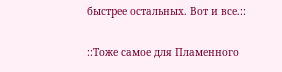быстрее остальных. Вот и все.::

::Тоже самое для Пламенного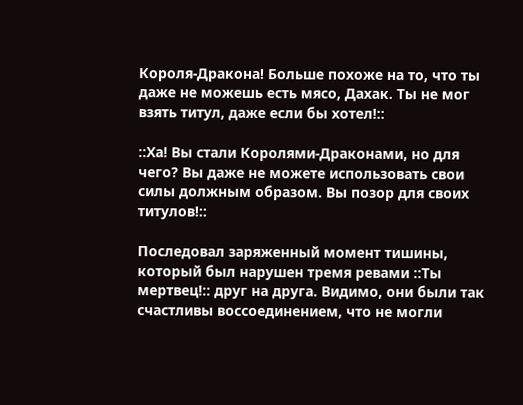Короля-Дракона! Больше похоже на то, что ты даже не можешь есть мясо, Дахак. Ты не мог взять титул, даже если бы хотел!::

::Ха! Вы стали Королями-Драконами, но для чего? Вы даже не можете использовать свои силы должным образом. Вы позор для своих титулов!::

Последовал заряженный момент тишины, который был нарушен тремя ревами ::Ты мертвец!:: друг на друга. Видимо, они были так счастливы воссоединением, что не могли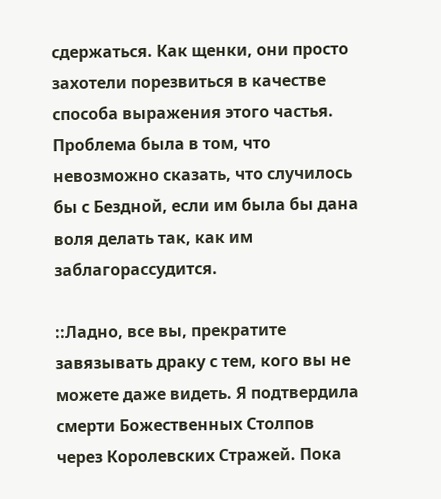сдержаться. Как щенки, они просто захотели порезвиться в качестве способа выражения этого частья. Проблема была в том, что невозможно сказать, что случилось бы с Бездной, если им была бы дана воля делать так, как им заблагорассудится.

::Ладно, все вы, прекратите завязывать драку с тем, кого вы не можете даже видеть. Я подтвердила смерти Божественных Столпов через Королевских Стражей. Пока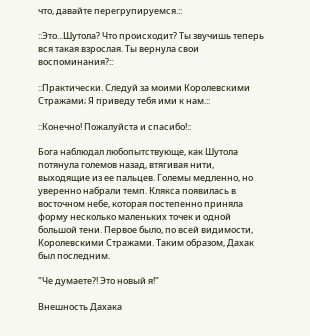что, давайте перегрупируемся.::

::Это...Шутола? Что происходит? Ты звучишь теперь вся такая взрослая. Ты вернула свои воспоминания?::

::Практически. Следуй за моими Королевскими Стражами; Я приведу тебя ими к нам.::

::Конечно! Пожалуйста и спасибо!::

Бога наблюдал любопытствующе, как Шутола потянула големов назад, втягивая нити, выходящие из ее пальцев. Големы медленно, но уверенно набрали темп. Клякса появилась в восточном небе, которая постепенно приняла форму несколько маленьких точек и одной большой тени. Первое было, по всей видимости, Королевскими Стражами. Таким образом, Дахак был последним.

"Че думаете?! Это новый я!"

Внешность Дахака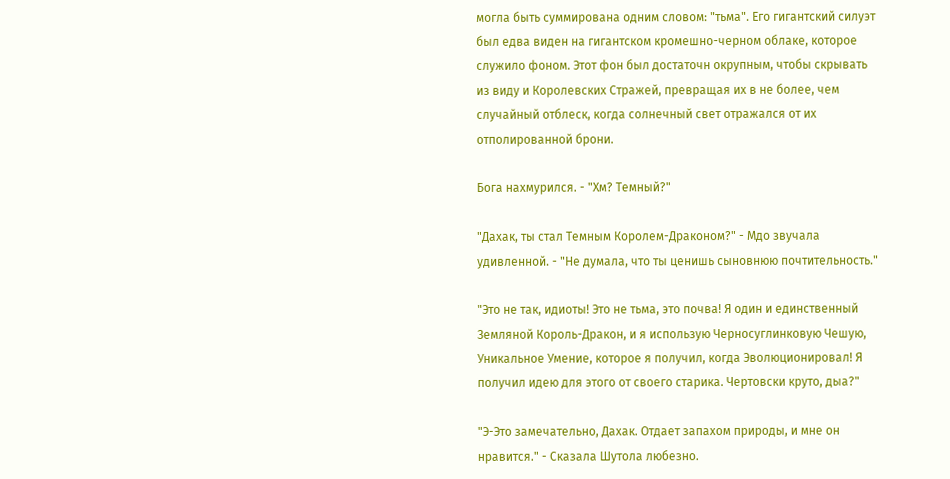могла быть суммирована одним словом: "тьма". Его гигантский силуэт был едва виден на гигантском кромешно-черном облаке, которое служило фоном. Этот фон был достаточн окрупным, чтобы скрывать из виду и Королевских Стражей, превращая их в не более, чем случайный отблеск, когда солнечный свет отражался от их отполированной брони.

Бога нахмурился. - "Хм? Темный?"

"Дахак, ты стал Темным Королем-Драконом?" - Мдо звучала удивленной. - "Не думала, что ты ценишь сыновнюю почтительность."

"Это не так, идиоты! Это не тьма, это почва! Я один и единственный Земляной Король-Дракон, и я использую Черносуглинковую Чешую, Уникальное Умение, которое я получил, когда Эволюционировал! Я получил идею для этого от своего старика. Чертовски круто, дыа?"

"Э-Это замечательно, Дахак. Отдает запахом природы, и мне он нравится." - Сказала Шутола любезно.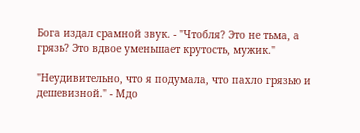Бога издал срамной звук. - "Чтобля? Это не тьма, а грязь? Это вдвое уменьшает крутость, мужик."

"Неудивительно, что я подумала, что пахло грязью и дешевизной." - Мдо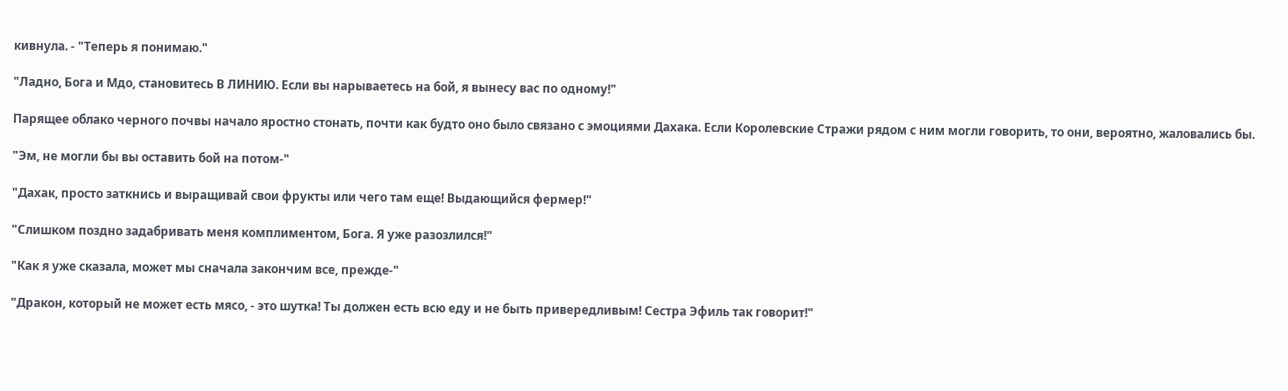кивнула. - "Теперь я понимаю."

"Ладно, Бога и Мдо, становитесь В ЛИНИЮ. Если вы нарываетесь на бой, я вынесу вас по одному!"

Парящее облако черного почвы начало яростно стонать, почти как будто оно было связано с эмоциями Дахака. Если Королевские Стражи рядом с ним могли говорить, то они, вероятно, жаловались бы.

"Эм, не могли бы вы оставить бой на потом-"

"Дахак, просто заткнись и выращивай свои фрукты или чего там еще! Выдающийся фермер!"

"Слишком поздно задабривать меня комплиментом, Бога. Я уже разозлился!"

"Как я уже сказала, может мы сначала закончим все, прежде-"

"Дракон, который не может есть мясо, - это шутка! Ты должен есть всю еду и не быть привередливым! Сестра Эфиль так говорит!"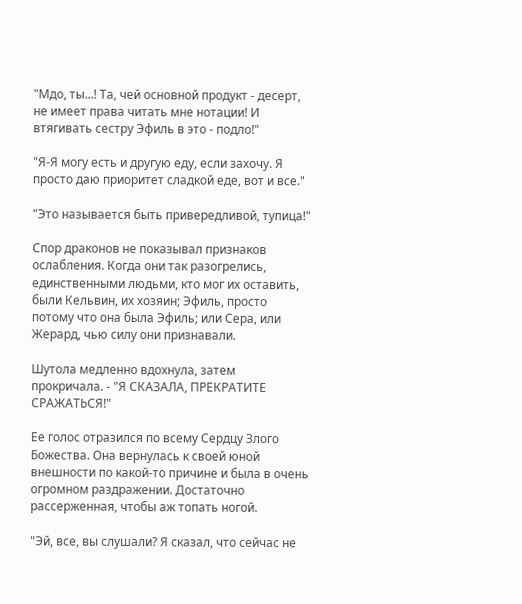"Мдо, ты...! Та, чей основной продукт - десерт, не имеет права читать мне нотации! И втягивать сестру Эфиль в это - подло!"

"Я-Я могу есть и другую еду, если захочу. Я просто даю приоритет сладкой еде, вот и все."

"Это называется быть привередливой, тупица!"

Спор драконов не показывал признаков ослабления. Когда они так разогрелись, единственными людьми, кто мог их оставить, были Кельвин, их хозяин; Эфиль, просто потому что она была Эфиль; или Сера, или Жерард, чью силу они признавали.

Шутола медленно вдохнула, затем прокричала. - "Я СКАЗАЛА, ПРЕКРАТИТЕ СРАЖАТЬСЯ!"

Ее голос отразился по всему Сердцу Злого Божества. Она вернулась к своей юной внешности по какой-то причине и была в очень огромном раздражении. Достаточно рассерженная, чтобы аж топать ногой.

"Эй, все, вы слушали? Я сказал, что сейчас не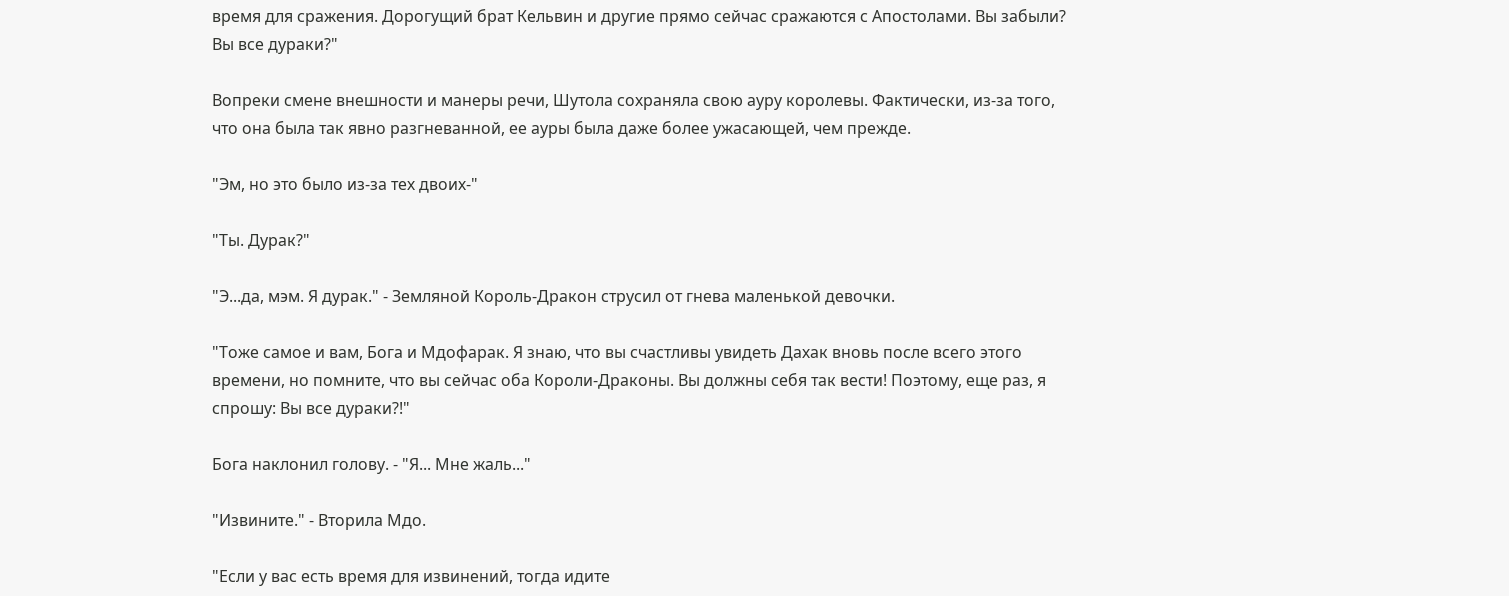время для сражения. Дорогущий брат Кельвин и другие прямо сейчас сражаются с Апостолами. Вы забыли? Вы все дураки?"

Вопреки смене внешности и манеры речи, Шутола сохраняла свою ауру королевы. Фактически, из-за того, что она была так явно разгневанной, ее ауры была даже более ужасающей, чем прежде.

"Эм, но это было из-за тех двоих-"

"Ты. Дурак?"

"Э...да, мэм. Я дурак." - Земляной Король-Дракон струсил от гнева маленькой девочки.

"Тоже самое и вам, Бога и Мдофарак. Я знаю, что вы счастливы увидеть Дахак вновь после всего этого времени, но помните, что вы сейчас оба Короли-Драконы. Вы должны себя так вести! Поэтому, еще раз, я спрошу: Вы все дураки?!"

Бога наклонил голову. - "Я... Мне жаль..."

"Извините." - Вторила Мдо.

"Если у вас есть время для извинений, тогда идите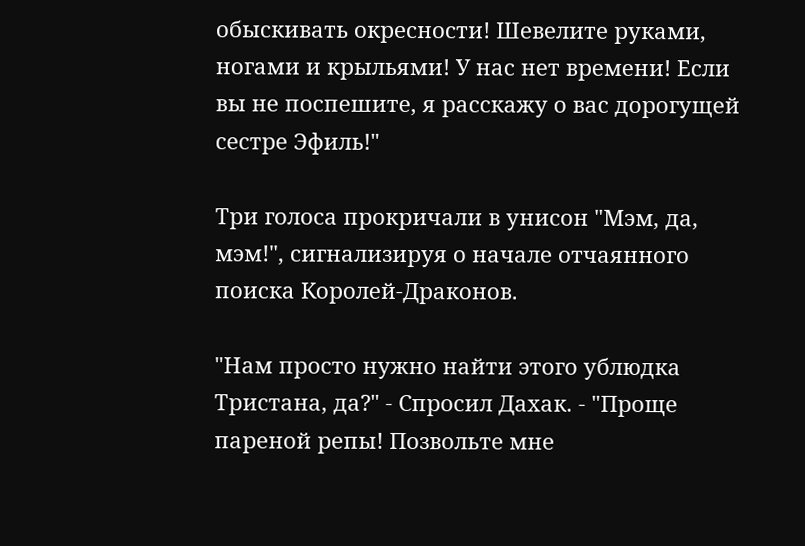обыскивать окресности! Шевелите руками, ногами и крыльями! У нас нет времени! Если вы не поспешите, я расскажу о вас дорогущей сестре Эфиль!"

Три голоса прокричали в унисон "Мэм, да, мэм!", сигнализируя о начале отчаянного поиска Королей-Драконов.

"Нам просто нужно найти этого ублюдка Тристана, да?" - Спросил Дахак. - "Проще пареной репы! Позвольте мне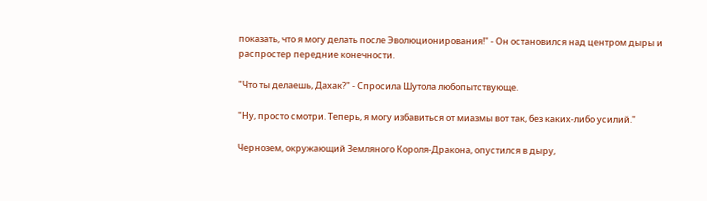показать, что я могу делать после Эволюционирования!" - Он остановился над центром дыры и распростер передние конечности.

"Что ты делаешь, Дахак?" - Спросила Шутола любопытствующе.

"Ну, просто смотри. Теперь, я могу избавиться от миазмы вот так, без каких-либо усилий."

Чернозем, окружающий Земляного Короля-Дракона, опустился в дыру,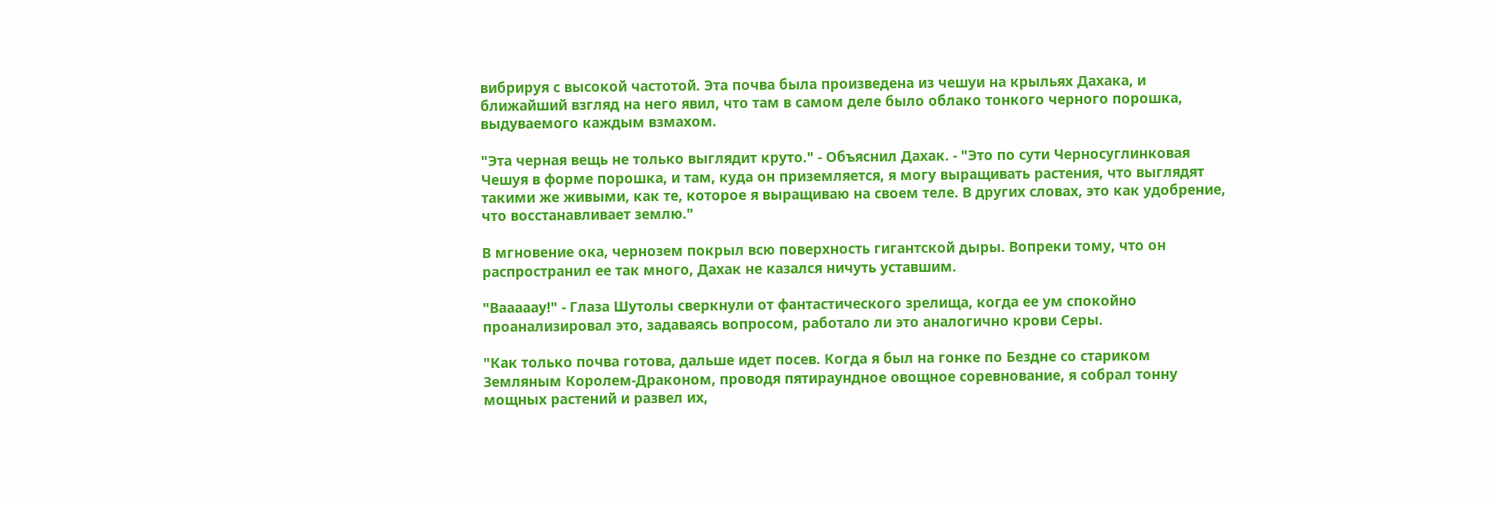вибрируя с высокой частотой. Эта почва была произведена из чешуи на крыльях Дахака, и ближайший взгляд на него явил, что там в самом деле было облако тонкого черного порошка, выдуваемого каждым взмахом.

"Эта черная вещь не только выглядит круто." - Объяснил Дахак. - "Это по сути Черносуглинковая Чешуя в форме порошка, и там, куда он приземляется, я могу выращивать растения, что выглядят такими же живыми, как те, которое я выращиваю на своем теле. В других словах, это как удобрение, что восстанавливает землю."

В мгновение ока, чернозем покрыл всю поверхность гигантской дыры. Вопреки тому, что он распространил ее так много, Дахак не казался ничуть уставшим.

"Вааааау!" - Глаза Шутолы сверкнули от фантастического зрелища, когда ее ум спокойно проанализировал это, задаваясь вопросом, работало ли это аналогично крови Серы.

"Как только почва готова, дальше идет посев. Когда я был на гонке по Бездне со стариком Земляным Королем-Драконом, проводя пятираундное овощное соревнование, я собрал тонну мощных растений и развел их,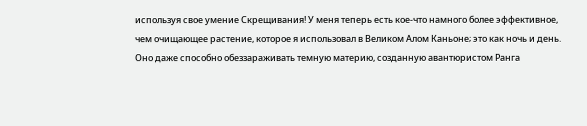используя свое умение Скрещивания! У меня теперь есть кое-что намного более эффективное, чем очищающее растение, которое я использовал в Великом Алом Каньоне; это как ночь и день. Оно даже способно обеззараживать темную материю, созданную авантюристом Ранга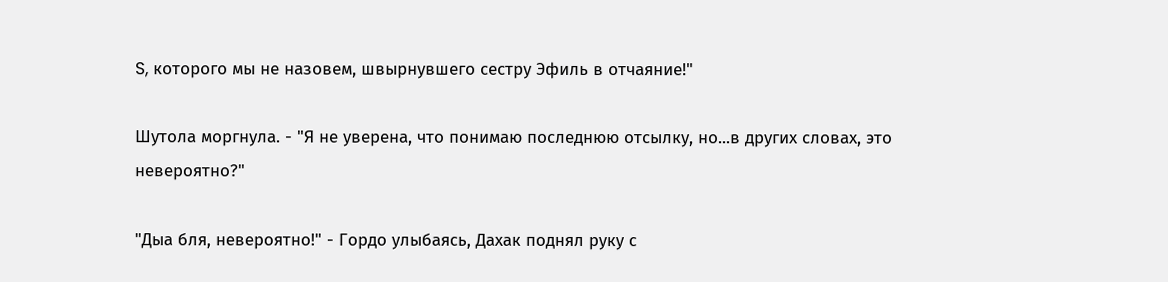S, которого мы не назовем, швырнувшего сестру Эфиль в отчаяние!"

Шутола моргнула. - "Я не уверена, что понимаю последнюю отсылку, но...в других словах, это невероятно?"

"Дыа бля, невероятно!" - Гордо улыбаясь, Дахак поднял руку с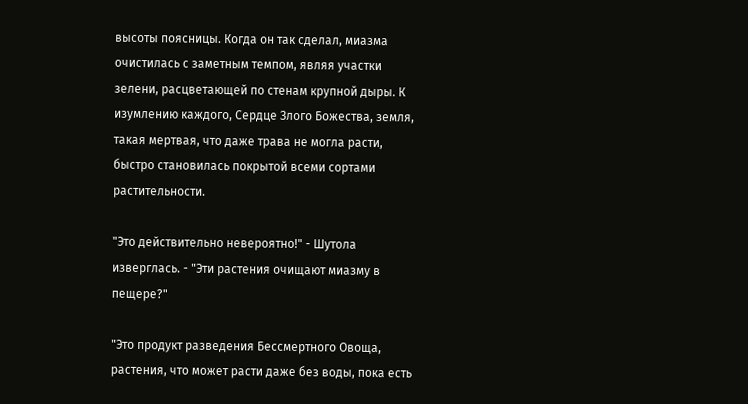высоты поясницы. Когда он так сделал, миазма очистилась с заметным темпом, являя участки зелени, расцветающей по стенам крупной дыры. К изумлению каждого, Сердце Злого Божества, земля, такая мертвая, что даже трава не могла расти, быстро становилась покрытой всеми сортами растительности.

"Это действительно невероятно!" - Шутола изверглась. - "Эти растения очищают миазму в пещере?"

"Это продукт разведения Бессмертного Овоща, растения, что может расти даже без воды, пока есть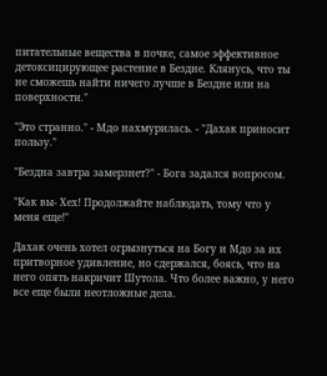питательные вещества в почке, самое эффективное детоксицирующее растение в Бездне. Клянусь, что ты не сможешь найти ничего лучше в Бездне или на поверхности."

"Это странно." - Мдо нахмурилась. - "Дахак приносит пользу."

"Бездна завтра замерзнет?" - Бога задался вопросом.

"Как вы- Хех! Продолжайте наблюдать, тому что у меня еще!"

Дахак очень хотел огрызнуться на Богу и Мдо за их притворное удивление, но сдержался, боясь, что на него опять накричит Шутола. Что более важно, у него все еще были неотложные дела.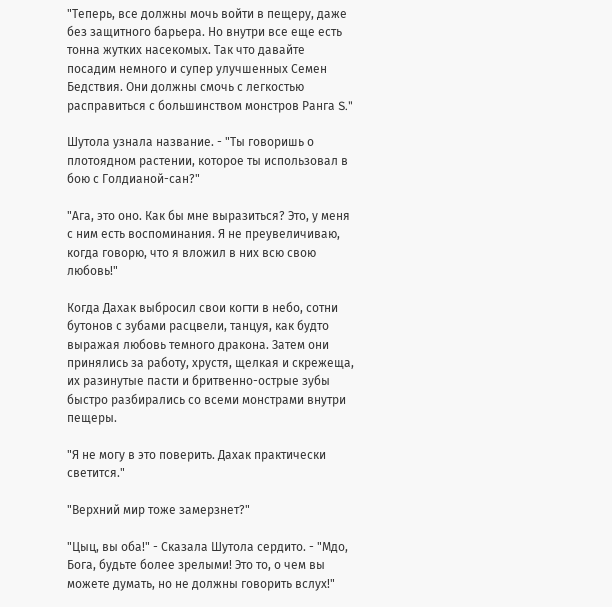"Теперь, все должны мочь войти в пещеру, даже без защитного барьера. Но внутри все еще есть тонна жутких насекомых. Так что давайте посадим немного и супер улучшенных Семен Бедствия. Они должны смочь с легкостью расправиться с большинством монстров Ранга S."

Шутола узнала название. - "Ты говоришь о плотоядном растении, которое ты использовал в бою с Голдианой-сан?"

"Ага, это оно. Как бы мне выразиться? Это, у меня с ним есть воспоминания. Я не преувеличиваю, когда говорю, что я вложил в них всю свою любовь!"

Когда Дахак выбросил свои когти в небо, сотни бутонов с зубами расцвели, танцуя, как будто выражая любовь темного дракона. Затем они принялись за работу, хрустя, щелкая и скрежеща, их разинутые пасти и бритвенно-острые зубы быстро разбирались со всеми монстрами внутри пещеры.

"Я не могу в это поверить. Дахак практически светится."

"Верхний мир тоже замерзнет?"

"Цыц, вы оба!" - Сказала Шутола сердито. - "Мдо, Бога, будьте более зрелыми! Это то, о чем вы можете думать, но не должны говорить вслух!"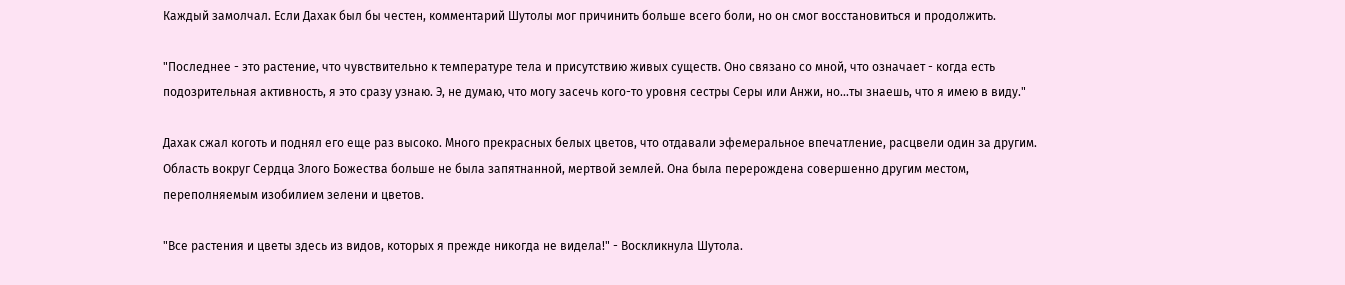Каждый замолчал. Если Дахак был бы честен, комментарий Шутолы мог причинить больше всего боли, но он смог восстановиться и продолжить.

"Последнее - это растение, что чувствительно к температуре тела и присутствию живых существ. Оно связано со мной, что означает - когда есть подозрительная активность, я это сразу узнаю. Э, не думаю, что могу засечь кого-то уровня сестры Серы или Анжи, но...ты знаешь, что я имею в виду."

Дахак сжал коготь и поднял его еще раз высоко. Много прекрасных белых цветов, что отдавали эфемеральное впечатление, расцвели один за другим. Область вокруг Сердца Злого Божества больше не была запятнанной, мертвой землей. Она была перерождена совершенно другим местом, переполняемым изобилием зелени и цветов.

"Все растения и цветы здесь из видов, которых я прежде никогда не видела!" - Воскликнула Шутола.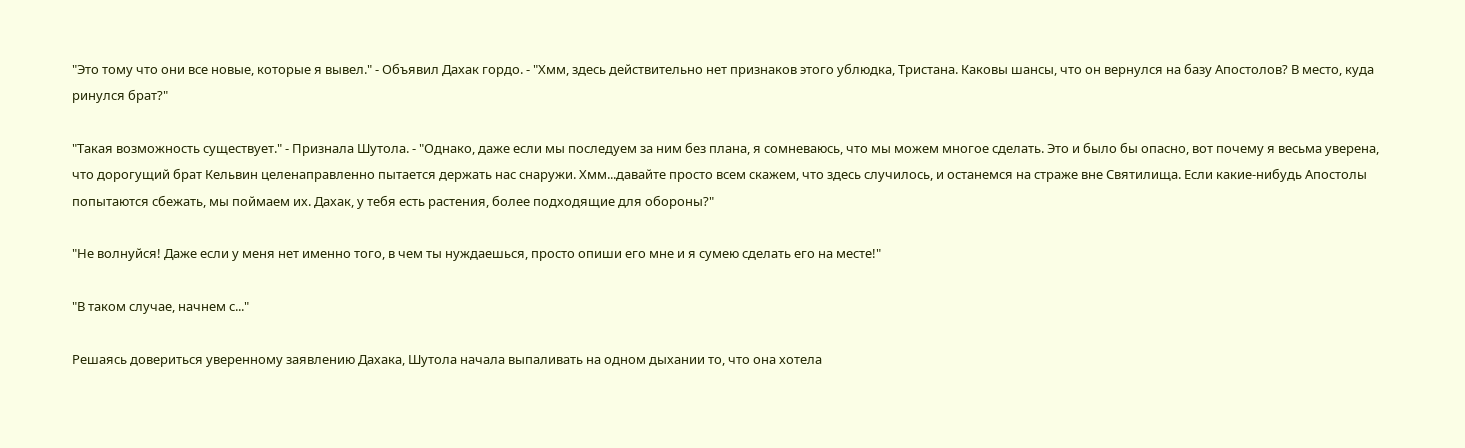"Это тому что они все новые, которые я вывел." - Объявил Дахак гордо. - "Хмм, здесь действительно нет признаков этого ублюдка, Тристана. Каковы шансы, что он вернулся на базу Апостолов? В место, куда ринулся брат?"

"Такая возможность существует." - Признала Шутола. - "Однако, даже если мы последуем за ним без плана, я сомневаюсь, что мы можем многое сделать. Это и было бы опасно, вот почему я весьма уверена, что дорогущий брат Кельвин целенаправленно пытается держать нас снаружи. Хмм...давайте просто всем скажем, что здесь случилось, и останемся на страже вне Святилища. Если какие-нибудь Апостолы попытаются сбежать, мы поймаем их. Дахак, у тебя есть растения, более подходящие для обороны?"

"Не волнуйся! Даже если у меня нет именно того, в чем ты нуждаешься, просто опиши его мне и я сумею сделать его на месте!"

"В таком случае, начнем с..."

Решаясь довериться уверенному заявлению Дахака, Шутола начала выпаливать на одном дыхании то, что она хотела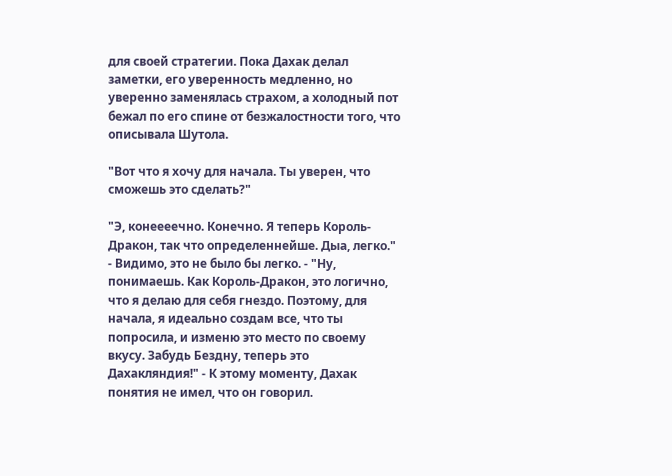для своей стратегии. Пока Дахак делал заметки, его уверенность медленно, но уверенно заменялась страхом, а холодный пот бежал по его спине от безжалостности того, что описывала Шутола.

"Вот что я хочу для начала. Ты уверен, что сможешь это сделать?"

"Э, конеееечно. Конечно. Я теперь Король-Дракон, так что определеннейше. Дыа, легко." - Видимо, это не было бы легко. - "Ну, понимаешь. Как Король-Дракон, это логично, что я делаю для себя гнездо. Поэтому, для начала, я идеально создам все, что ты попросила, и изменю это место по своему вкусу. Забудь Бездну, теперь это Дахакляндия!" - К этому моменту, Дахак понятия не имел, что он говорил.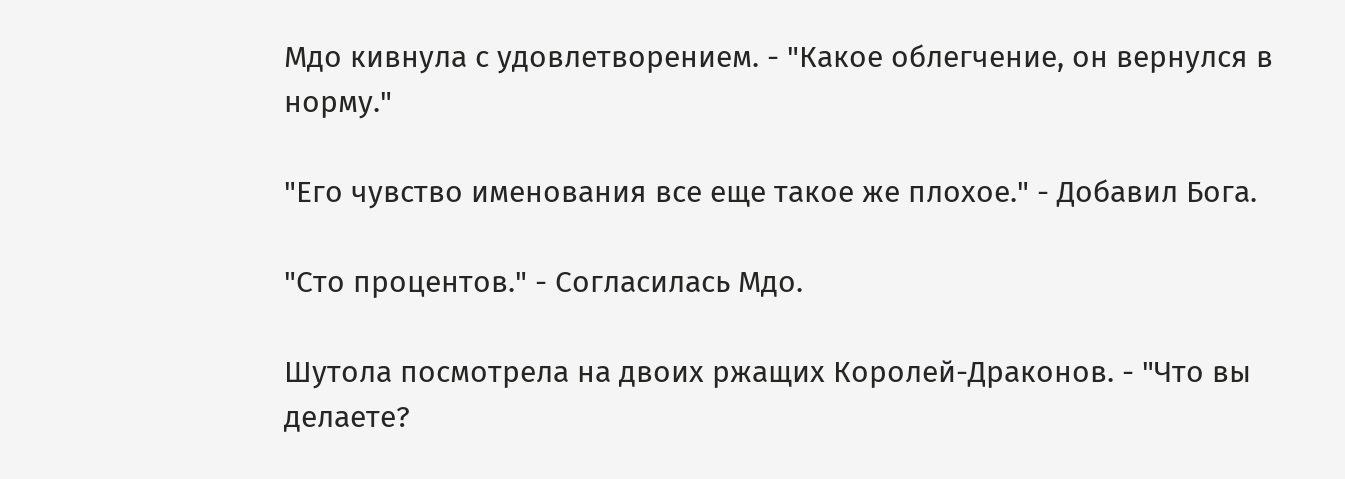Мдо кивнула с удовлетворением. - "Какое облегчение, он вернулся в норму."

"Его чувство именования все еще такое же плохое." - Добавил Бога.

"Сто процентов." - Согласилась Мдо.

Шутола посмотрела на двоих ржащих Королей-Драконов. - "Что вы делаете?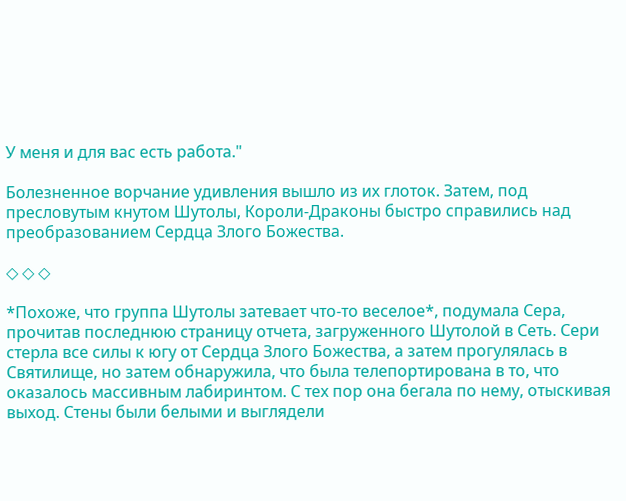У меня и для вас есть работа."

Болезненное ворчание удивления вышло из их глоток. Затем, под пресловутым кнутом Шутолы, Короли-Драконы быстро справились над преобразованием Сердца Злого Божества.

◇ ◇ ◇

*Похоже, что группа Шутолы затевает что-то веселое*, подумала Сера, прочитав последнюю страницу отчета, загруженного Шутолой в Сеть. Сери стерла все силы к югу от Сердца Злого Божества, а затем прогулялась в Святилище, но затем обнаружила, что была телепортирована в то, что оказалось массивным лабиринтом. С тех пор она бегала по нему, отыскивая выход. Стены были белыми и выглядели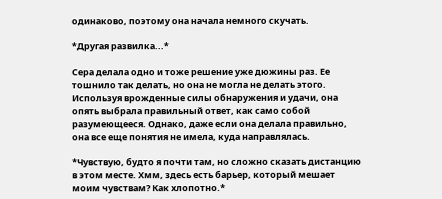одинаково, поэтому она начала немного скучать.

*Другая развилка...*

Сера делала одно и тоже решение уже дюжины раз. Ее тошнило так делать, но она не могла не делать этого. Используя врожденные силы обнаружения и удачи, она опять выбрала правильный ответ, как само собой разумеющееся. Однако, даже если она делала правильно, она все еще понятия не имела, куда направлялась.

*Чувствую, будто я почти там, но сложно сказать дистанцию в этом месте. Хмм, здесь есть барьер, который мешает моим чувствам? Как хлопотно.*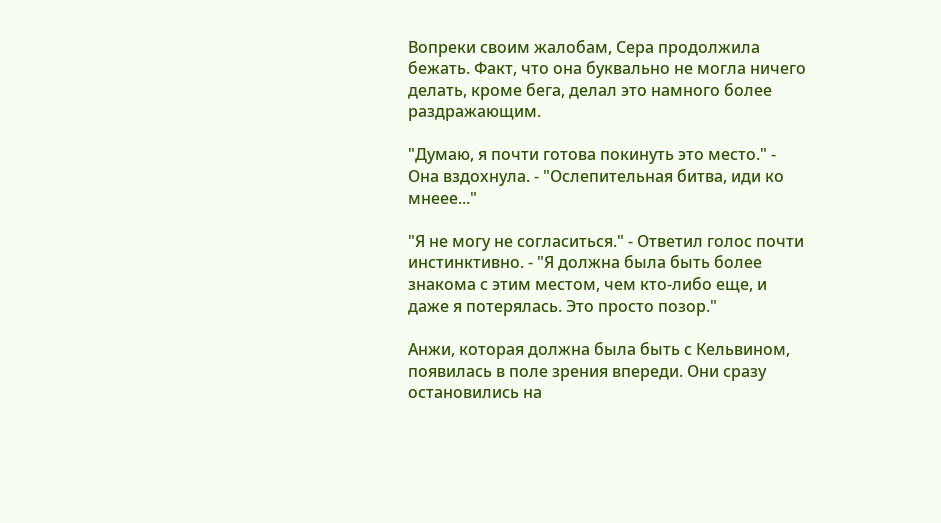Вопреки своим жалобам, Сера продолжила бежать. Факт, что она буквально не могла ничего делать, кроме бега, делал это намного более раздражающим.

"Думаю, я почти готова покинуть это место." - Она вздохнула. - "Ослепительная битва, иди ко мнеее..."

"Я не могу не согласиться." - Ответил голос почти инстинктивно. - "Я должна была быть более знакома с этим местом, чем кто-либо еще, и даже я потерялась. Это просто позор."

Анжи, которая должна была быть с Кельвином, появилась в поле зрения впереди. Они сразу остановились на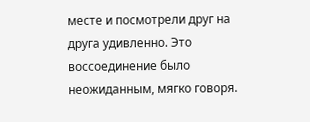месте и посмотрели друг на друга удивленно. Это воссоединение было неожиданным, мягко говоря.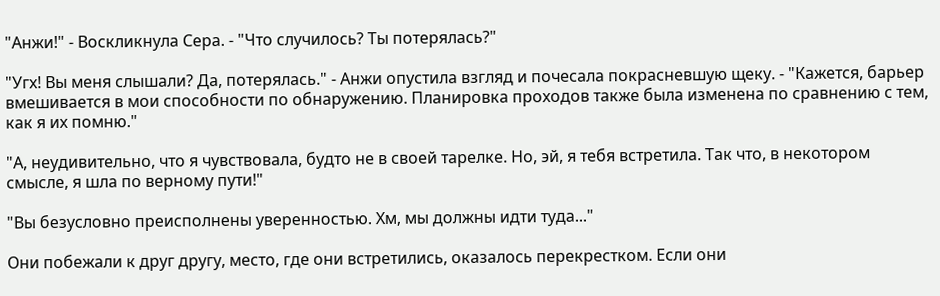"Анжи!" - Воскликнула Сера. - "Что случилось? Ты потерялась?"

"Угх! Вы меня слышали? Да, потерялась." - Анжи опустила взгляд и почесала покрасневшую щеку. - "Кажется, барьер вмешивается в мои способности по обнаружению. Планировка проходов также была изменена по сравнению с тем, как я их помню."

"А, неудивительно, что я чувствовала, будто не в своей тарелке. Но, эй, я тебя встретила. Так что, в некотором смысле, я шла по верному пути!"

"Вы безусловно преисполнены уверенностью. Хм, мы должны идти туда..."

Они побежали к друг другу, место, где они встретились, оказалось перекрестком. Если они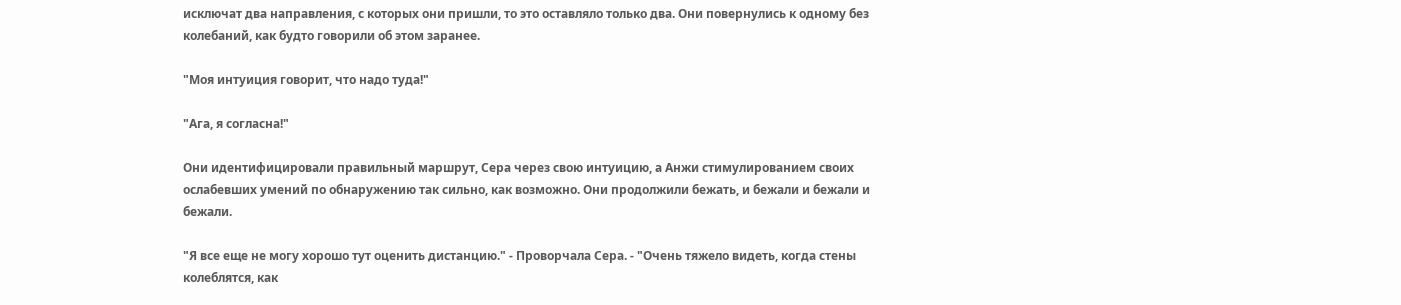исключат два направления, с которых они пришли, то это оставляло только два. Они повернулись к одному без колебаний, как будто говорили об этом заранее.

"Моя интуиция говорит, что надо туда!"

"Ага, я согласна!"

Они идентифицировали правильный маршрут, Сера через свою интуицию, а Анжи стимулированием своих ослабевших умений по обнаружению так сильно, как возможно. Они продолжили бежать, и бежали и бежали и бежали.

"Я все еще не могу хорошо тут оценить дистанцию." - Проворчала Сера. - "Очень тяжело видеть, когда стены колеблятся, как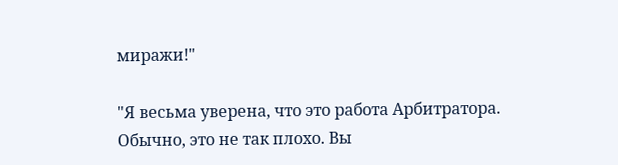миражи!"

"Я весьма уверена, что это работа Арбитратора. Обычно, это не так плохо. Вы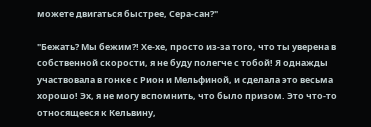можете двигаться быстрее, Сера-сан?"

"Бежать? Мы бежим?! Хе-хе, просто из-за того, что ты уверена в собственной скорости, я не буду полегче с тобой! Я однажды участвовала в гонке с Рион и Мельфиной, и сделала это весьма хорошо! Эх, я не могу вспомнить, что было призом. Это что-то относящееся к Кельвину,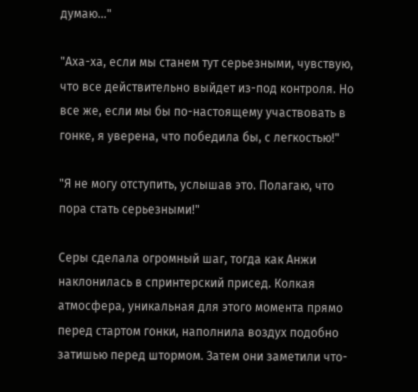думаю..."

"Аха-ха, если мы станем тут серьезными, чувствую, что все действительно выйдет из-под контроля. Но все же, если мы бы по-настоящему участвовать в гонке, я уверена, что победила бы, с легкостью!"

"Я не могу отступить, услышав это. Полагаю, что пора стать серьезными!"

Серы сделала огромный шаг, тогда как Анжи наклонилась в спринтерский присед. Колкая атмосфера, уникальная для этого момента прямо перед стартом гонки, наполнила воздух подобно затишью перед штормом. Затем они заметили что-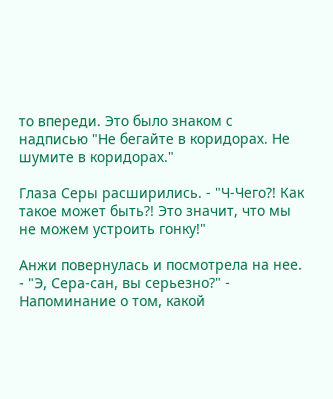то впереди. Это было знаком с надписью "Не бегайте в коридорах. Не шумите в коридорах."

Глаза Серы расширились. - "Ч-Чего?! Как такое может быть?! Это значит, что мы не можем устроить гонку!"

Анжи повернулась и посмотрела на нее. - "Э, Сера-сан, вы серьезно?" - Напоминание о том, какой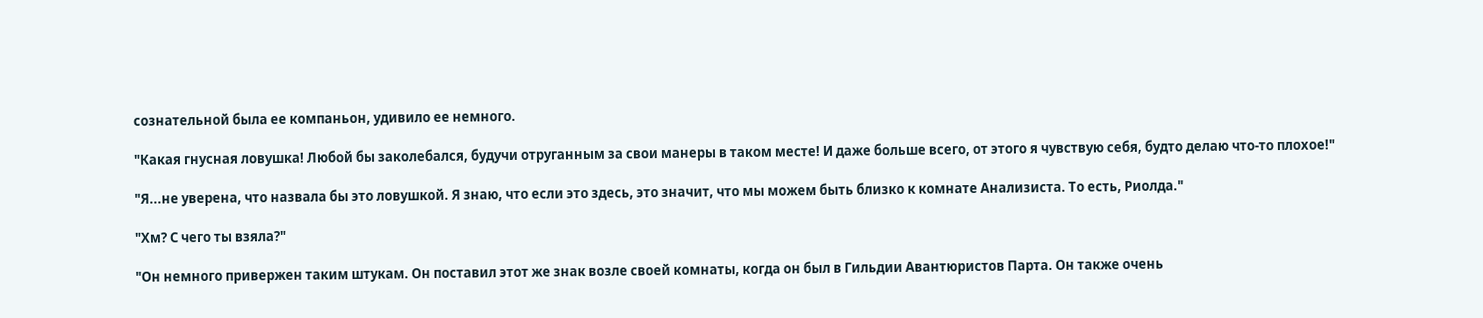сознательной была ее компаньон, удивило ее немного.

"Какая гнусная ловушка! Любой бы заколебался, будучи отруганным за свои манеры в таком месте! И даже больше всего, от этого я чувствую себя, будто делаю что-то плохое!"

"Я...не уверена, что назвала бы это ловушкой. Я знаю, что если это здесь, это значит, что мы можем быть близко к комнате Анализиста. То есть, Риолда."

"Хм? С чего ты взяла?"

"Он немного привержен таким штукам. Он поставил этот же знак возле своей комнаты, когда он был в Гильдии Авантюристов Парта. Он также очень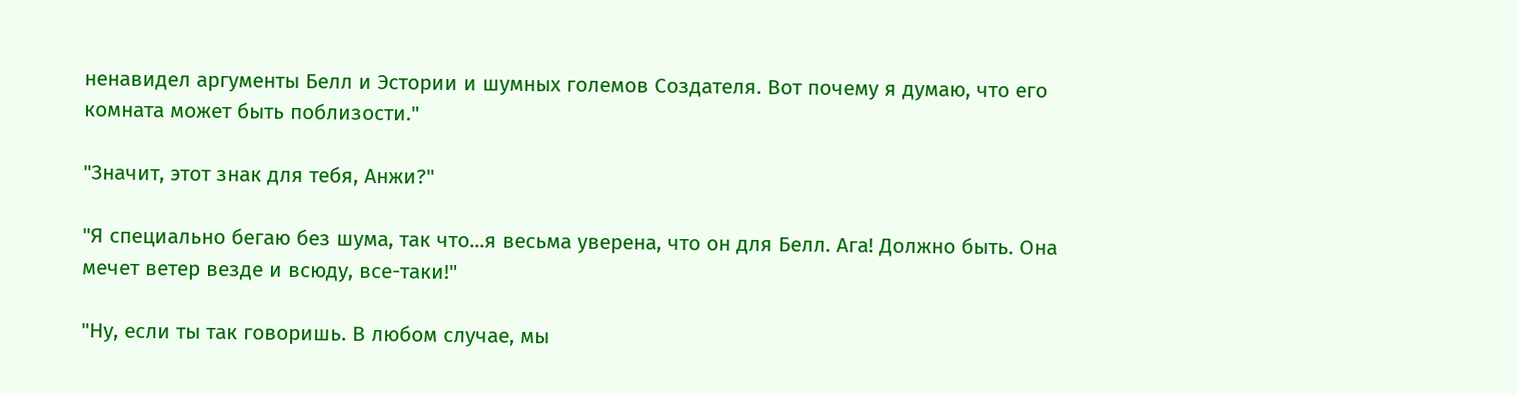ненавидел аргументы Белл и Эстории и шумных големов Создателя. Вот почему я думаю, что его комната может быть поблизости."

"Значит, этот знак для тебя, Анжи?"

"Я специально бегаю без шума, так что...я весьма уверена, что он для Белл. Ага! Должно быть. Она мечет ветер везде и всюду, все-таки!"

"Ну, если ты так говоришь. В любом случае, мы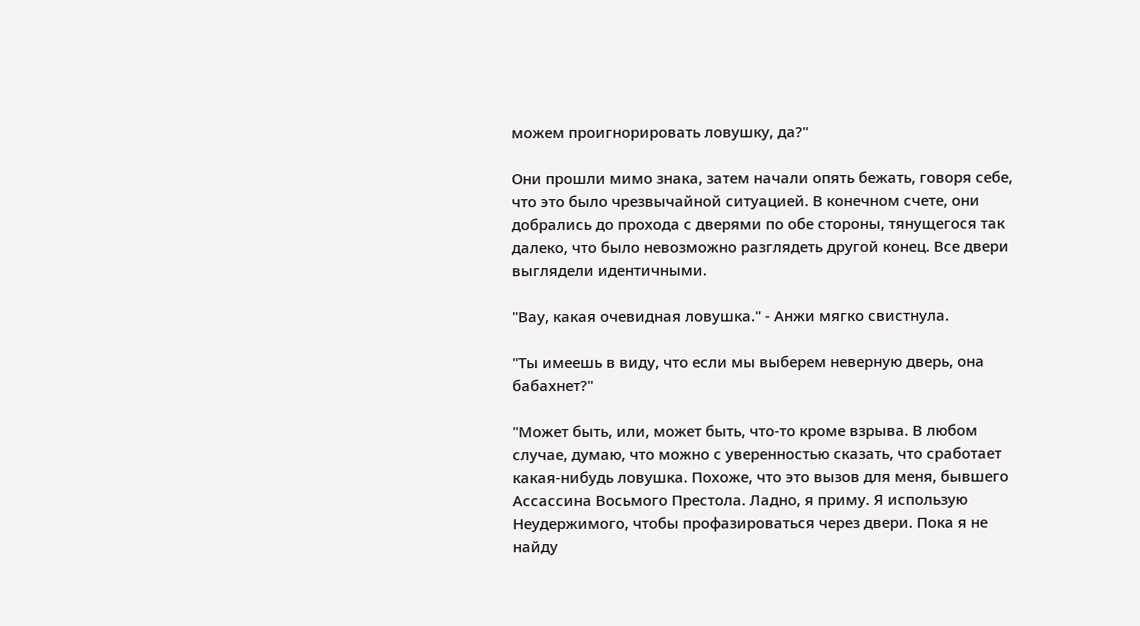можем проигнорировать ловушку, да?"

Они прошли мимо знака, затем начали опять бежать, говоря себе, что это было чрезвычайной ситуацией. В конечном счете, они добрались до прохода с дверями по обе стороны, тянущегося так далеко, что было невозможно разглядеть другой конец. Все двери выглядели идентичными.

"Вау, какая очевидная ловушка." - Анжи мягко свистнула.

"Ты имеешь в виду, что если мы выберем неверную дверь, она бабахнет?"

"Может быть, или, может быть, что-то кроме взрыва. В любом случае, думаю, что можно с уверенностью сказать, что сработает какая-нибудь ловушка. Похоже, что это вызов для меня, бывшего Ассассина Восьмого Престола. Ладно, я приму. Я использую Неудержимого, чтобы профазироваться через двери. Пока я не найду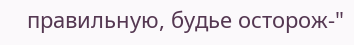правильную, будье осторож-"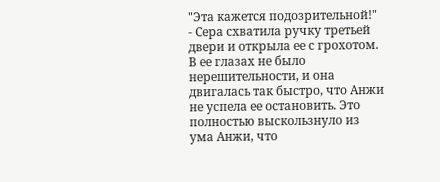"Эта кажется подозрительной!" - Сера схватила ручку третьей двери и открыла ее с грохотом. В ее глазах не было нерешительности, и она двигалась так быстро, что Анжи не успела ее остановить. Это полностью выскользнуло из ума Анжи, что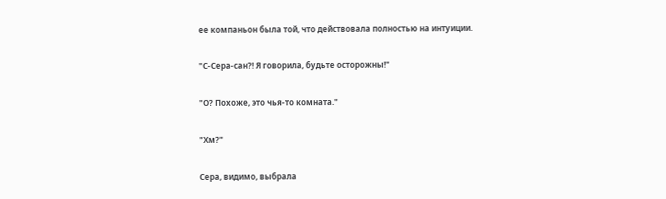ее компаньон была той, что действовала полностью на интуиции.

"С-Сера-сан?! Я говорила, будьте осторожны!"

"О? Похоже, это чья-то комната."

"Хм?"

Сера, видимо, выбрала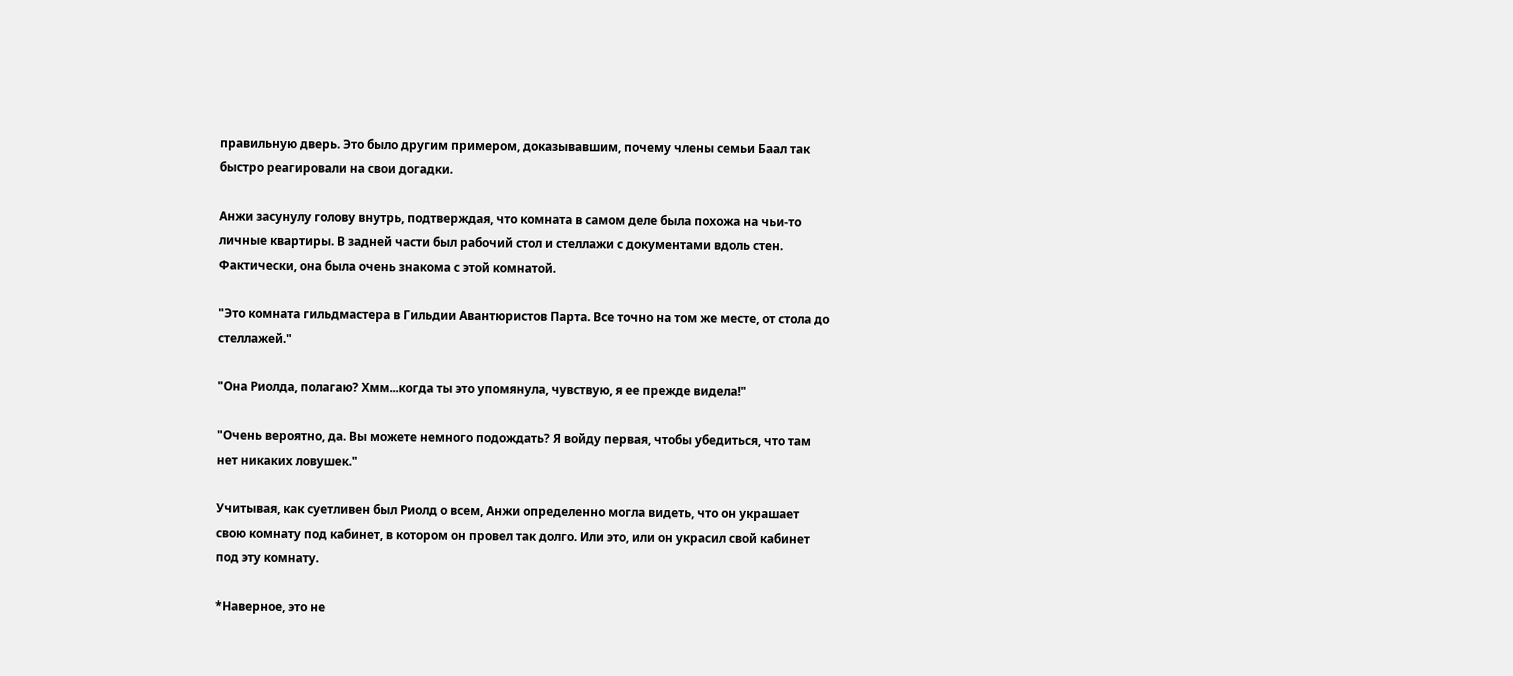правильную дверь. Это было другим примером, доказывавшим, почему члены семьи Баал так быстро реагировали на свои догадки.

Анжи засунулу голову внутрь, подтверждая, что комната в самом деле была похожа на чьи-то личные квартиры. В задней части был рабочий стол и стеллажи с документами вдоль стен. Фактически, она была очень знакома с этой комнатой.

"Это комната гильдмастера в Гильдии Авантюристов Парта. Все точно на том же месте, от стола до стеллажей."

"Она Риолда, полагаю? Хмм...когда ты это упомянула, чувствую, я ее прежде видела!"

"Очень вероятно, да. Вы можете немного подождать? Я войду первая, чтобы убедиться, что там нет никаких ловушек."

Учитывая, как суетливен был Риолд о всем, Анжи определенно могла видеть, что он украшает свою комнату под кабинет, в котором он провел так долго. Или это, или он украсил свой кабинет под эту комнату.

*Наверное, это не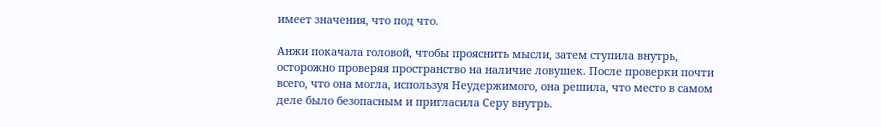имеет значения, что под что.

Анжи покачала головой, чтобы прояснить мысли, затем ступила внутрь, осторожно проверяя пространство на наличие ловушек. После проверки почти всего, что она могла, используя Неудержимого, она решила, что место в самом деле было безопасным и пригласила Серу внутрь.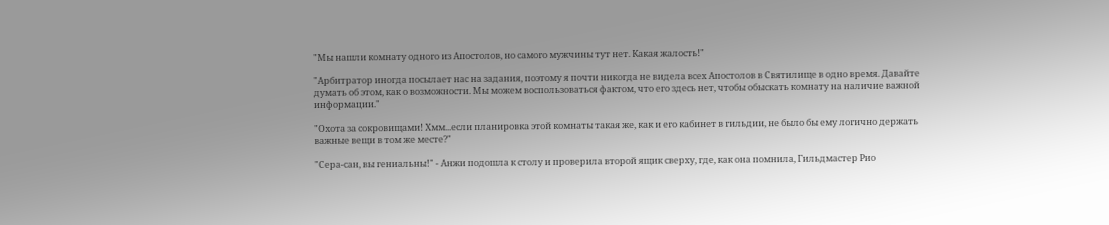"Мы нашли комнату одного из Апостолов, но самого мужчины тут нет. Какая жалость!"

"Арбитратор иногда посылает нас на задания, поэтому я почти никогда не видела всех Апостолов в Святилище в одно время. Давайте думать об этом, как о возможности. Мы можем воспользоваться фактом, что его здесь нет, чтобы обыскать комнату на наличие важной информации."

"Охота за сокровищами! Хмм...если планировка этой комнаты такая же, как и его кабинет в гильдии, не было бы ему логично держать важные вещи в том же месте?"

"Сера-сан, вы гениальны!" - Анжи подошла к столу и проверила второй ящик сверху, где, как она помнила, Гильдмастер Рио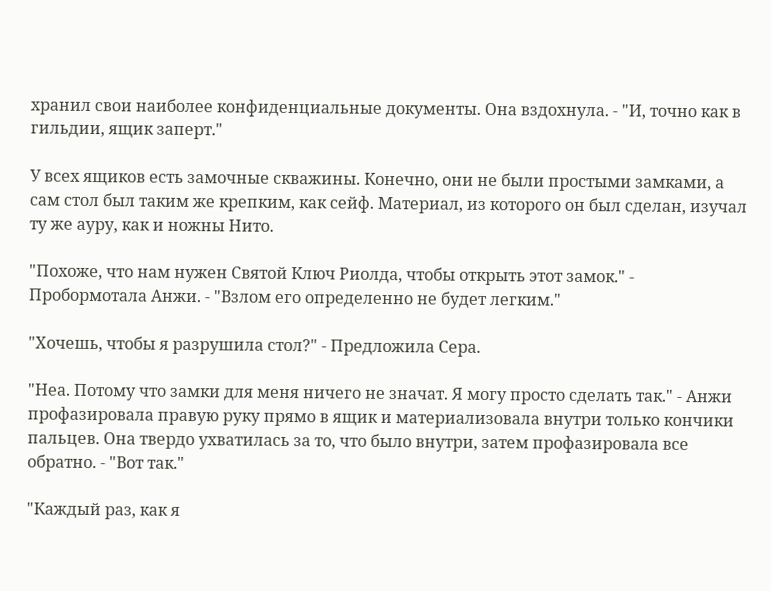хранил свои наиболее конфиденциальные документы. Она вздохнула. - "И, точно как в гильдии, ящик заперт."

У всех ящиков есть замочные скважины. Конечно, они не были простыми замками, а сам стол был таким же крепким, как сейф. Материал, из которого он был сделан, изучал ту же ауру, как и ножны Нито.

"Похоже, что нам нужен Святой Ключ Риолда, чтобы открыть этот замок." - Пробормотала Анжи. - "Взлом его определенно не будет легким."

"Хочешь, чтобы я разрушила стол?" - Предложила Сера.

"Неа. Потому что замки для меня ничего не значат. Я могу просто сделать так." - Анжи профазировала правую руку прямо в ящик и материализовала внутри только кончики пальцев. Она твердо ухватилась за то, что было внутри, затем профазировала все обратно. - "Вот так."

"Каждый раз, как я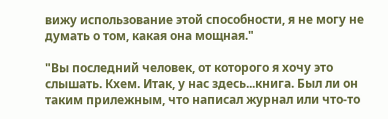вижу использование этой способности, я не могу не думать о том, какая она мощная."

"Вы последний человек, от которого я хочу это слышать. Кхем. Итак, у нас здесь...книга. Был ли он таким прилежным, что написал журнал или что-то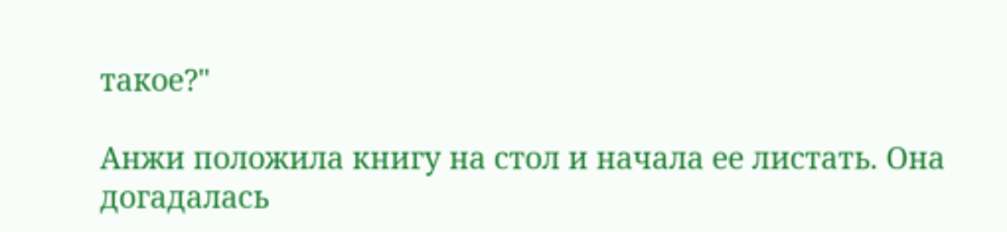такое?"

Анжи положила книгу на стол и начала ее листать. Она догадалась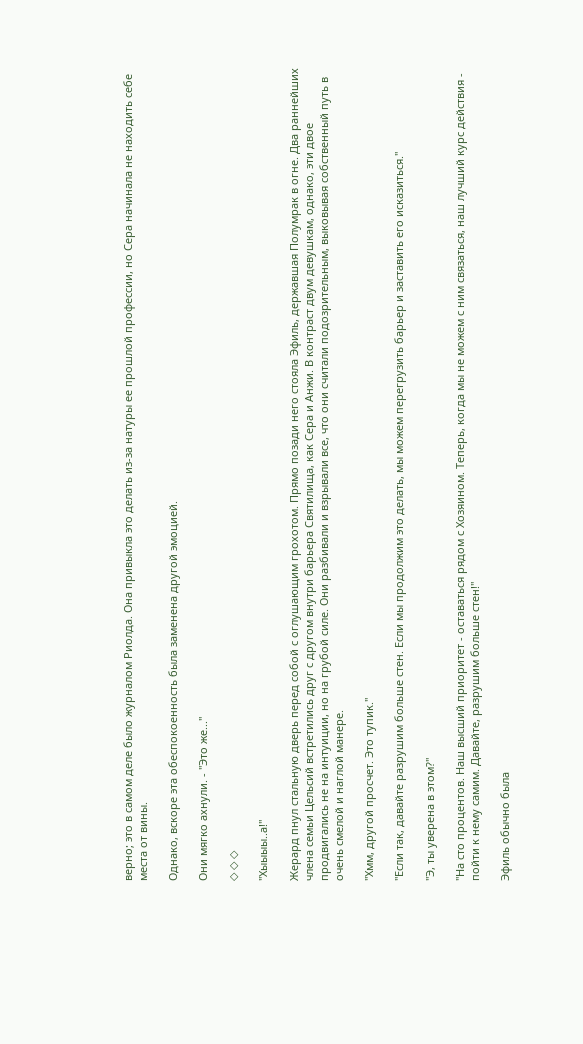верно; это в самом деле было журналом Риолда. Она привыкла это делать из-за натуры ее прошлой профессии, но Сера начинала не находить себе места от вины.

Однако, вскоре эта обеспокоенность была заменена другой эмоцией.

Они мягко ахнули. - "Это же..."

◇ ◇ ◇

"Хыыыы..а!"

Жерард пнул стальную дверь перед собой с оглушающим грохотом. Прямо позади него стояла Эфиль, державшая Полумрак в огне. Два раннейших члена семьи Цельсий встретились друг с другом внутри барьера Святилища, как Сера и Анжи. В контраст двум девушкам, однако, эти двое продвигались не на интуиции, но на грубой силе. Они разбивали и взрывали все, что они считали подозрительным, выковывая собственный путь в очень смелой и наглой манере.

"Хмм, другой просчет. Это тупик."

"Если так, давайте разрушим больше стен. Если мы продолжим это делать, мы можем перегрузить барьер и заставить его исказиться."

"Э, ты уверена в этом?"

"На сто процентов. Наш высший приоритет - оставаться рядом с Хозяином. Теперь, когда мы не можем с ним связаться, наш лучший курс действия - пойти к нему самим. Давайте, разрушим больше стен!"

Эфиль обычно была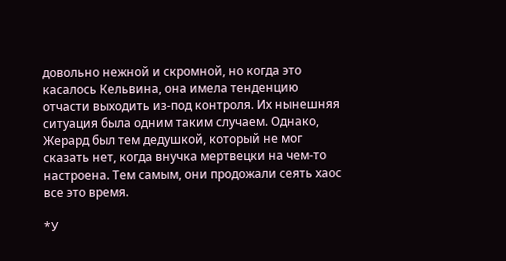довольно нежной и скромной, но когда это касалось Кельвина, она имела тенденцию отчасти выходить из-под контроля. Их нынешняя ситуация была одним таким случаем. Однако, Жерард был тем дедушкой, который не мог сказать нет, когда внучка мертвецки на чем-то настроена. Тем самым, они продожали сеять хаос все это время.

*У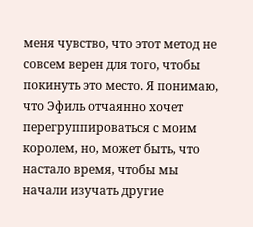меня чувство, что этот метод не совсем верен для того, чтобы покинуть это место. Я понимаю, что Эфиль отчаянно хочет перегруппироваться с моим королем, но, может быть, что настало время, чтобы мы начали изучать другие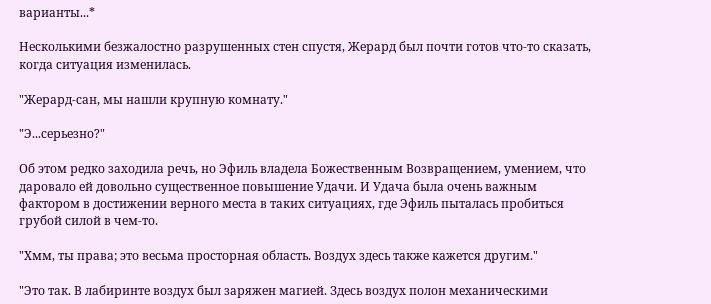варианты...*

Несколькими безжалостно разрушенных стен спустя, Жерард был почти готов что-то сказать, когда ситуация изменилась.

"Жерард-сан, мы нашли крупную комнату."

"Э...серьезно?"

Об этом редко заходила речь, но Эфиль владела Божественным Возвращением, умением, что даровало ей довольно существенное повышение Удачи. И Удача была очень важным фактором в достижении верного места в таких ситуациях, где Эфиль пыталась пробиться грубой силой в чем-то.

"Хмм, ты права; это весьма просторная область. Воздух здесь также кажется другим."

"Это так. В лабиринте воздух был заряжен магией. Здесь воздух полон механическими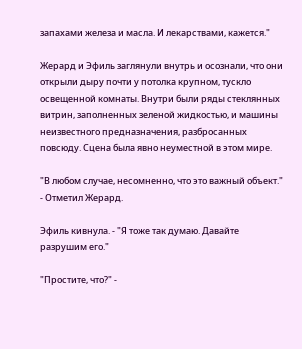запахами железа и масла. И лекарствами, кажется."

Жерард и Эфиль заглянули внутрь и осознали, что они открыли дыру почти у потолка крупном, тускло освещенной комнаты. Внутри были ряды стеклянных витрин, заполненных зеленой жидкостью, и машины неизвестного предназначения, разбросанных повсюду. Сцена была явно неуместной в этом мире.

"В любом случае, несомненно, что это важный объект." - Отметил Жерард.

Эфиль кивнула. - "Я тоже так думаю. Давайте разрушим его."

"Простите, что?" -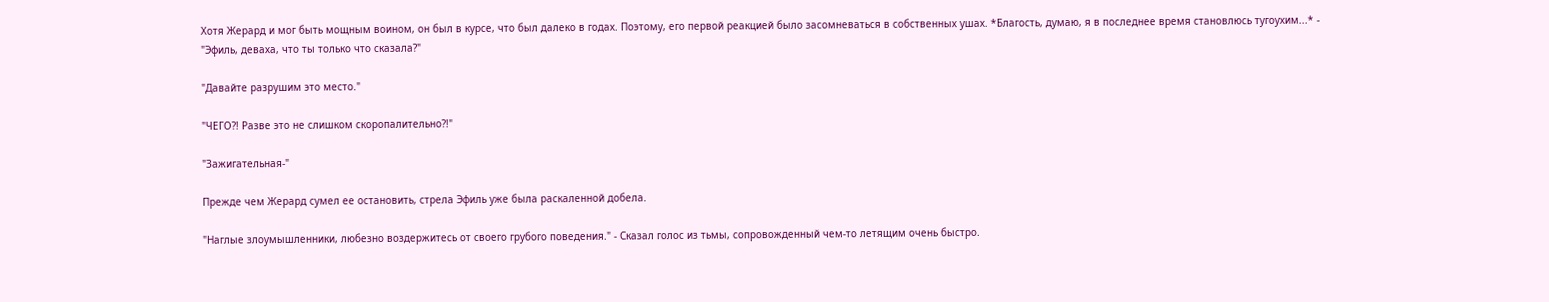Хотя Жерард и мог быть мощным воином, он был в курсе, что был далеко в годах. Поэтому, его первой реакцией было засомневаться в собственных ушах. *Благость, думаю, я в последнее время становлюсь тугоухим...* - "Эфиль, деваха, что ты только что сказала?"

"Давайте разрушим это место."

"ЧЕГО?! Разве это не слишком скоропалительно?!"

"Зажигательная-"

Прежде чем Жерард сумел ее остановить, стрела Эфиль уже была раскаленной добела.

"Наглые злоумышленники, любезно воздержитесь от своего грубого поведения." - Сказал голос из тьмы, сопровожденный чем-то летящим очень быстро.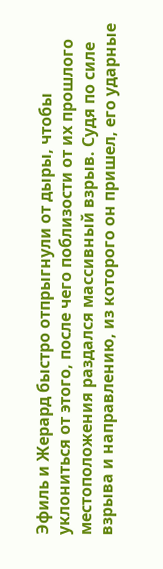Эфиль и Жерард быстро отпрыгнули от дыры, чтобы уклониться от этого, после чего поблизости от их прошлого местоположения раздался массивный взрыв. Судя по силе взрыва и направлению, из которого он пришел, его ударные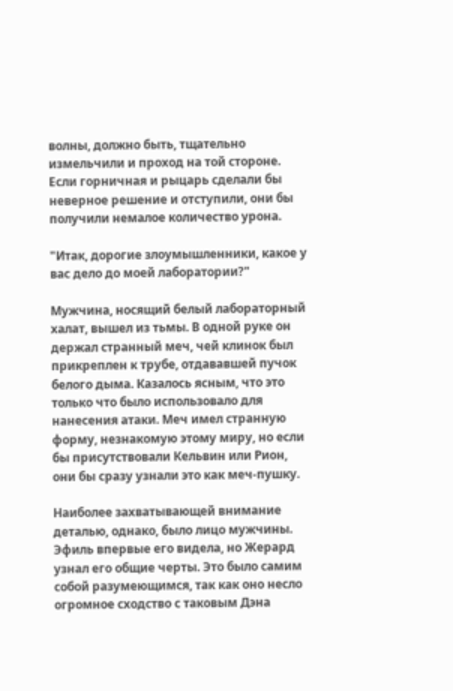волны, должно быть, тщательно измельчили и проход на той стороне. Если горничная и рыцарь сделали бы неверное решение и отступили, они бы получили немалое количество урона.

"Итак, дорогие злоумышленники, какое у вас дело до моей лаборатории?"

Мужчина, носящий белый лабораторный халат, вышел из тьмы. В одной руке он держал странный меч, чей клинок был прикреплен к трубе, отдававшей пучок белого дыма. Казалось ясным, что это только что было использовало для нанесения атаки. Меч имел странную форму, незнакомую этому миру, но если бы присутствовали Кельвин или Рион, они бы сразу узнали это как меч-пушку.

Наиболее захватывающей внимание деталью, однако, было лицо мужчины. Эфиль впервые его видела, но Жерард узнал его общие черты. Это было самим собой разумеющимся, так как оно несло огромное сходство с таковым Дэна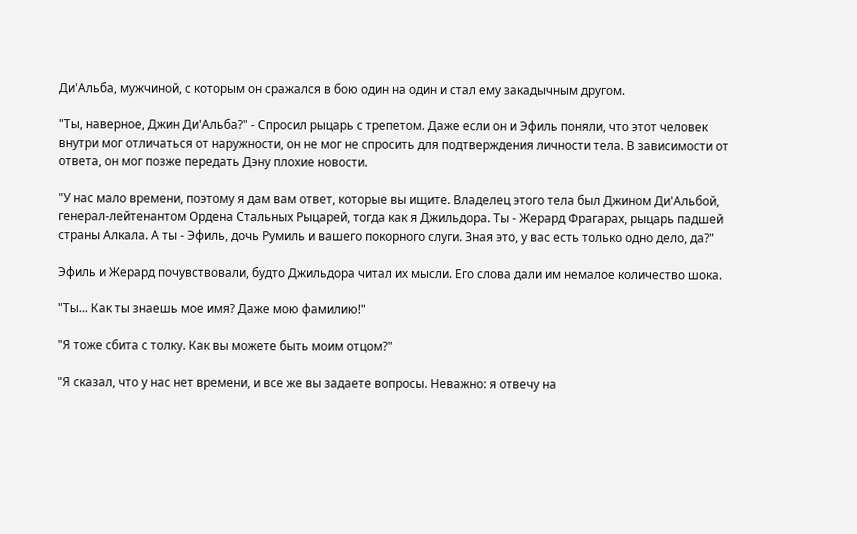Ди'Альба, мужчиной, с которым он сражался в бою один на один и стал ему закадычным другом.

"Ты, наверное, Джин Ди'Альба?" - Спросил рыцарь с трепетом. Даже если он и Эфиль поняли, что этот человек внутри мог отличаться от наружности, он не мог не спросить для подтверждения личности тела. В зависимости от ответа, он мог позже передать Дэну плохие новости.

"У нас мало времени, поэтому я дам вам ответ, которые вы ищите. Владелец этого тела был Джином Ди'Альбой, генерал-лейтенантом Ордена Стальных Рыцарей, тогда как я Джильдора. Ты - Жерард Фрагарах, рыцарь падшей страны Алкала. А ты - Эфиль, дочь Румиль и вашего покорного слуги. Зная это, у вас есть только одно дело, да?"

Эфиль и Жерард почувствовали, будто Джильдора читал их мысли. Его слова дали им немалое количество шока.

"Ты... Как ты знаешь мое имя? Даже мою фамилию!"

"Я тоже сбита с толку. Как вы можете быть моим отцом?"

"Я сказал, что у нас нет времени, и все же вы задаете вопросы. Неважно: я отвечу на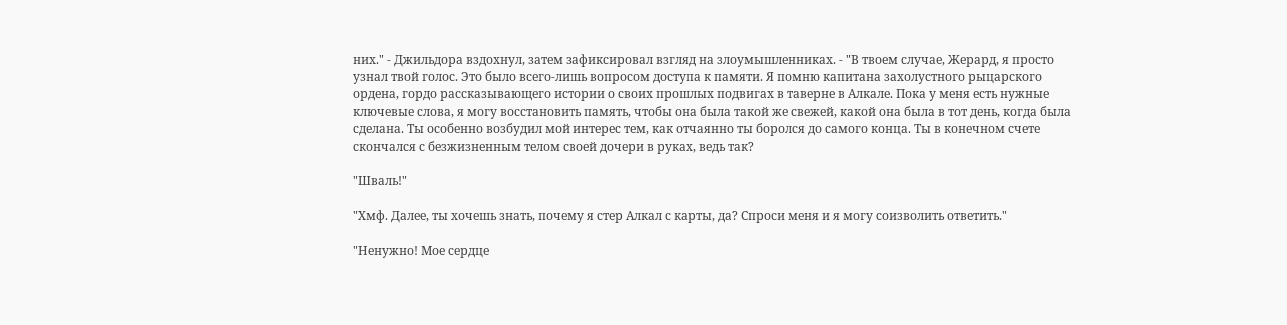них." - Джильдора вздохнул, затем зафиксировал взгляд на злоумышленниках. - "В твоем случае, Жерард, я просто узнал твой голос. Это было всего-лишь вопросом доступа к памяти. Я помню капитана захолустного рыцарского ордена, гордо рассказывающего истории о своих прошлых подвигах в таверне в Алкале. Пока у меня есть нужные ключевые слова, я могу восстановить память, чтобы она была такой же свежей, какой она была в тот день, когда была сделана. Ты особенно возбудил мой интерес тем, как отчаянно ты боролся до самого конца. Ты в конечном счете скончался с безжизненным телом своей дочери в руках, ведь так?

"Шваль!"

"Хмф. Далее, ты хочешь знать, почему я стер Алкал с карты, да? Спроси меня и я могу соизволить ответить."

"Ненужно! Мое сердце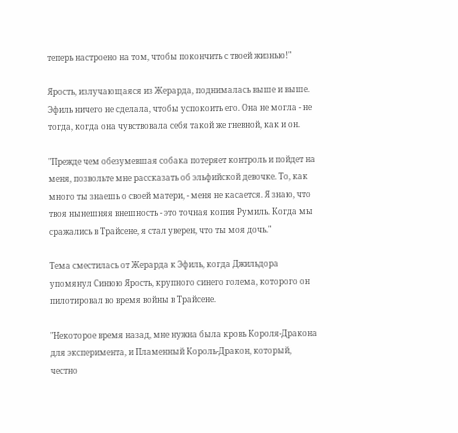теперь настроено на том, чтобы покончить с твоей жизнью!"

Ярость, излучающаяся из Жерарда, поднималась выше и выше. Эфиль ничего не сделала, чтобы успокоить его. Она не могла - не тогда, когда она чувствовала себя такой же гневной, как и он.

"Прежде чем обезумевшая собака потеряет контроль и пойдет на меня, позвольте мне рассказать об эльфийской девочке. То, как много ты знаешь о своей матери, - меня не касается. Я знаю, что твоя нынешняя внешность - это точная копия Румиль. Когда мы сражались в Трайсене, я стал уверен, что ты моя дочь."

Тема сместилась от Жерарда к Эфиль, когда Джильдора упомянул Синюю Ярость, крупного синего голема, которого он пилотировал во время войны в Трайсене.

"Некоторое время назад, мне нужна была кровь Короля-Дракона для эксперимента, и Пламенный Король-Дракон, который, честно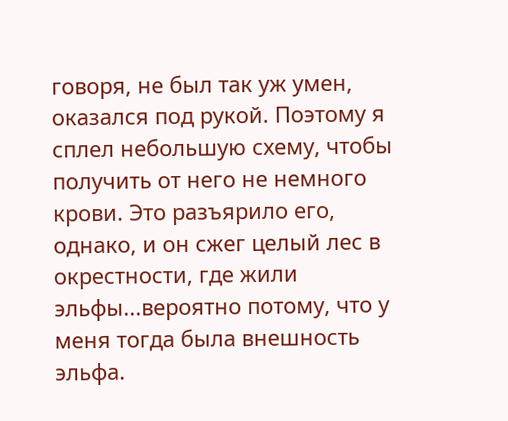говоря, не был так уж умен, оказался под рукой. Поэтому я сплел небольшую схему, чтобы получить от него не немного крови. Это разъярило его, однако, и он сжег целый лес в окрестности, где жили эльфы...вероятно потому, что у меня тогда была внешность эльфа.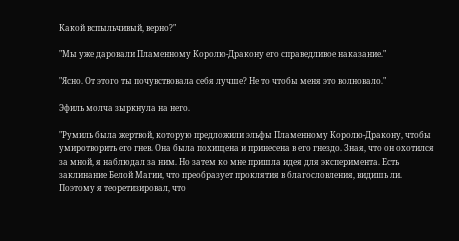Какой вспыльчивый, верно?"

"Мы уже даровали Пламенному Королю-Дракону его справедливое наказание."

"Ясно. От этого ты почувствовала себя лучше? Не то чтобы меня это волновало."

Эфиль молча зыркнула на него.

"Румиль была жертвой, которую предложили эльфы Пламенному Королю-Дракону, чтобы умиротворить его гнев. Она была похищена и принесена в его гнездо. Зная, что он охотился за мной, я наблюдал за ним. Но затем ко мне пришла идея для эксперимента. Есть заклинание Белой Магии, что преобразует проклятия в благословления, видишь ли. Поэтому я теоретизировал, что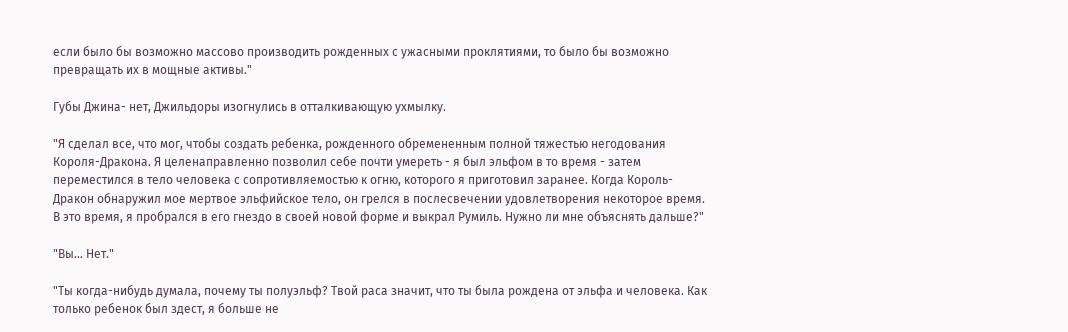если было бы возможно массово производить рожденных с ужасными проклятиями, то было бы возможно превращать их в мощные активы."

Губы Джина- нет, Джильдоры изогнулись в отталкивающую ухмылку.

"Я сделал все, что мог, чтобы создать ребенка, рожденного обремененным полной тяжестью негодования Короля-Дракона. Я целенаправленно позволил себе почти умереть - я был эльфом в то время - затем переместился в тело человека с сопротивляемостью к огню, которого я приготовил заранее. Когда Король-Дракон обнаружил мое мертвое эльфийское тело, он грелся в послесвечении удовлетворения некоторое время. В это время, я пробрался в его гнездо в своей новой форме и выкрал Румиль. Нужно ли мне объяснять дальше?"

"Вы... Нет."

"Ты когда-нибудь думала, почему ты полуэльф? Твой раса значит, что ты была рождена от эльфа и человека. Как только ребенок был здест, я больше не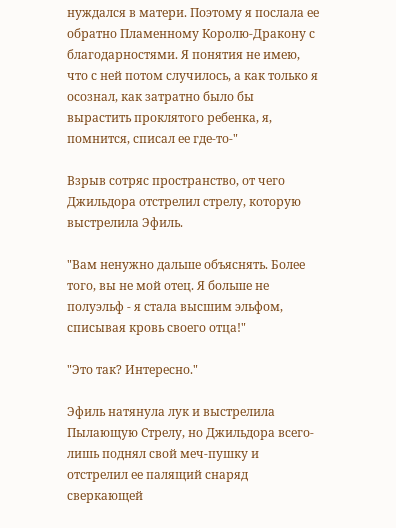нуждался в матери. Поэтому я послала ее обратно Пламенному Королю-Дракону с благодарностями. Я понятия не имею, что с ней потом случилось, а как только я осознал, как затратно было бы вырастить проклятого ребенка, я, помнится, списал ее где-то-"

Взрыв сотряс пространство, от чего Джильдора отстрелил стрелу, которую выстрелила Эфиль.

"Вам ненужно дальше объяснять. Более того, вы не мой отец. Я больше не полуэльф - я стала высшим эльфом, списывая кровь своего отца!"

"Это так? Интересно."

Эфиль натянула лук и выстрелила Пылающую Стрелу, но Джильдора всего-лишь поднял свой меч-пушку и отстрелил ее палящий снаряд сверкающей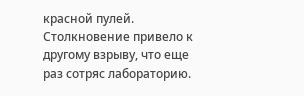красной пулей. Столкновение привело к другому взрыву, что еще раз сотряс лабораторию.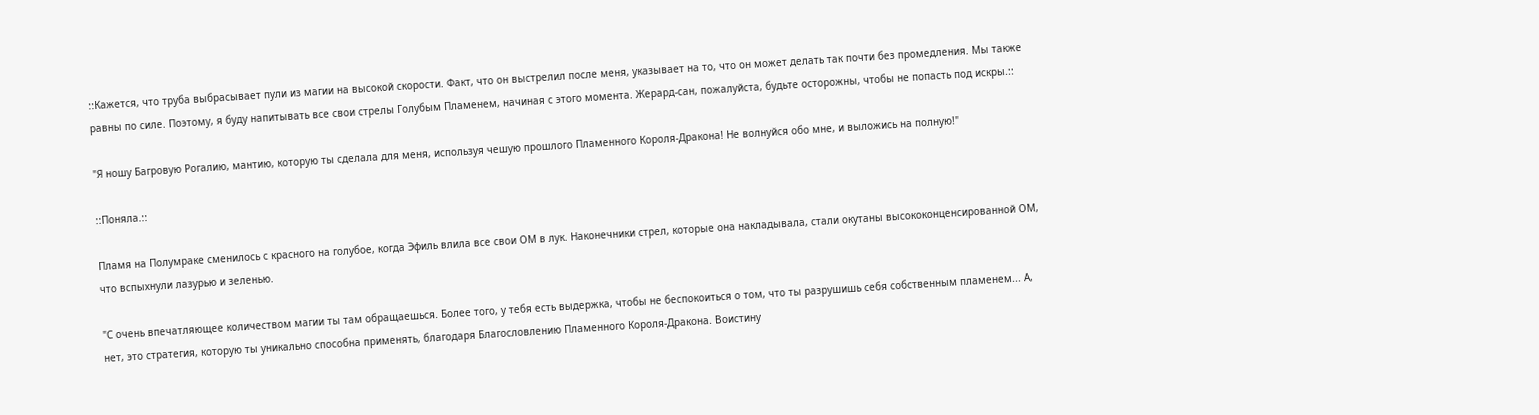::Кажется, что труба выбрасывает пули из магии на высокой скорости. Факт, что он выстрелил после меня, указывает на то, что он может делать так почти без промедления. Мы также равны по силе. Поэтому, я буду напитывать все свои стрелы Голубым Пламенем, начиная с этого момента. Жерард-сан, пожалуйста, будьте осторожны, чтобы не попасть под искры.::

"Я ношу Багровую Рогалию, мантию, которую ты сделала для меня, используя чешую прошлого Пламенного Короля-Дракона! Не волнуйся обо мне, и выложись на полную!"

::Поняла.::

Пламя на Полумраке сменилось с красного на голубое, когда Эфиль влила все свои ОМ в лук. Наконечники стрел, которые она накладывала, стали окутаны высококонценсированной ОМ, что вспыхнули лазурью и зеленью.

"С очень впечатляющее количеством магии ты там обращаешься. Более того, у тебя есть выдержка, чтобы не беспокоиться о том, что ты разрушишь себя собственным пламенем... А, нет, это стратегия, которую ты уникально способна применять, благодаря Благословлению Пламенного Короля-Дракона. Воистину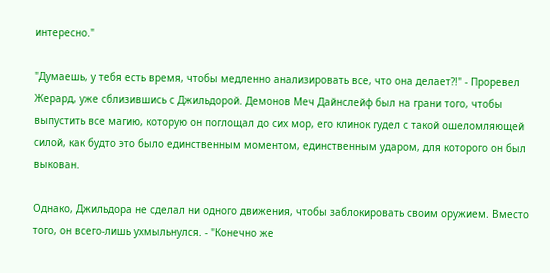интересно."

"Думаешь, у тебя есть время, чтобы медленно анализировать все, что она делает?!" - Проревел Жерард, уже сблизившись с Джильдорой. Демонов Меч Дайнслейф был на грани того, чтобы выпустить все магию, которую он поглощал до сих мор, его клинок гудел с такой ошеломляющей силой, как будто это было единственным моментом, единственным ударом, для которого он был выкован.

Однако, Джильдора не сделал ни одного движения, чтобы заблокировать своим оружием. Вместо того, он всего-лишь ухмыльнулся. - "Конечно же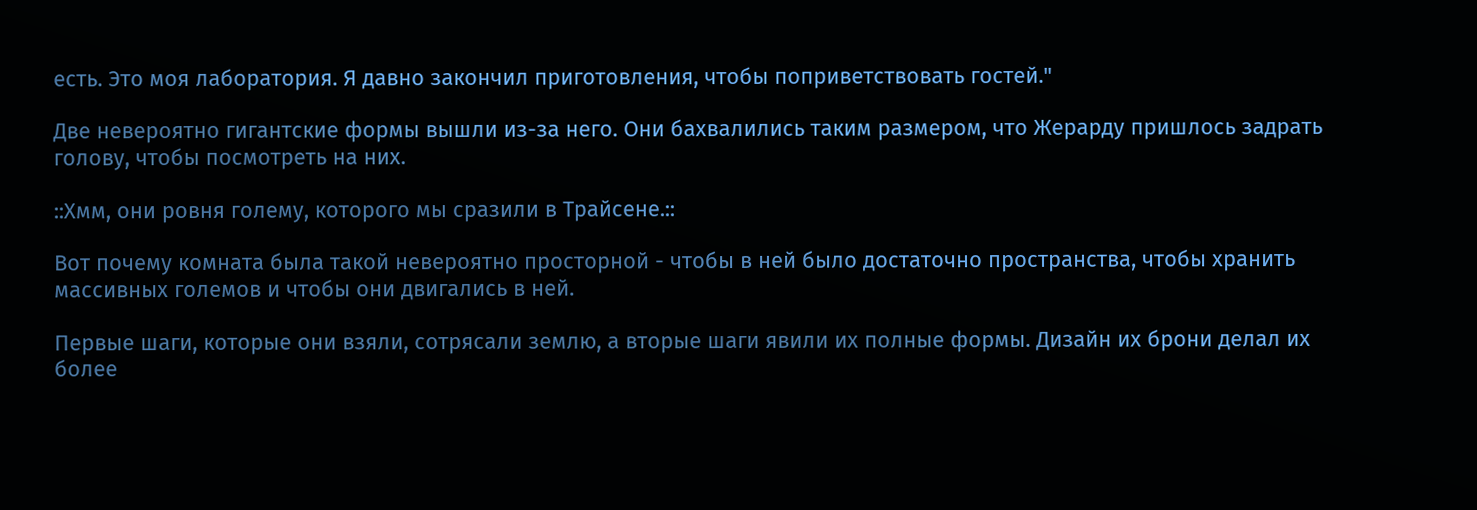есть. Это моя лаборатория. Я давно закончил приготовления, чтобы поприветствовать гостей."

Две невероятно гигантские формы вышли из-за него. Они бахвалились таким размером, что Жерарду пришлось задрать голову, чтобы посмотреть на них.

::Хмм, они ровня голему, которого мы сразили в Трайсене.::

Вот почему комната была такой невероятно просторной - чтобы в ней было достаточно пространства, чтобы хранить массивных големов и чтобы они двигались в ней.

Первые шаги, которые они взяли, сотрясали землю, а вторые шаги явили их полные формы. Дизайн их брони делал их более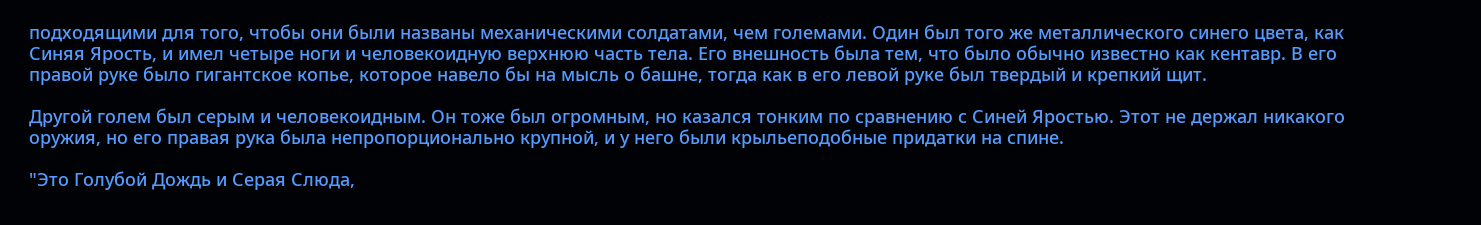подходящими для того, чтобы они были названы механическими солдатами, чем големами. Один был того же металлического синего цвета, как Синяя Ярость, и имел четыре ноги и человекоидную верхнюю часть тела. Его внешность была тем, что было обычно известно как кентавр. В его правой руке было гигантское копье, которое навело бы на мысль о башне, тогда как в его левой руке был твердый и крепкий щит.

Другой голем был серым и человекоидным. Он тоже был огромным, но казался тонким по сравнению с Синей Яростью. Этот не держал никакого оружия, но его правая рука была непропорционально крупной, и у него были крыльеподобные придатки на спине.

"Это Голубой Дождь и Серая Слюда,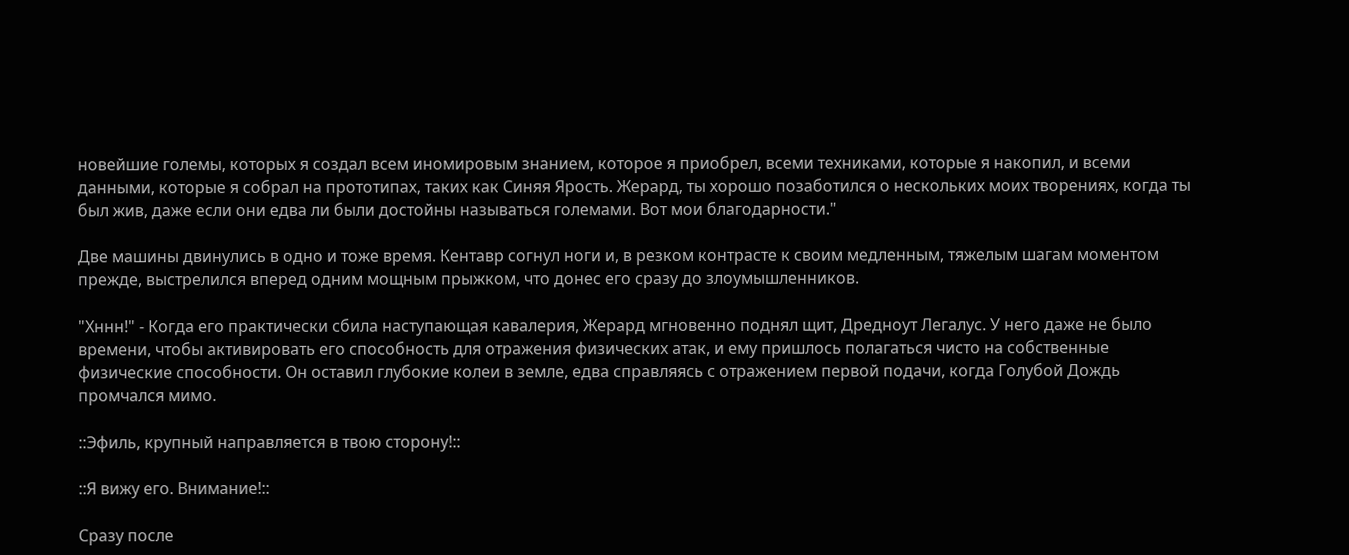новейшие големы, которых я создал всем иномировым знанием, которое я приобрел, всеми техниками, которые я накопил, и всеми данными, которые я собрал на прототипах, таких как Синяя Ярость. Жерард, ты хорошо позаботился о нескольких моих творениях, когда ты был жив, даже если они едва ли были достойны называться големами. Вот мои благодарности."

Две машины двинулись в одно и тоже время. Кентавр согнул ноги и, в резком контрасте к своим медленным, тяжелым шагам моментом прежде, выстрелился вперед одним мощным прыжком, что донес его сразу до злоумышленников.

"Хннн!" - Когда его практически сбила наступающая кавалерия, Жерард мгновенно поднял щит, Дредноут Легалус. У него даже не было времени, чтобы активировать его способность для отражения физических атак, и ему пришлось полагаться чисто на собственные физические способности. Он оставил глубокие колеи в земле, едва справляясь с отражением первой подачи, когда Голубой Дождь промчался мимо.

::Эфиль, крупный направляется в твою сторону!::

::Я вижу его. Внимание!::

Сразу после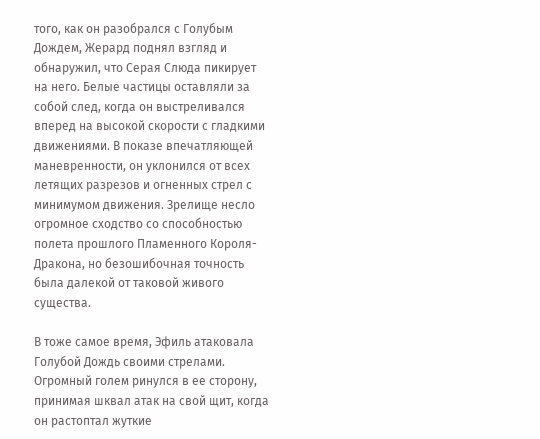того, как он разобрался с Голубым Дождем, Жерард поднял взгляд и обнаружил, что Серая Слюда пикирует на него. Белые частицы оставляли за собой след, когда он выстреливался вперед на высокой скорости с гладкими движениями. В показе впечатляющей маневренности, он уклонился от всех летящих разрезов и огненных стрел с минимумом движения. Зрелище несло огромное сходство со способностью полета прошлого Пламенного Короля-Дракона, но безошибочная точность была далекой от таковой живого существа.

В тоже самое время, Эфиль атаковала Голубой Дождь своими стрелами. Огромный голем ринулся в ее сторону, принимая шквал атак на свой щит, когда он растоптал жуткие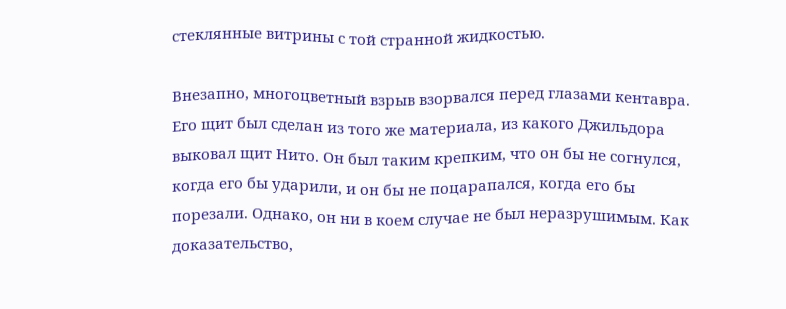стеклянные витрины с той странной жидкостью.

Внезапно, многоцветный взрыв взорвался перед глазами кентавра. Его щит был сделан из того же материала, из какого Джильдора выковал щит Нито. Он был таким крепким, что он бы не согнулся, когда его бы ударили, и он бы не поцарапался, когда его бы порезали. Однако, он ни в коем случае не был неразрушимым. Как доказательство,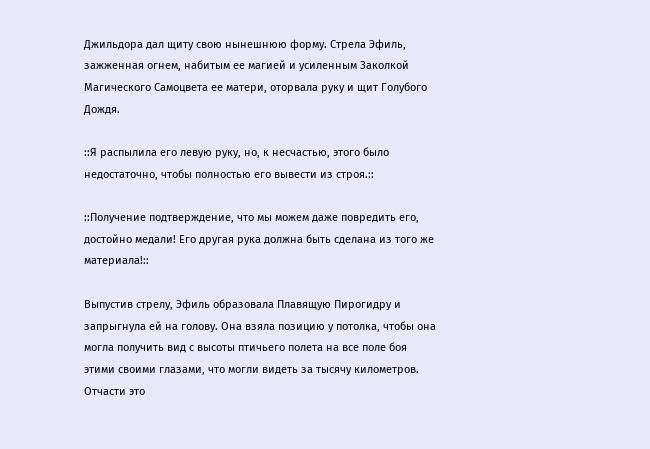Джильдора дал щиту свою нынешнюю форму. Стрела Эфиль, зажженная огнем, набитым ее магией и усиленным Заколкой Магического Самоцвета ее матери, оторвала руку и щит Голубого Дождя.

::Я распылила его левую руку, но, к несчастью, этого было недостаточно, чтобы полностью его вывести из строя.::

::Получение подтверждение, что мы можем даже повредить его, достойно медали! Его другая рука должна быть сделана из того же материала!::

Выпустив стрелу, Эфиль образовала Плавящую Пирогидру и запрыгнула ей на голову. Она взяла позицию у потолка, чтобы она могла получить вид с высоты птичьего полета на все поле боя этими своими глазами, что могли видеть за тысячу километров. Отчасти это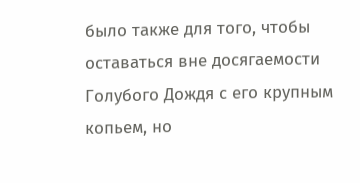было также для того, чтобы оставаться вне досягаемости Голубого Дождя с его крупным копьем, но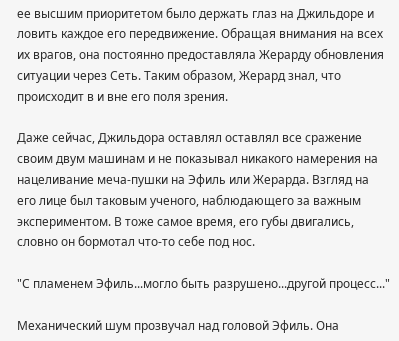ее высшим приоритетом было держать глаз на Джильдоре и ловить каждое его передвижение. Обращая внимания на всех их врагов, она постоянно предоставляла Жерарду обновления ситуации через Сеть. Таким образом, Жерард знал, что происходит в и вне его поля зрения.

Даже сейчас, Джильдора оставлял оставлял все сражение своим двум машинам и не показывал никакого намерения на нацеливание меча-пушки на Эфиль или Жерарда. Взгляд на его лице был таковым ученого, наблюдающего за важным экспериментом. В тоже самое время, его губы двигались, словно он бормотал что-то себе под нос.

"С пламенем Эфиль...могло быть разрушено...другой процесс..."

Механический шум прозвучал над головой Эфиль. Она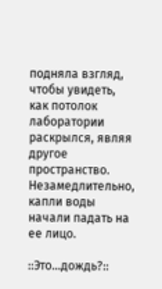подняла взгляд, чтобы увидеть, как потолок лаборатории раскрылся, являя другое пространство. Незамедлительно, капли воды начали падать на ее лицо.

::Это...дождь?::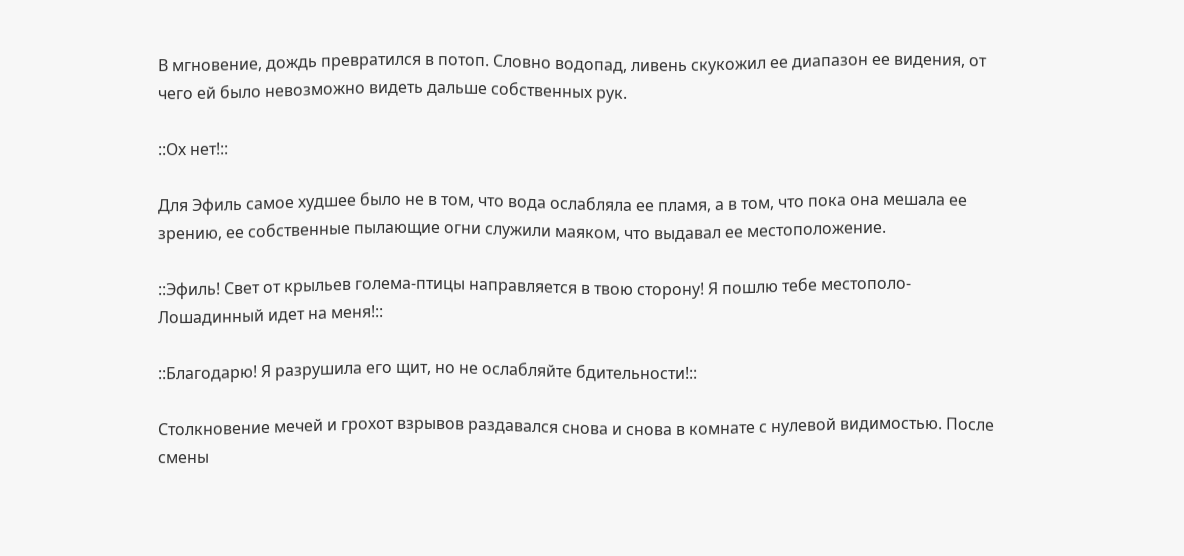В мгновение, дождь превратился в потоп. Словно водопад, ливень скукожил ее диапазон ее видения, от чего ей было невозможно видеть дальше собственных рук.

::Ох нет!::

Для Эфиль самое худшее было не в том, что вода ослабляла ее пламя, а в том, что пока она мешала ее зрению, ее собственные пылающие огни служили маяком, что выдавал ее местоположение.

::Эфиль! Свет от крыльев голема-птицы направляется в твою сторону! Я пошлю тебе местополо- Лошадинный идет на меня!::

::Благодарю! Я разрушила его щит, но не ослабляйте бдительности!::

Столкновение мечей и грохот взрывов раздавался снова и снова в комнате с нулевой видимостью. После смены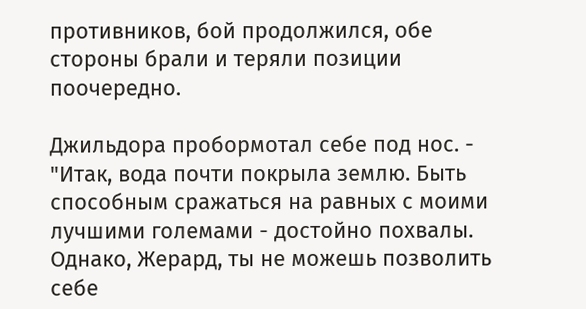противников, бой продолжился, обе стороны брали и теряли позиции поочередно.

Джильдора пробормотал себе под нос. - "Итак, вода почти покрыла землю. Быть способным сражаться на равных с моими лучшими големами - достойно похвалы. Однако, Жерард, ты не можешь позволить себе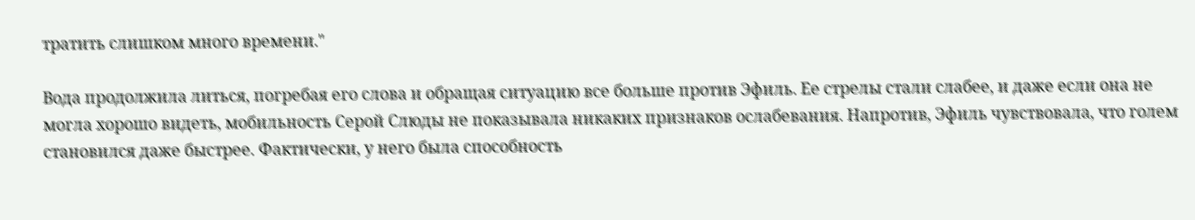тратить слишком много времени."

Вода продолжила литься, погребая его слова и обращая ситуацию все больше против Эфиль. Ее стрелы стали слабее, и даже если она не могла хорошо видеть, мобильность Серой Слюды не показывала никаких признаков ослабевания. Напротив, Эфиль чувствовала, что голем становился даже быстрее. Фактически, у него была способность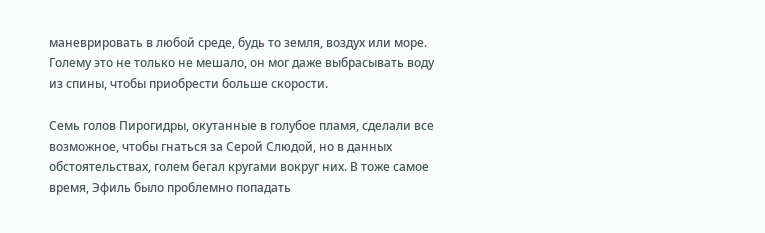маневрировать в любой среде, будь то земля, воздух или море. Голему это не только не мешало, он мог даже выбрасывать воду из спины, чтобы приобрести больше скорости.

Семь голов Пирогидры, окутанные в голубое пламя, сделали все возможное, чтобы гнаться за Серой Слюдой, но в данных обстоятельствах, голем бегал кругами вокруг них. В тоже самое время, Эфиль было проблемно попадать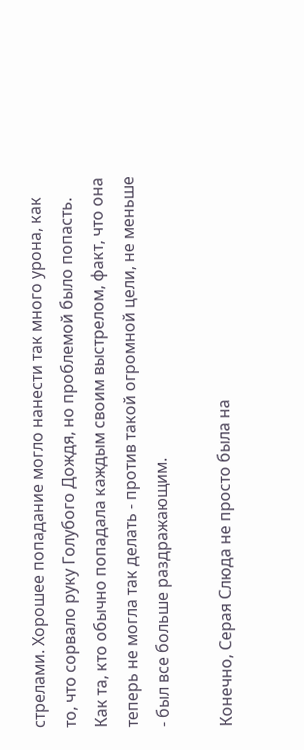стрелами. Хорошее попадание могло нанести так много урона, как то, что сорвало руку Голубого Дождя, но проблемой было попасть. Как та, кто обычно попадала каждым своим выстрелом, факт, что она теперь не могла так делать - против такой огромной цели, не меньше - был все больше раздражающим.

Конечно, Серая Слюда не просто была на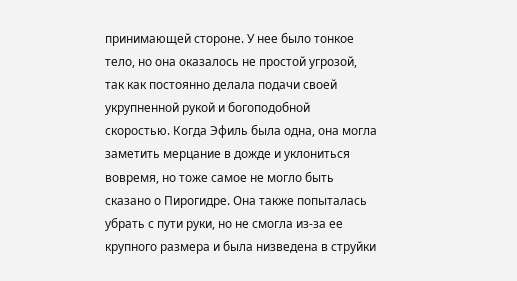принимающей стороне. У нее было тонкое тело, но она оказалось не простой угрозой, так как постоянно делала подачи своей укрупненной рукой и богоподобной скоростью. Когда Эфиль была одна, она могла заметить мерцание в дожде и уклониться вовремя, но тоже самое не могло быть сказано о Пирогидре. Она также попыталась убрать с пути руки, но не смогла из-за ее крупного размера и была низведена в струйки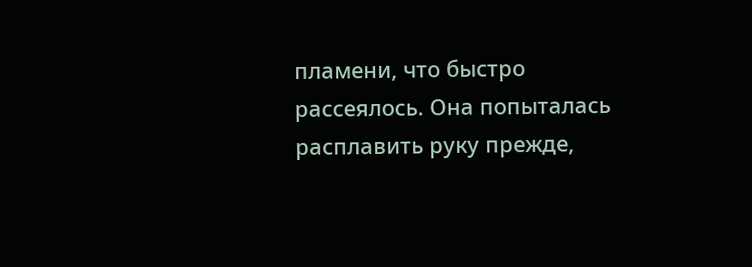пламени, что быстро рассеялось. Она попыталась расплавить руку прежде,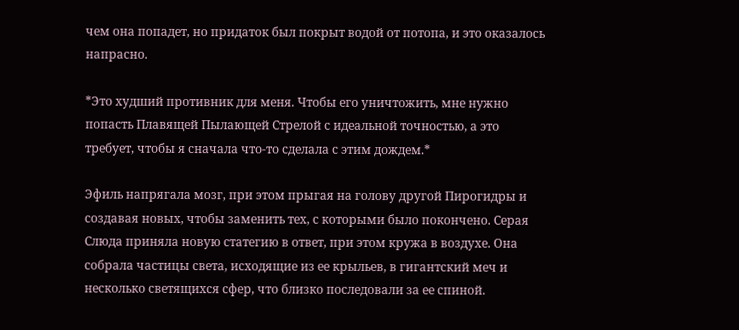чем она попадет, но придаток был покрыт водой от потопа, и это оказалось напрасно.

*Это худший противник для меня. Чтобы его уничтожить, мне нужно попасть Плавящей Пылающей Стрелой с идеальной точностью, а это требует, чтобы я сначала что-то сделала с этим дождем.*

Эфиль напрягала мозг, при этом прыгая на голову другой Пирогидры и создавая новых, чтобы заменить тех, с которыми было покончено. Серая Слюда приняла новую статегию в ответ, при этом кружа в воздухе. Она собрала частицы света, исходящие из ее крыльев, в гигантский меч и несколько светящихся сфер, что близко последовали за ее спиной.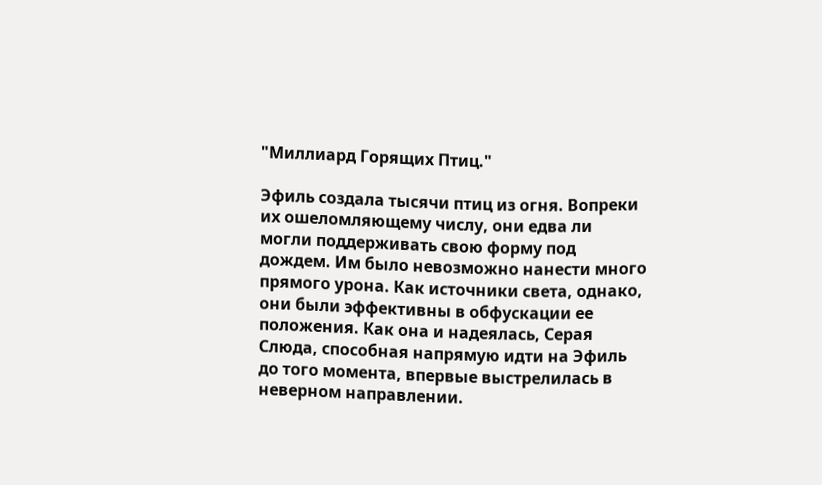"Миллиард Горящих Птиц."

Эфиль создала тысячи птиц из огня. Вопреки их ошеломляющему числу, они едва ли могли поддерживать свою форму под дождем. Им было невозможно нанести много прямого урона. Как источники света, однако, они были эффективны в обфускации ее положения. Как она и надеялась, Серая Слюда, способная напрямую идти на Эфиль до того момента, впервые выстрелилась в неверном направлении.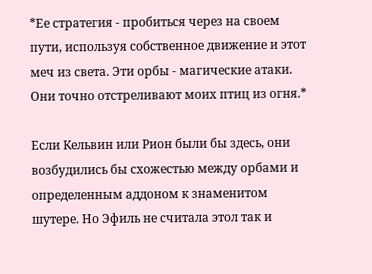*Ее стратегия - пробиться через на своем пути, используя собственное движение и этот меч из света. Эти орбы - магические атаки. Они точно отстреливают моих птиц из огня.*

Если Кельвин или Рион были бы здесь, они возбудились бы схожестью между орбами и определенным аддоном к знаменитом шутере. Но Эфиль не считала этол так и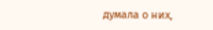думала о них,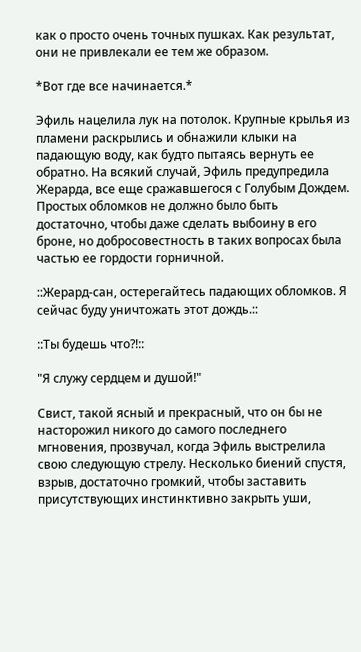как о просто очень точных пушках. Как результат, они не привлекали ее тем же образом.

*Вот где все начинается.*

Эфиль нацелила лук на потолок. Крупные крылья из пламени раскрылись и обнажили клыки на падающую воду, как будто пытаясь вернуть ее обратно. На всякий случай, Эфиль предупредила Жерарда, все еще сражавшегося с Голубым Дождем. Простых обломков не должно было быть достаточно, чтобы даже сделать выбоину в его броне, но добросовестность в таких вопросах была частью ее гордости горничной.

::Жерард-сан, остерегайтесь падающих обломков. Я сейчас буду уничтожать этот дождь.::

::Ты будешь что?!::

"Я служу сердцем и душой!"

Свист, такой ясный и прекрасный, что он бы не насторожил никого до самого последнего мгновения, прозвучал, когда Эфиль выстрелила свою следующую стрелу. Несколько биений спустя, взрыв, достаточно громкий, чтобы заставить присутствующих инстинктивно закрыть уши,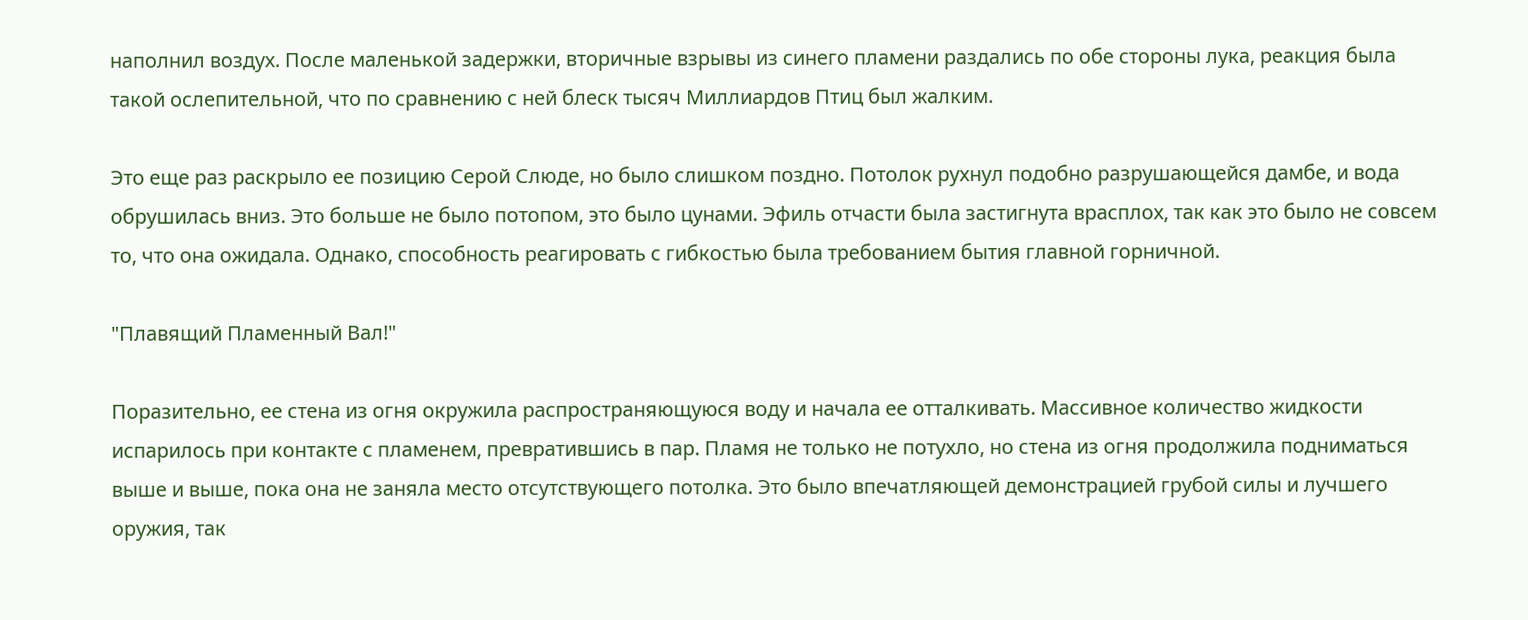наполнил воздух. После маленькой задержки, вторичные взрывы из синего пламени раздались по обе стороны лука, реакция была такой ослепительной, что по сравнению с ней блеск тысяч Миллиардов Птиц был жалким.

Это еще раз раскрыло ее позицию Серой Слюде, но было слишком поздно. Потолок рухнул подобно разрушающейся дамбе, и вода обрушилась вниз. Это больше не было потопом, это было цунами. Эфиль отчасти была застигнута врасплох, так как это было не совсем то, что она ожидала. Однако, способность реагировать с гибкостью была требованием бытия главной горничной.

"Плавящий Пламенный Вал!"

Поразительно, ее стена из огня окружила распространяющуюся воду и начала ее отталкивать. Массивное количество жидкости испарилось при контакте с пламенем, превратившись в пар. Пламя не только не потухло, но стена из огня продолжила подниматься выше и выше, пока она не заняла место отсутствующего потолка. Это было впечатляющей демонстрацией грубой силы и лучшего оружия, так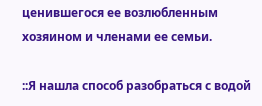ценившегося ее возлюбленным хозяином и членами ее семьи.

::Я нашла способ разобраться с водой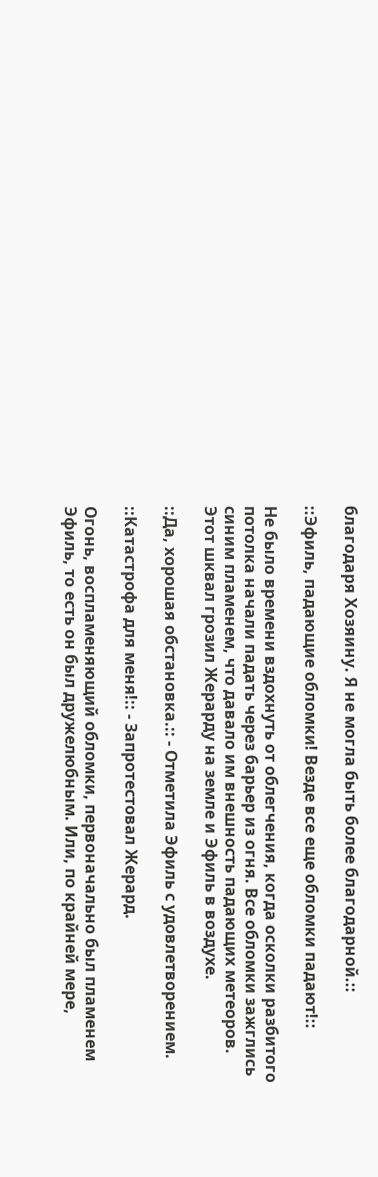благодаря Хозяину. Я не могла быть более благодарной.::

::Эфиль, падающие обломки! Везде все еще обломки падают!::

Не было времени вздохнуть от облегчения, когда осколки разбитого потолка начали падать через барьер из огня. Все обломки зажглись синим пламенем, что давало им внешность падающих метеоров. Этот шквал грозил Жерарду на земле и Эфиль в воздухе.

::Да, хорошая обстановка.:: - Отметила Эфиль с удовлетворением.

::Катастрофа для меня!:: - Запротестовал Жерард.

Огонь, воспламеняющий обломки, первоначально был пламенем Эфиль, то есть он был дружелюбным. Или, по крайней мере,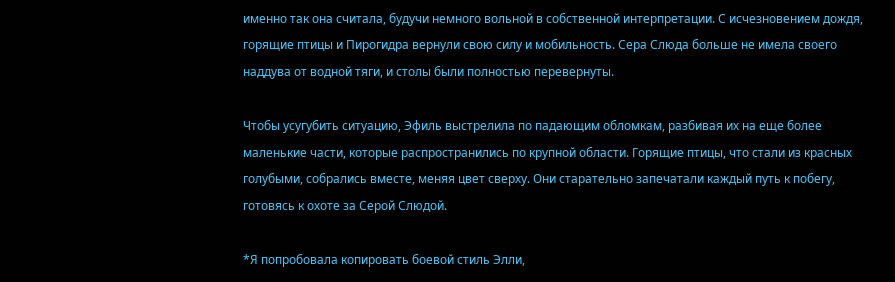именно так она считала, будучи немного вольной в собственной интерпретации. С исчезновением дождя, горящие птицы и Пирогидра вернули свою силу и мобильность. Сера Слюда больше не имела своего наддува от водной тяги, и столы были полностью перевернуты.

Чтобы усугубить ситуацию, Эфиль выстрелила по падающим обломкам, разбивая их на еще более маленькие части, которые распространились по крупной области. Горящие птицы, что стали из красных голубыми, собрались вместе, меняя цвет сверху. Они старательно запечатали каждый путь к побегу, готовясь к охоте за Серой Слюдой.

*Я попробовала копировать боевой стиль Элли,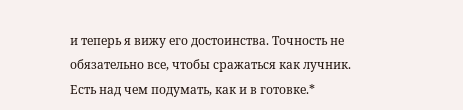и теперь я вижу его достоинства. Точность не обязательно все, чтобы сражаться как лучник. Есть над чем подумать, как и в готовке.*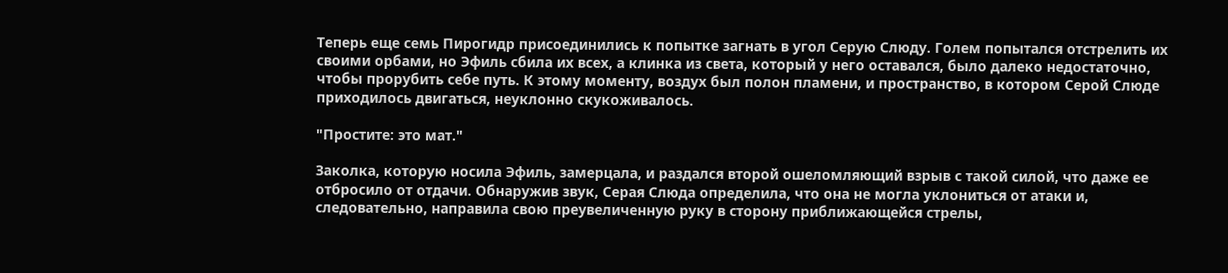Теперь еще семь Пирогидр присоединились к попытке загнать в угол Серую Слюду. Голем попытался отстрелить их своими орбами, но Эфиль сбила их всех, а клинка из света, который у него оставался, было далеко недостаточно, чтобы прорубить себе путь. К этому моменту, воздух был полон пламени, и пространство, в котором Серой Слюде приходилось двигаться, неуклонно скукоживалось.

"Простите: это мат."

Заколка, которую носила Эфиль, замерцала, и раздался второй ошеломляющий взрыв с такой силой, что даже ее отбросило от отдачи. Обнаружив звук, Серая Слюда определила, что она не могла уклониться от атаки и, следовательно, направила свою преувеличенную руку в сторону приближающейся стрелы,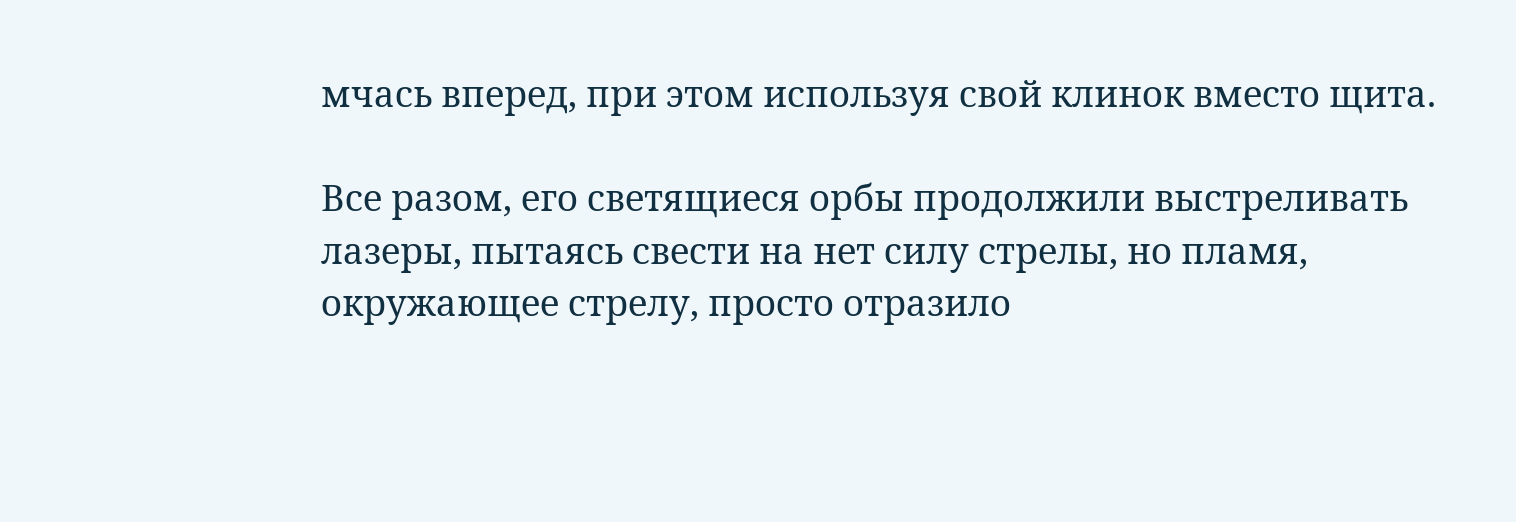мчась вперед, при этом используя свой клинок вместо щита.

Все разом, его светящиеся орбы продолжили выстреливать лазеры, пытаясь свести на нет силу стрелы, но пламя, окружающее стрелу, просто отразило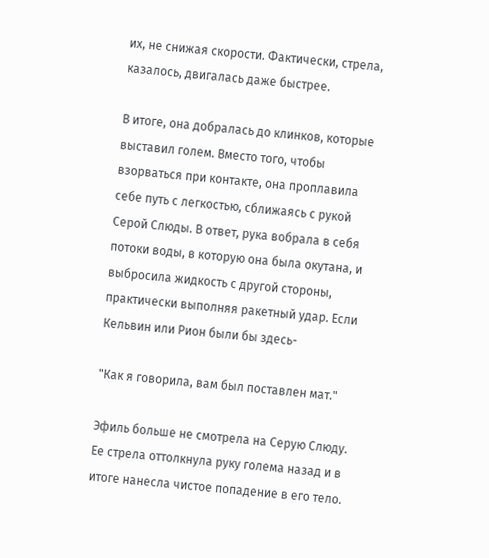их, не снижая скорости. Фактически, стрела, казалось, двигалась даже быстрее.

В итоге, она добралась до клинков, которые выставил голем. Вместо того, чтобы взорваться при контакте, она проплавила себе путь с легкостью, сближаясь с рукой Серой Слюды. В ответ, рука вобрала в себя потоки воды, в которую она была окутана, и выбросила жидкость с другой стороны, практически выполняя ракетный удар. Если Кельвин или Рион были бы здесь-

"Как я говорила, вам был поставлен мат."

Эфиль больше не смотрела на Серую Слюду. Ее стрела оттолкнула руку голема назад и в итоге нанесла чистое попадение в его тело.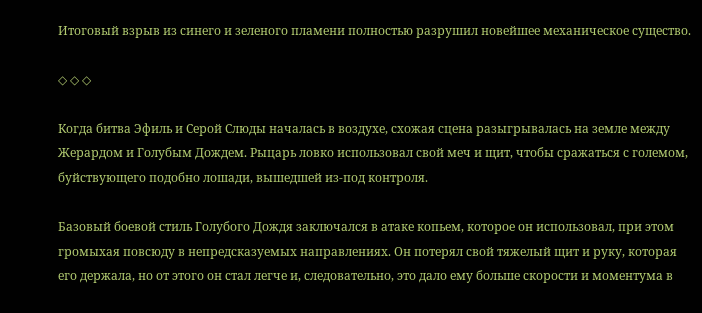Итоговый взрыв из синего и зеленого пламени полностью разрушил новейшее механическое существо.

◇ ◇ ◇

Когда битва Эфиль и Серой Слюды началась в воздухе, схожая сцена разыгрывалась на земле между Жерардом и Голубым Дождем. Рыцарь ловко использовал свой меч и щит, чтобы сражаться с големом, буйствующего подобно лошади, вышедшей из-под контроля.

Базовый боевой стиль Голубого Дождя заключался в атаке копьем, которое он использовал, при этом громыхая повсюду в непредсказуемых направлениях. Он потерял свой тяжелый щит и руку, которая его держала, но от этого он стал легче и, следовательно, это дало ему больше скорости и моментума в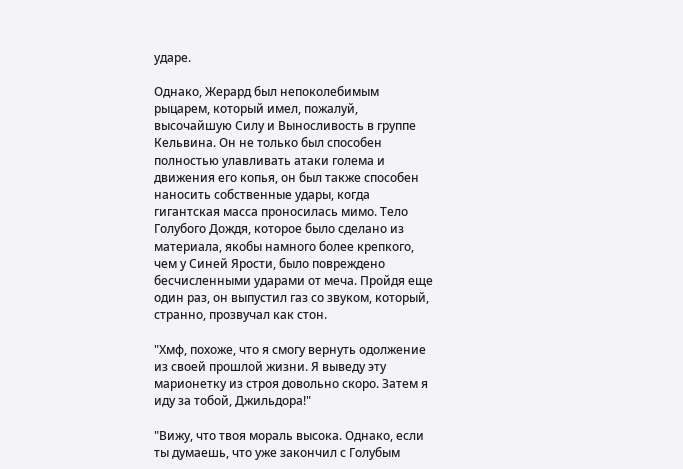ударе.

Однако, Жерард был непоколебимым рыцарем, который имел, пожалуй, высочайшую Силу и Выносливость в группе Кельвина. Он не только был способен полностью улавливать атаки голема и движения его копья, он был также способен наносить собственные удары, когда гигантская масса проносилась мимо. Тело Голубого Дождя, которое было сделано из материала, якобы намного более крепкого, чем у Синей Ярости, было повреждено бесчисленными ударами от меча. Пройдя еще один раз, он выпустил газ со звуком, который, странно, прозвучал как стон.

"Хмф, похоже, что я смогу вернуть одолжение из своей прошлой жизни. Я выведу эту марионетку из строя довольно скоро. Затем я иду за тобой, Джильдора!"

"Вижу, что твоя мораль высока. Однако, если ты думаешь, что уже закончил с Голубым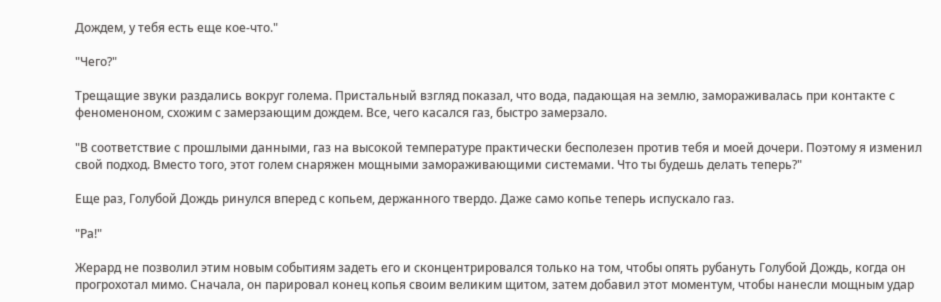Дождем, у тебя есть еще кое-что."

"Чего?"

Трещащие звуки раздались вокруг голема. Пристальный взгляд показал, что вода, падающая на землю, замораживалась при контакте с феноменоном, схожим с замерзающим дождем. Все, чего касался газ, быстро замерзало.

"В соответствие с прошлыми данными, газ на высокой температуре практически бесполезен против тебя и моей дочери. Поэтому я изменил свой подход. Вместо того, этот голем снаряжен мощными замораживающими системами. Что ты будешь делать теперь?"

Еще раз, Голубой Дождь ринулся вперед с копьем, держанного твердо. Даже само копье теперь испускало газ.

"Ра!"

Жерард не позволил этим новым событиям задеть его и сконцентрировался только на том, чтобы опять рубануть Голубой Дождь, когда он прогрохотал мимо. Сначала, он парировал конец копья своим великим щитом, затем добавил этот моментум, чтобы нанесли мощным удар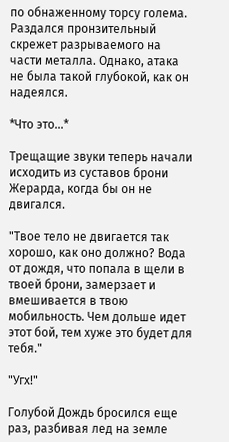по обнаженному торсу голема. Раздался пронзительный скрежет разрываемого на части металла. Однако, атака не была такой глубокой, как он надеялся.

*Что это...*

Трещащие звуки теперь начали исходить из суставов брони Жерарда, когда бы он не двигался.

"Твое тело не двигается так хорошо, как оно должно? Вода от дождя, что попала в щели в твоей брони, замерзает и вмешивается в твою мобильность. Чем дольше идет этот бой, тем хуже это будет для тебя."

"Угх!"

Голубой Дождь бросился еще раз, разбивая лед на земле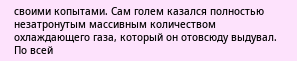своими копытами. Сам голем казался полностью незатронутым массивным количеством охлаждающего газа, который он отовсюду выдувал. По всей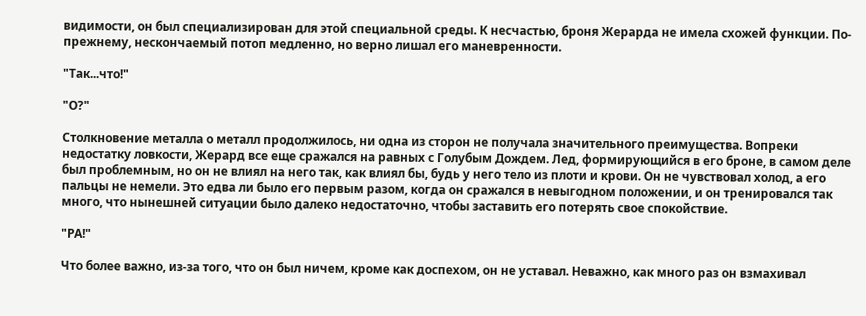видимости, он был специализирован для этой специальной среды. К несчастью, броня Жерарда не имела схожей функции. По-прежнему, нескончаемый потоп медленно, но верно лишал его маневренности.

"Так...что!"

"О?"

Столкновение металла о металл продолжилось, ни одна из сторон не получала значительного преимущества. Вопреки недостатку ловкости, Жерард все еще сражался на равных с Голубым Дождем. Лед, формирующийся в его броне, в самом деле был проблемным, но он не влиял на него так, как влиял бы, будь у него тело из плоти и крови. Он не чувствовал холод, а его пальцы не немели. Это едва ли было его первым разом, когда он сражался в невыгодном положении, и он тренировался так много, что нынешней ситуации было далеко недостаточно, чтобы заставить его потерять свое спокойствие.

"РА!"

Что более важно, из-за того, что он был ничем, кроме как доспехом, он не уставал. Неважно, как много раз он взмахивал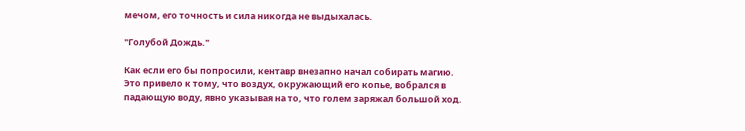мечом, его точность и сила никогда не выдыхалась.

"Голубой Дождь."

Как если его бы попросили, кентавр внезапно начал собирать магию. Это привело к тому, что воздух, окружающий его копье, вобрался в падающую воду, явно указывая на то, что голем заряжал большой ход.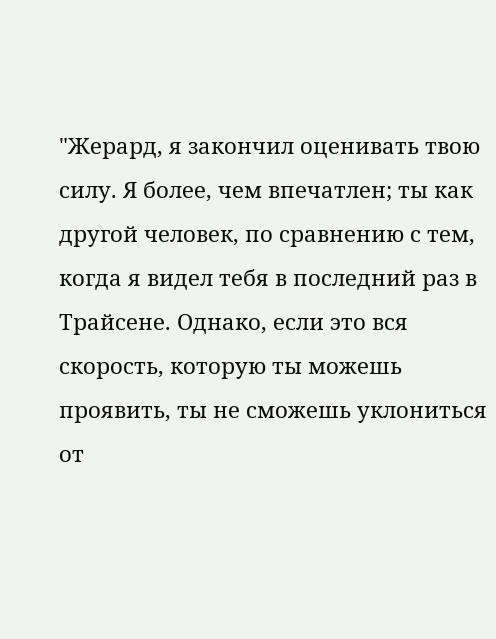"Жерард, я закончил оценивать твою силу. Я более, чем впечатлен; ты как другой человек, по сравнению с тем, когда я видел тебя в последний раз в Трайсене. Однако, если это вся скорость, которую ты можешь проявить, ты не сможешь уклониться от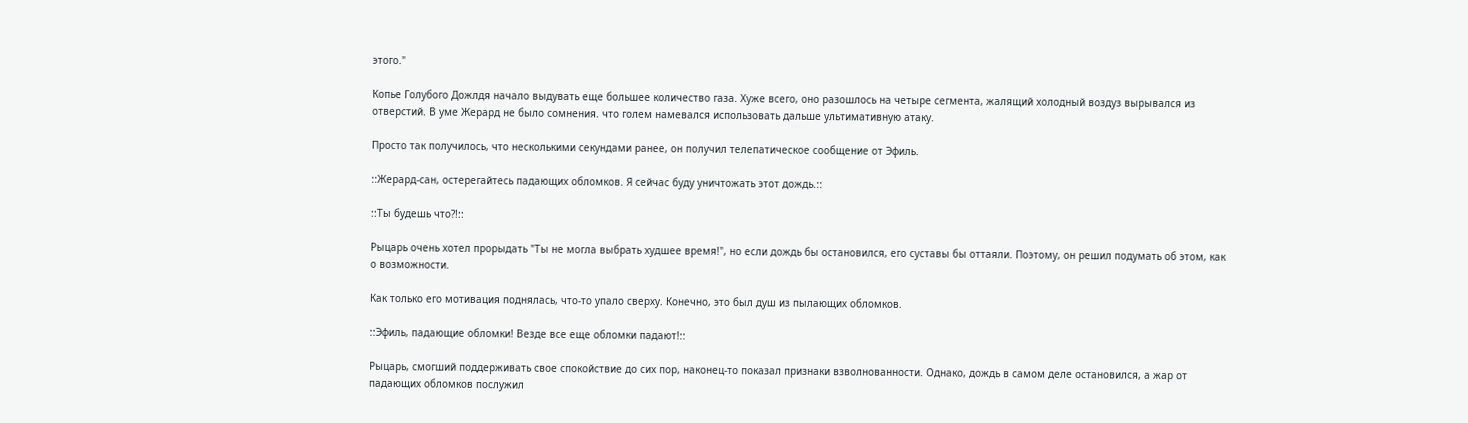этого."

Копье Голубого Дожлдя начало выдувать еще большее количество газа. Хуже всего, оно разошлось на четыре сегмента, жалящий холодный воздуз вырывался из отверстий. В уме Жерард не было сомнения. что голем намевался использовать дальше ультимативную атаку.

Просто так получилось, что несколькими секундами ранее, он получил телепатическое сообщение от Эфиль.

::Жерард-сан, остерегайтесь падающих обломков. Я сейчас буду уничтожать этот дождь.::

::Ты будешь что?!::

Рыцарь очень хотел прорыдать "Ты не могла выбрать худшее время!", но если дождь бы остановился, его суставы бы оттаяли. Поэтому, он решил подумать об этом, как о возможности.

Как только его мотивация поднялась, что-то упало сверху. Конечно, это был душ из пылающих обломков.

::Эфиль, падающие обломки! Везде все еще обломки падают!::

Рыцарь, смогший поддерживать свое спокойствие до сих пор, наконец-то показал признаки взволнованности. Однако, дождь в самом деле остановился, а жар от падающих обломков послужил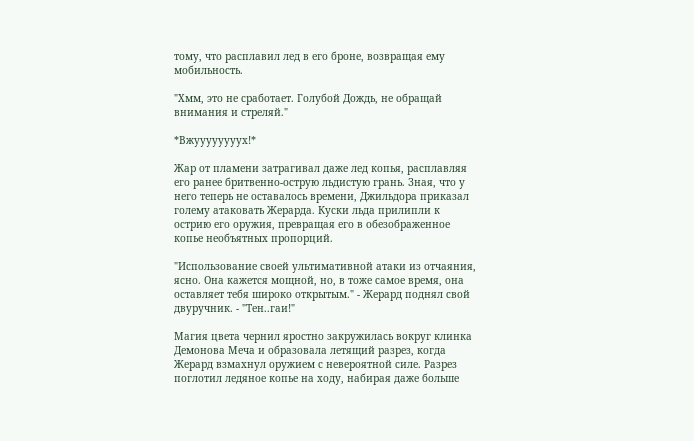тому, что расплавил лед в его броне, возвращая ему мобильность.

"Хмм, это не сработает. Голубой Дождь, не обращай внимания и стреляй."

*Вжуууууууух!*

Жар от пламени затрагивал даже лед копья, расплавляя его ранее бритвенно-острую льдистую грань. Зная, что у него теперь не оставалось времени, Джильдора приказал голему атаковать Жерарда. Куски льда прилипли к острию его оружия, превращая его в обезображенное копье необъятных пропорций.

"Использование своей ультимативной атаки из отчаяния, ясно. Она кажется мощной, но, в тоже самое время, она оставляет тебя широко открытым." - Жерард поднял свой двуручник. - "Тен..гаи!"

Магия цвета чернил яростно закружилась вокруг клинка Демонова Меча и образовала летящий разрез, когда Жерард взмахнул оружием с невероятной силе. Разрез поглотил ледяное копье на ходу, набирая даже больше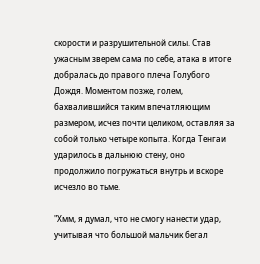скорости и разрушительной силы. Став ужасным зверем сама по себе, атака в итоге добралась до правого плеча Голубого Дождя. Моментом позже, голем, бахвалившийся таким впечатляющим размером, исчез почти целиком, оставляя за собой только четыре копыта. Когда Тенгаи ударилось в дальнюю стену, оно продолжило погружаться внутрь и вскоре исчезло во тьме.

"Хмм, я думал, что не смогу нанести удар, учитывая что большой мальчик бегал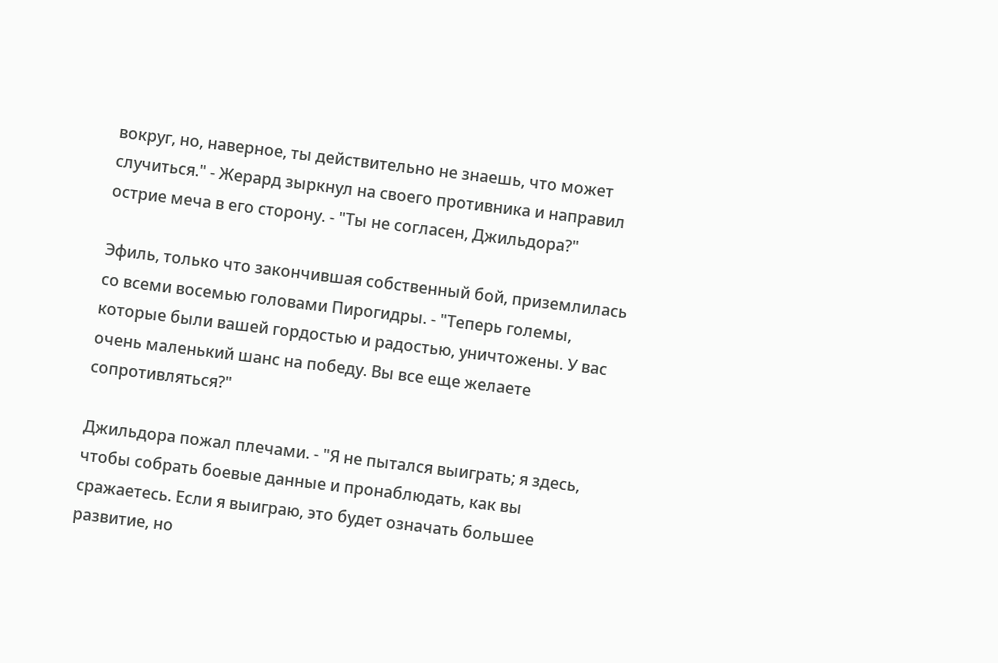вокруг, но, наверное, ты действительно не знаешь, что может случиться." - Жерард зыркнул на своего противника и направил острие меча в его сторону. - "Ты не согласен, Джильдора?"

Эфиль, только что закончившая собственный бой, приземлилась со всеми восемью головами Пирогидры. - "Теперь големы, которые были вашей гордостью и радостью, уничтожены. У вас очень маленький шанс на победу. Вы все еще желаете сопротивляться?"

Джильдора пожал плечами. - "Я не пытался выиграть; я здесь, чтобы собрать боевые данные и пронаблюдать, как вы сражаетесь. Если я выиграю, это будет означать большее развитие, но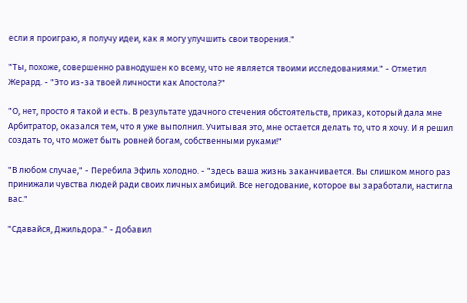если я проиграю, я получу идеи, как я могу улучшить свои творения."

"Ты, похоже, совершенно равнодушен ко всему, что не является твоими исследованиями." - Отметил Жерард. - "Это из-за твоей личности как Апостола?"

"О, нет, просто я такой и есть. В результате удачного стечения обстоятельств, приказ, который дала мне Арбитратор, оказался тем, что я уже выполнил. Учитывая это, мне остается делать то, что я хочу. И я решил создать то, что может быть ровней богам, собственными руками!"

"В любом случае," - Перебила Эфиль холодно. - "здесь ваша жизнь заканчивается. Вы слишком много раз принижали чувства людей ради своих личных амбиций. Все негодование, которое вы заработали, настигла вас."

"Сдавайся, Джильдора." - Добавил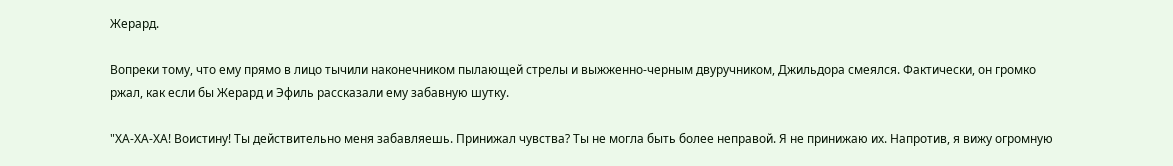Жерард.

Вопреки тому, что ему прямо в лицо тычили наконечником пылающей стрелы и выжженно-черным двуручником, Джильдора смеялся. Фактически, он громко ржал, как если бы Жерард и Эфиль рассказали ему забавную шутку.

"ХА-ХА-ХА! Воистину! Ты действительно меня забавляешь. Принижал чувства? Ты не могла быть более неправой. Я не принижаю их. Напротив, я вижу огромную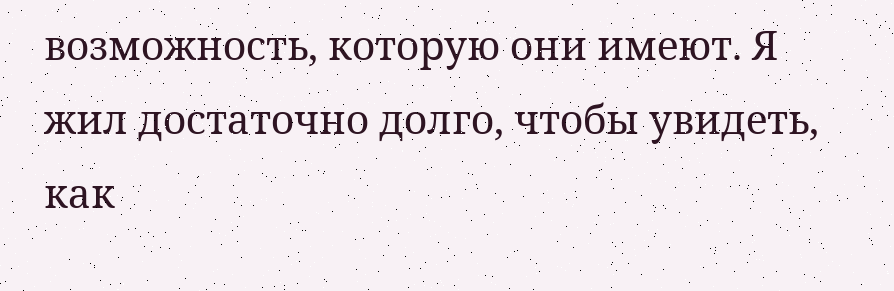возможность, которую они имеют. Я жил достаточно долго, чтобы увидеть, как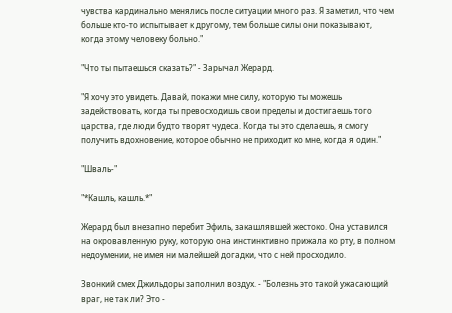чувства кардинально менялись после ситуации много раз. Я заметил, что чем больше кто-то испытывает к другому, тем больше силы они показывают, когда этому человеку больно."

"Что ты пытаешься сказать?" - Зарычал Жерард.

"Я хочу это увидеть. Давай, покажи мне силу, которую ты можешь задействовать, когда ты превосходишь свои пределы и достигаешь того царства, где люди будто творят чудеса. Когда ты это сделаешь, я смогу получить вдохновение, которое обычно не приходит ко мне, когда я один."

"Шваль-"

"*Кашль, кашль.*"

Жерард был внезапно перебит Эфиль, закашлявшей жестоко. Она уставился на окровавленную руку, которую она инстинктивно прижала ко рту, в полном недоумении, не имея ни малейшей догадки, что с ней просходило.

Звонкий смех Джильдоры заполнил воздух. - "Болезнь это такой ужасающий враг, не так ли? Это -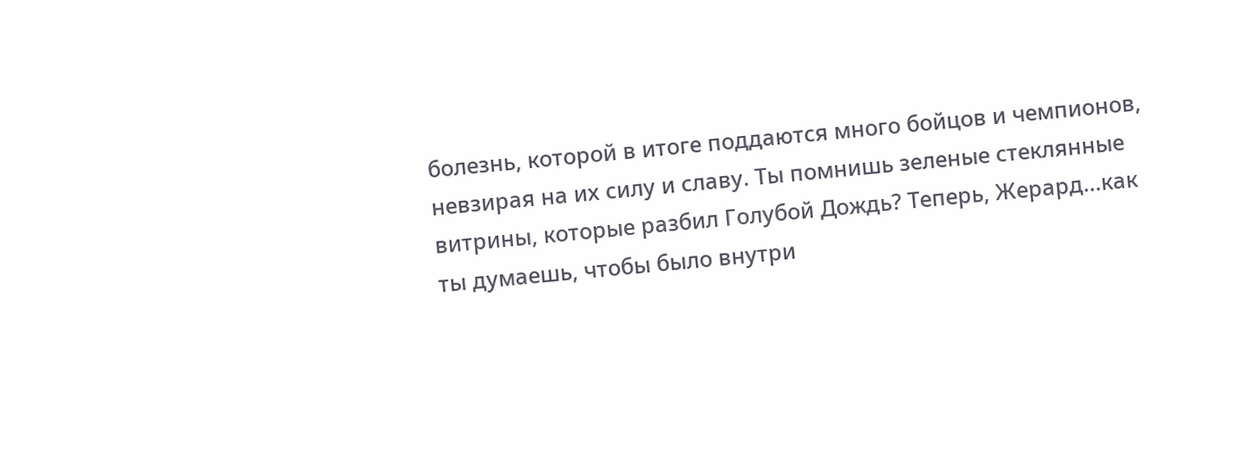болезнь, которой в итоге поддаются много бойцов и чемпионов, невзирая на их силу и славу. Ты помнишь зеленые стеклянные витрины, которые разбил Голубой Дождь? Теперь, Жерард...как ты думаешь, чтобы было внутри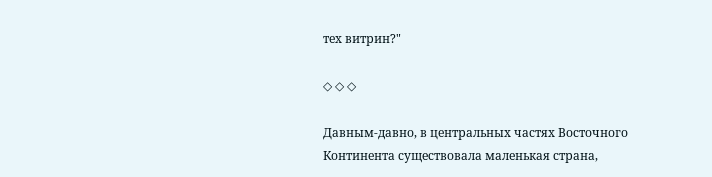тех витрин?"

◇ ◇ ◇

Давным-давно, в центральных частях Восточного Континента существовала маленькая страна,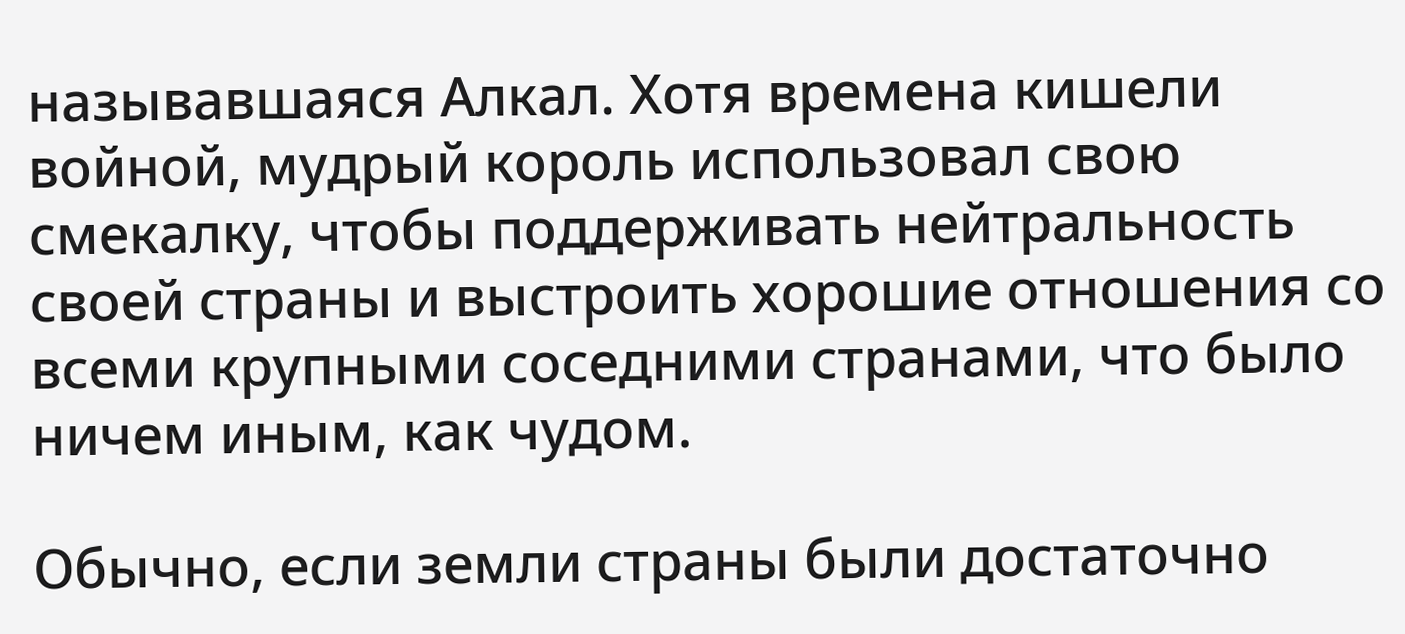называвшаяся Алкал. Хотя времена кишели войной, мудрый король использовал свою смекалку, чтобы поддерживать нейтральность своей страны и выстроить хорошие отношения со всеми крупными соседними странами, что было ничем иным, как чудом.

Обычно, если земли страны были достаточно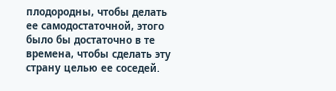плодородны, чтобы делать ее самодостаточной, этого было бы достаточно в те времена, чтобы сделать эту страну целью ее соседей.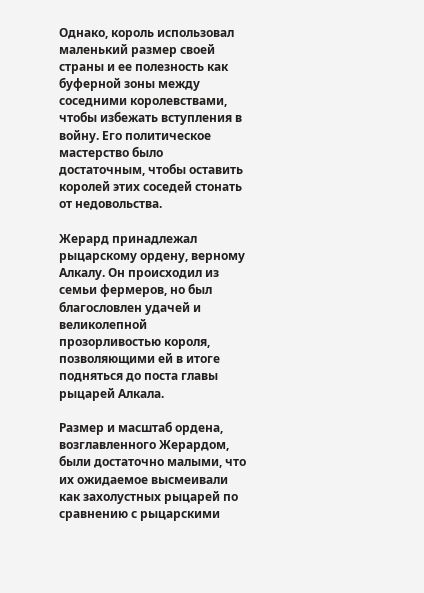Однако, король использовал маленький размер своей страны и ее полезность как буферной зоны между соседними королевствами, чтобы избежать вступления в войну. Его политическое мастерство было достаточным, чтобы оставить королей этих соседей стонать от недовольства.

Жерард принадлежал рыцарскому ордену, верному Алкалу. Он происходил из семьи фермеров, но был благословлен удачей и великолепной прозорливостью короля, позволяющими ей в итоге подняться до поста главы рыцарей Алкала.

Размер и масштаб ордена, возглавленного Жерардом, были достаточно малыми, что их ожидаемое высмеивали как захолустных рыцарей по сравнению с рыцарскими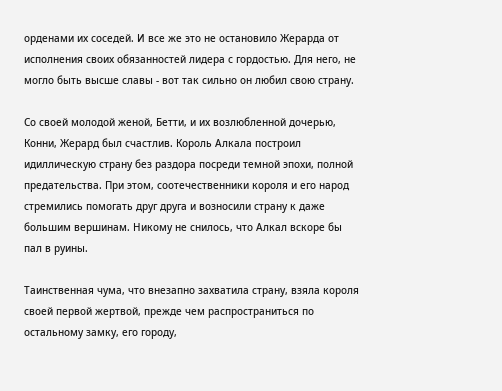орденами их соседей. И все же это не остановило Жерарда от исполнения своих обязанностей лидера с гордостью. Для него, не могло быть высше славы - вот так сильно он любил свою страну.

Со своей молодой женой, Бетти, и их возлюбленной дочерью, Конни, Жерард был счастлив. Король Алкала построил идиллическую страну без раздора посреди темной эпохи, полной предательства. При этом, соотечественники короля и его народ стремились помогать друг друга и возносили страну к даже большим вершинам. Никому не снилось, что Алкал вскоре бы пал в руины.

Таинственная чума, что внезапно захватила страну, взяла короля своей первой жертвой, прежде чем распространиться по остальному замку, его городу,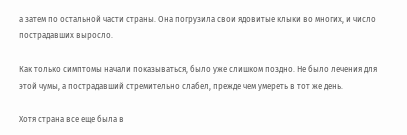а затем по остальной части страны. Она погрузила свои ядовитые клыки во многих, и число пострадавших выросло.

Как только симптомы начали показываться, было уже слишком поздно. Не было лечения для этой чумы, а пострадавший стремительно слабел, прежде чем умереть в тот же день.

Хотя страна все еще была в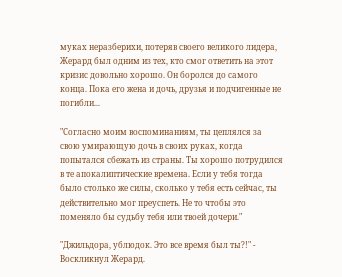муках неразберихи, потеряв своего великого лидера, Жерард был одним из тех, кто смог ответить на этот кризис довольно хорошо. Он боролся до самого конца. Пока его жена и дочь, друзья и подчигенные не погибли...

"Согласно моим воспоминаниям, ты цеплялся за свою умирающую дочь в своих руках, когда попытался сбежать из страны. Ты хорошо потрудился в те апокалиптические времена. Если у тебя тогда было столько же силы, сколько у тебя есть сейчас, ты действительно мог преуспеть. Не то чтобы это поменяло бы судьбу тебя или твоей дочери."

"Джильдора, ублюдок. Это все время был ты?!" - Воскликнул Жерард.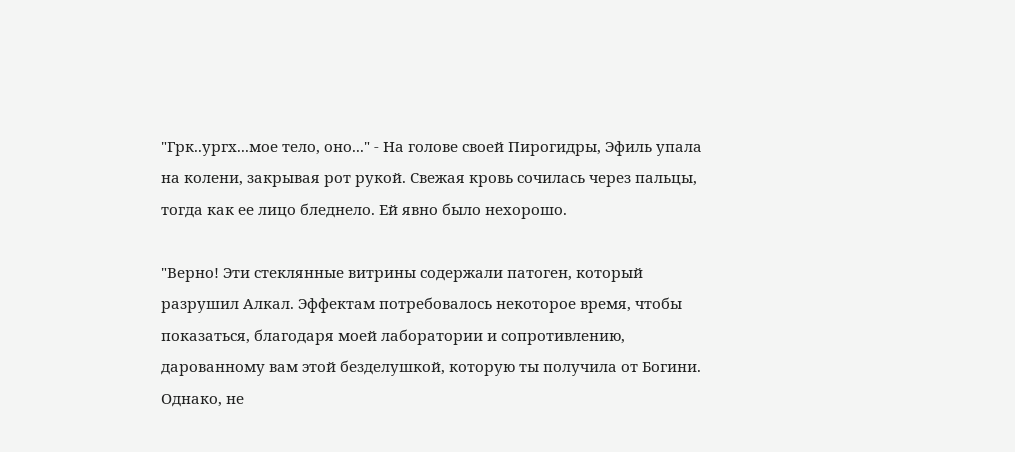"Грк..ургх...мое тело, оно..." - На голове своей Пирогидры, Эфиль упала на колени, закрывая рот рукой. Свежая кровь сочилась через пальцы, тогда как ее лицо бледнело. Ей явно было нехорошо.

"Верно! Эти стеклянные витрины содержали патоген, который разрушил Алкал. Эффектам потребовалось некоторое время, чтобы показаться, благодаря моей лаборатории и сопротивлению, дарованному вам этой безделушкой, которую ты получила от Богини. Однако, не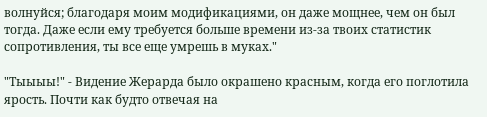волнуйся; благодаря моим модификациями, он даже мощнее, чем он был тогда. Даже если ему требуется больше времени из-за твоих статистик сопротивления, ты все еще умрешь в муках."

"Тыыыы!" - Видение Жерарда было окрашено красным, когда его поглотила ярость. Почти как будто отвечая на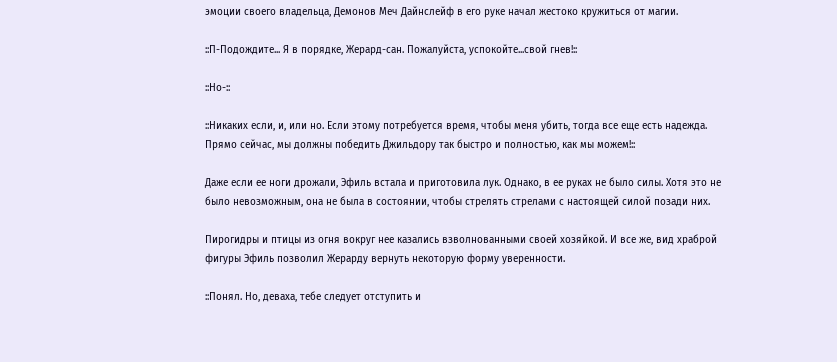эмоции своего владельца, Демонов Меч Дайнслейф в его руке начал жестоко кружиться от магии.

::П-Подождите... Я в порядке, Жерард-сан. Пожалуйста, успокойте...свой гнев!::

::Но-::

::Никаких если, и, или но. Если этому потребуется время, чтобы меня убить, тогда все еще есть надежда. Прямо сейчас, мы должны победить Джильдору так быстро и полностью, как мы можем!::

Даже если ее ноги дрожали, Эфиль встала и приготовила лук. Однако, в ее руках не было силы. Хотя это не было невозможным, она не была в состоянии, чтобы стрелять стрелами с настоящей силой позади них.

Пирогидры и птицы из огня вокруг нее казались взволнованными своей хозяйкой. И все же, вид храброй фигуры Эфиль позволил Жерарду вернуть некоторую форму уверенности.

::Понял. Но, деваха, тебе следует отступить и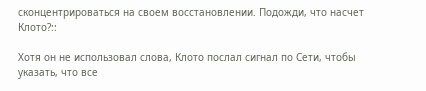сконцентрироваться на своем восстановлении. Подожди, что насчет Клото?::

Хотя он не использовал слова, Клото послал сигнал по Сети, чтобы указать, что все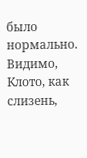было нормально. Видимо, Клото, как слизень,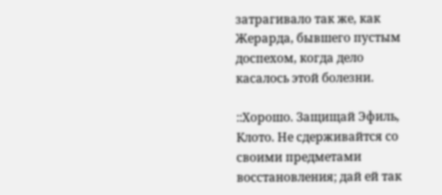затрагивало так же, как Жерарда, бывшего пустым доспехом, когда дело касалось этой болезни.

::Хорошо. Защищай Эфиль, Клото. Не сдерживайтся со своими предметами восстановления; дай ей так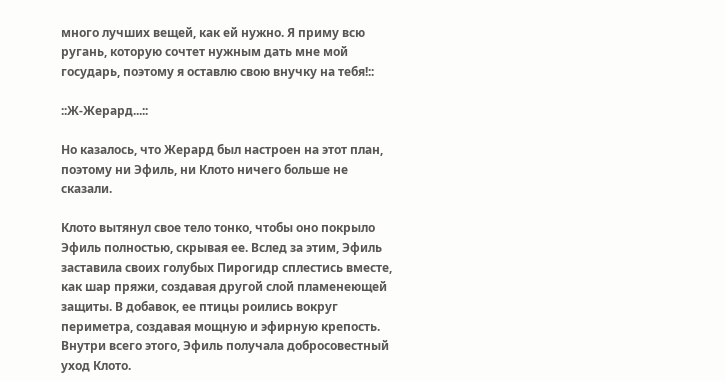много лучших вещей, как ей нужно. Я приму всю ругань, которую сочтет нужным дать мне мой государь, поэтому я оставлю свою внучку на тебя!::

::Ж-Жерард...::

Но казалось, что Жерард был настроен на этот план, поэтому ни Эфиль, ни Клото ничего больше не сказали.

Клото вытянул свое тело тонко, чтобы оно покрыло Эфиль полностью, скрывая ее. Вслед за этим, Эфиль заставила своих голубых Пирогидр сплестись вместе, как шар пряжи, создавая другой слой пламенеющей защиты. В добавок, ее птицы роились вокруг периметра, создавая мощную и эфирную крепость. Внутри всего этого, Эфиль получала добросовестный уход Клото.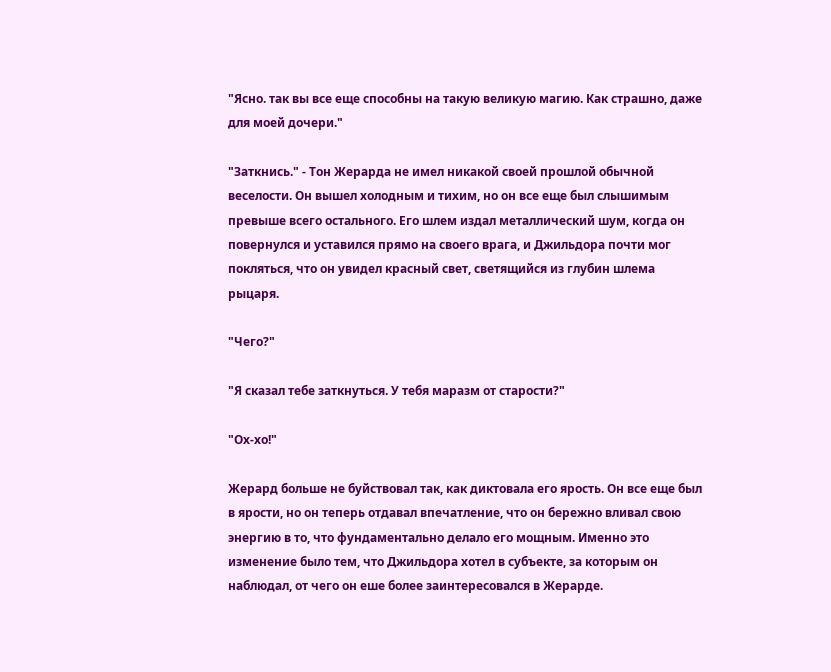"Ясно. так вы все еще способны на такую великую магию. Как страшно, даже для моей дочери."

"Заткнись." - Тон Жерарда не имел никакой своей прошлой обычной веселости. Он вышел холодным и тихим, но он все еще был слышимым превыше всего остального. Его шлем издал металлический шум, когда он повернулся и уставился прямо на своего врага, и Джильдора почти мог покляться, что он увидел красный свет, светящийся из глубин шлема рыцаря.

"Чего?"

"Я сказал тебе заткнуться. У тебя маразм от старости?"

"Ох-хо!"

Жерард больше не буйствовал так, как диктовала его ярость. Он все еще был в ярости, но он теперь отдавал впечатление, что он бережно вливал свою энергию в то, что фундаментально делало его мощным. Именно это изменение было тем, что Джильдора хотел в субъекте, за которым он наблюдал, от чего он еше более заинтересовался в Жерарде.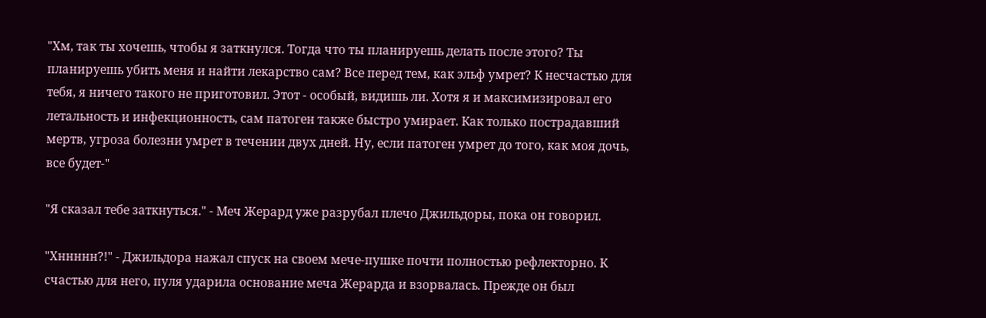"Хм, так ты хочешь, чтобы я заткнулся. Тогда что ты планируешь делать после этого? Ты планируешь убить меня и найти лекарство сам? Все перед тем, как эльф умрет? К несчастью для тебя, я ничего такого не приготовил. Этот - особый, видишь ли. Хотя я и максимизировал его летальность и инфекционность, сам патоген также быстро умирает. Как только пострадавший мертв, угроза болезни умрет в течении двух дней. Ну, если патоген умрет до того, как моя дочь, все будет-"

"Я сказал тебе заткнуться." - Меч Жерард уже разрубал плечо Джильдоры, пока он говорил.

"Хннннн?!" - Джильдора нажал спуск на своем мече-пушке почти полностью рефлекторно. К счастью для него, пуля ударила основание меча Жерарда и взорвалась. Прежде он был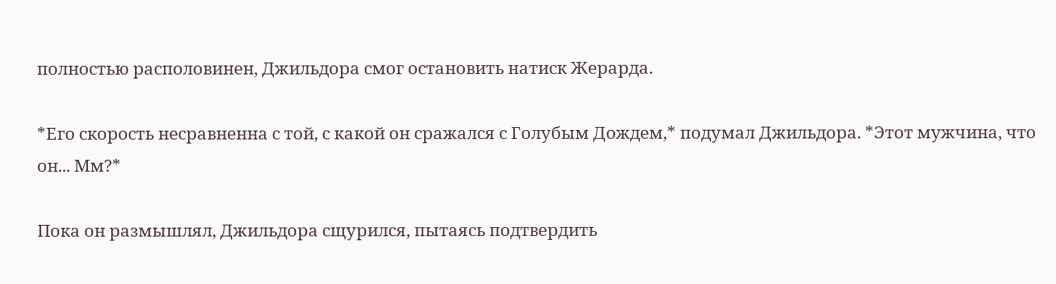полностью располовинен, Джильдора смог остановить натиск Жерарда.

*Его скорость несравненна с той, с какой он сражался с Голубым Дождем,* подумал Джильдора. *Этот мужчина, что он... Мм?*

Пока он размышлял, Джильдора сщурился, пытаясь подтвердить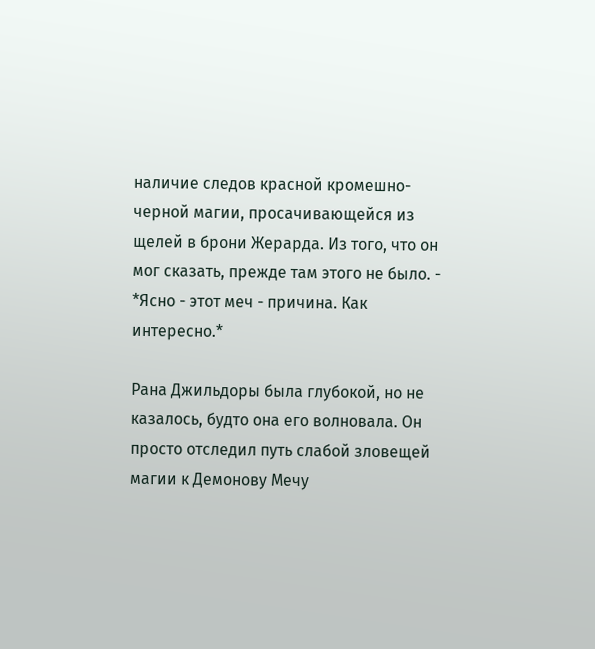наличие следов красной кромешно-черной магии, просачивающейся из щелей в брони Жерарда. Из того, что он мог сказать, прежде там этого не было. - *Ясно - этот меч - причина. Как интересно.*

Рана Джильдоры была глубокой, но не казалось, будто она его волновала. Он просто отследил путь слабой зловещей магии к Демонову Мечу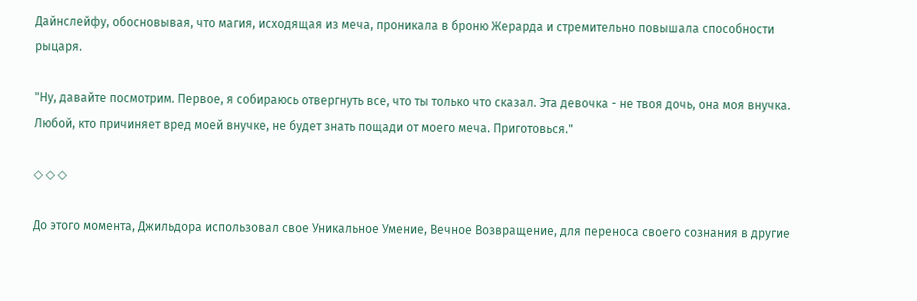Дайнслейфу, обосновывая, что магия, исходящая из меча, проникала в броню Жерарда и стремительно повышала способности рыцаря.

"Ну, давайте посмотрим. Первое, я собираюсь отвергнуть все, что ты только что сказал. Эта девочка - не твоя дочь, она моя внучка. Любой, кто причиняет вред моей внучке, не будет знать пощади от моего меча. Приготовься."

◇ ◇ ◇

До этого момента, Джильдора использовал свое Уникальное Умение, Вечное Возвращение, для переноса своего сознания в другие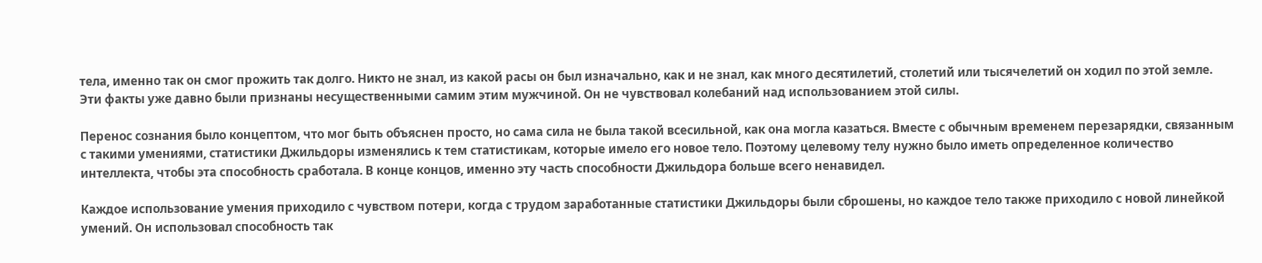тела, именно так он смог прожить так долго. Никто не знал, из какой расы он был изначально, как и не знал, как много десятилетий, столетий или тысячелетий он ходил по этой земле. Эти факты уже давно были признаны несущественными самим этим мужчиной. Он не чувствовал колебаний над использованием этой силы.

Перенос сознания было концептом, что мог быть объяснен просто, но сама сила не была такой всесильной, как она могла казаться. Вместе с обычным временем перезарядки, связанным с такими умениями, статистики Джильдоры изменялись к тем статистикам, которые имело его новое тело. Поэтому целевому телу нужно было иметь определенное количество интеллекта, чтобы эта способность сработала. В конце концов, именно эту часть способности Джильдора больше всего ненавидел.

Каждое использование умения приходило с чувством потери, когда с трудом заработанные статистики Джильдоры были сброшены, но каждое тело также приходило с новой линейкой умений. Он использовал способность так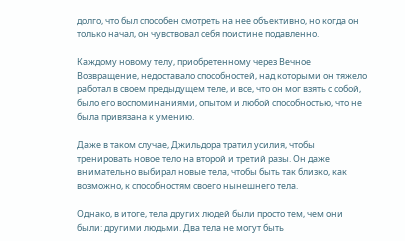долго, что был способен смотреть на нее объективно, но когда он только начал, он чувствовал себя поистине подавленно.

Каждому новому телу, приобретенному через Вечное Возвращение, недоставало способностей, над которыми он тяжело работал в своем предыдущем теле, и все, что он мог взять с собой, было его воспоминаниями, опытом и любой способностью, что не была привязана к умению.

Даже в таком случае, Джильдора тратил усилия, чтобы тренировать новое тело на второй и третий разы. Он даже внимательно выбирал новые тела, чтобы быть так близко, как возможно, к способностям своего нынешнего тела.

Однако, в итоге, тела других людей были просто тем, чем они были: другими людьми. Два тела не могут быть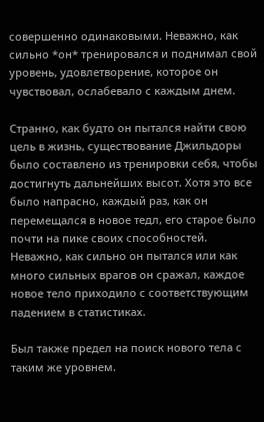совершенно одинаковыми. Неважно, как сильно *он* тренировался и поднимал свой уровень, удовлетворение, которое он чувствовал, ослабевало с каждым днем.

Странно, как будто он пытался найти свою цель в жизнь, существование Джильдоры было составлено из тренировки себя, чтобы достигнуть дальнейших высот. Хотя это все было напрасно, каждый раз, как он перемещался в новое тедл, его старое было почти на пике своих способностей. Неважно, как сильно он пытался или как много сильных врагов он сражал, каждое новое тело приходило с соответствующим падением в статистиках.

Был также предел на поиск нового тела с таким же уровнем.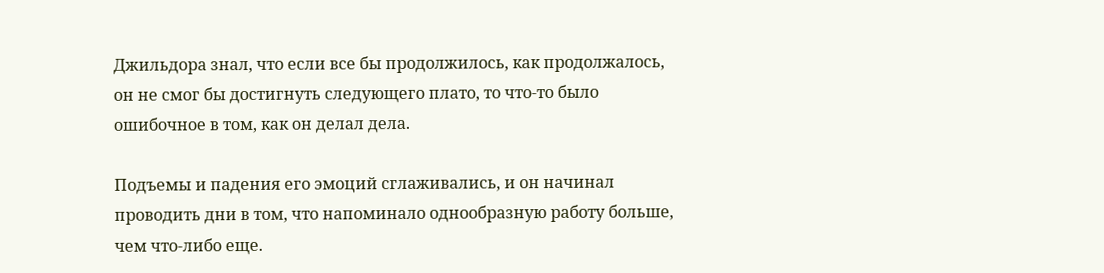Джильдора знал, что если все бы продолжилось, как продолжалось, он не смог бы достигнуть следующего плато, то что-то было ошибочное в том, как он делал дела.

Подъемы и падения его эмоций сглаживались, и он начинал проводить дни в том, что напоминало однообразную работу больше, чем что-либо еще.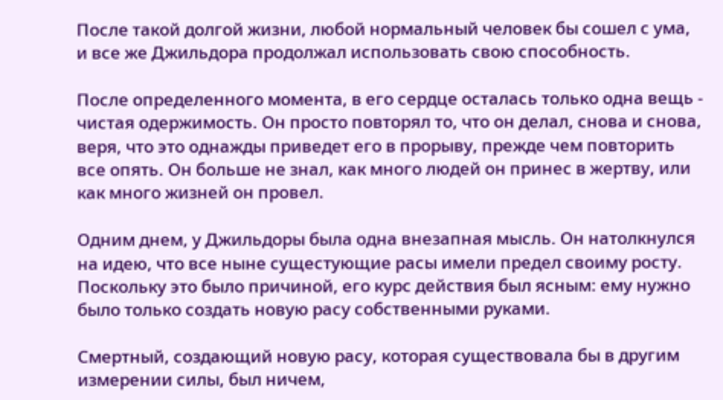После такой долгой жизни, любой нормальный человек бы сошел с ума, и все же Джильдора продолжал использовать свою способность.

После определенного момента, в его сердце осталась только одна вещь - чистая одержимость. Он просто повторял то, что он делал, снова и снова, веря, что это однажды приведет его в прорыву, прежде чем повторить все опять. Он больше не знал, как много людей он принес в жертву, или как много жизней он провел.

Одним днем, у Джильдоры была одна внезапная мысль. Он натолкнулся на идею, что все ныне сущестующие расы имели предел своиму росту. Поскольку это было причиной, его курс действия был ясным: ему нужно было только создать новую расу собственными руками.

Смертный, создающий новую расу, которая существовала бы в другим измерении силы, был ничем,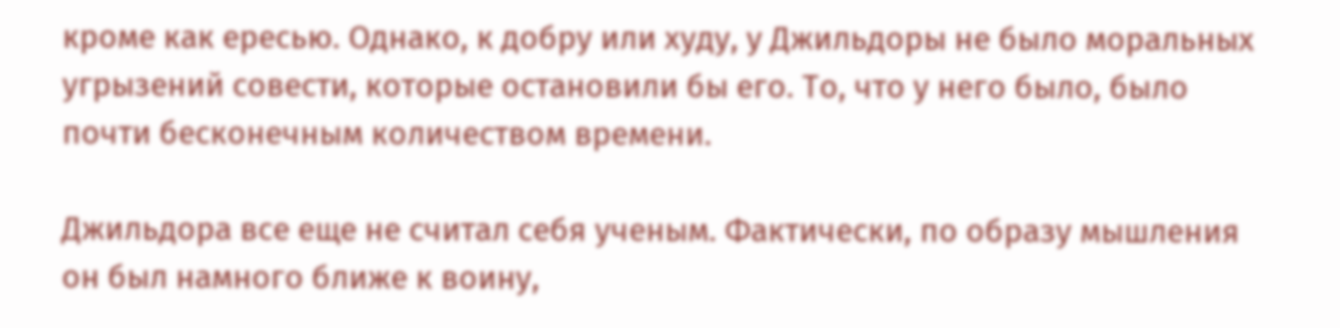кроме как ересью. Однако, к добру или худу, у Джильдоры не было моральных угрызений совести, которые остановили бы его. То, что у него было, было почти бесконечным количеством времени.

Джильдора все еще не считал себя ученым. Фактически, по образу мышления он был намного ближе к воину,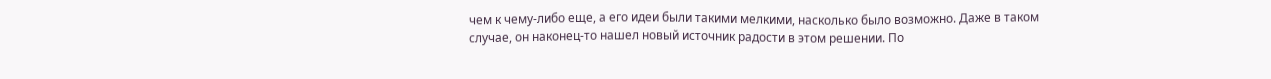чем к чему-либо еще, а его идеи были такими мелкими, насколько было возможно. Даже в таком случае, он наконец-то нашел новый источник радости в этом решении. По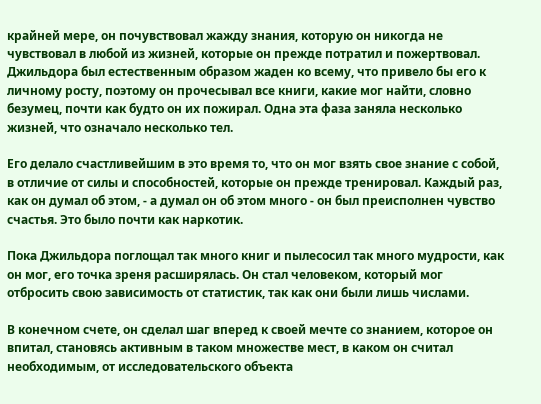крайней мере, он почувствовал жажду знания, которую он никогда не чувствовал в любой из жизней, которые он прежде потратил и пожертвовал. Джильдора был естественным образом жаден ко всему, что привело бы его к личному росту, поэтому он прочесывал все книги, какие мог найти, словно безумец, почти как будто он их пожирал. Одна эта фаза заняла несколько жизней, что означало несколько тел.

Его делало счастливейшим в это время то, что он мог взять свое знание с собой, в отличие от силы и способностей, которые он прежде тренировал. Каждый раз, как он думал об этом, - а думал он об этом много - он был преисполнен чувство счастья. Это было почти как наркотик.

Пока Джильдора поглощал так много книг и пылесосил так много мудрости, как он мог, его точка зреня расширялась. Он стал человеком, который мог отбросить свою зависимость от статистик, так как они были лишь числами.

В конечном счете, он сделал шаг вперед к своей мечте со знанием, которое он впитал, становясь активным в таком множестве мест, в каком он считал необходимым, от исследовательского объекта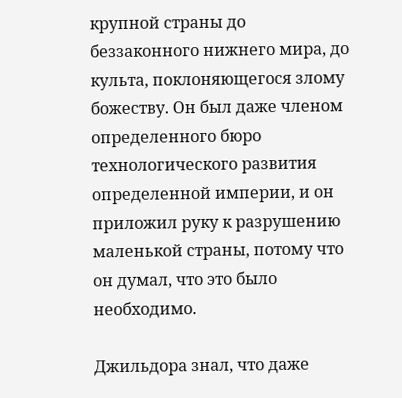крупной страны до беззаконного нижнего мира, до культа, поклоняющегося злому божеству. Он был даже членом определенного бюро технологического развития определенной империи, и он приложил руку к разрушению маленькой страны, потому что он думал, что это было необходимо.

Джильдора знал, что даже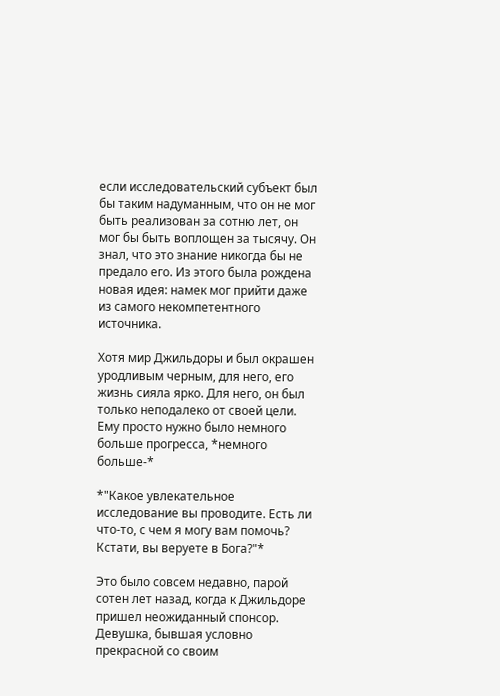если исследовательский субъект был бы таким надуманным, что он не мог быть реализован за сотню лет, он мог бы быть воплощен за тысячу. Он знал, что это знание никогда бы не предало его. Из этого была рождена новая идея: намек мог прийти даже из самого некомпетентного источника.

Хотя мир Джильдоры и был окрашен уродливым черным, для него, его жизнь сияла ярко. Для него, он был только неподалеко от своей цели. Ему просто нужно было немного больше прогресса, *немного больше-*

*"Какое увлекательное исследование вы проводите. Есть ли что-то, с чем я могу вам помочь? Кстати, вы веруете в Бога?"*

Это было совсем недавно, парой сотен лет назад, когда к Джильдоре пришел неожиданный спонсор. Девушка, бывшая условно прекрасной со своим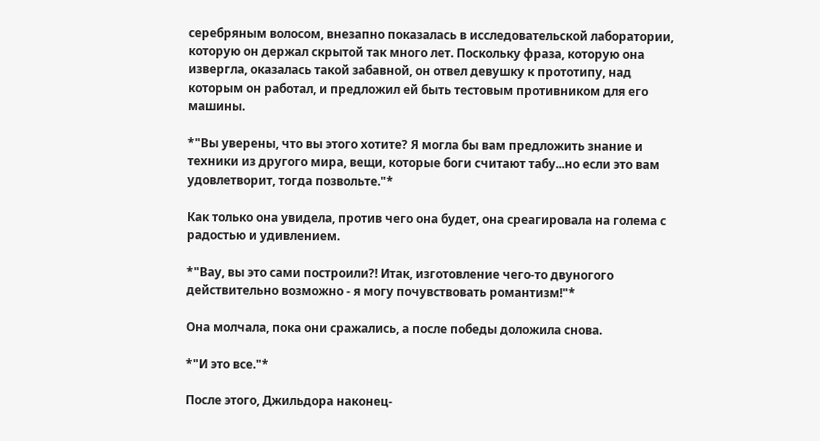серебряным волосом, внезапно показалась в исследовательской лаборатории, которую он держал скрытой так много лет. Поскольку фраза, которую она извергла, оказалась такой забавной, он отвел девушку к прототипу, над которым он работал, и предложил ей быть тестовым противником для его машины.

*"Вы уверены, что вы этого хотите? Я могла бы вам предложить знание и техники из другого мира, вещи, которые боги считают табу...но если это вам удовлетворит, тогда позвольте."*

Как только она увидела, против чего она будет, она среагировала на голема с радостью и удивлением.

*"Вау, вы это сами построили?! Итак, изготовление чего-то двуногого действительно возможно - я могу почувствовать романтизм!"*

Она молчала, пока они сражались, а после победы доложила снова.

*"И это все."*

После этого, Джильдора наконец-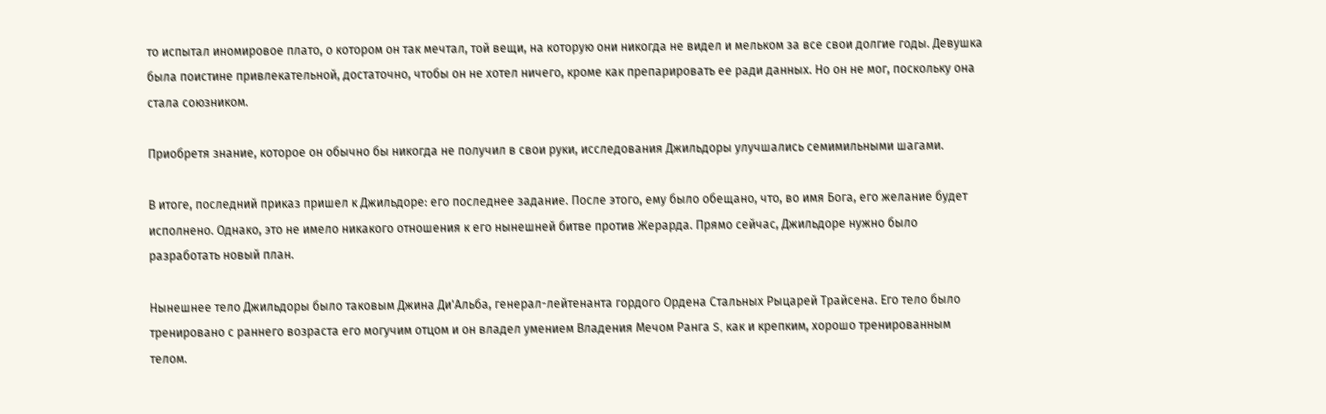то испытал иномировое плато, о котором он так мечтал, той вещи, на которую они никогда не видел и мельком за все свои долгие годы. Девушка была поистине привлекательной, достаточно, чтобы он не хотел ничего, кроме как препарировать ее ради данных. Но он не мог, поскольку она стала союзником.

Приобретя знание, которое он обычно бы никогда не получил в свои руки, исследования Джильдоры улучшались семимильными шагами.

В итоге, последний приказ пришел к Джильдоре: его последнее задание. После этого, ему было обещано, что, во имя Бога, его желание будет исполнено. Однако, это не имело никакого отношения к его нынешней битве против Жерарда. Прямо сейчас, Джильдоре нужно было разработать новый план.

Нынешнее тело Джильдоры было таковым Джина Ди'Альба, генерал-лейтенанта гордого Ордена Стальных Рыцарей Трайсена. Его тело было тренировано с раннего возраста его могучим отцом и он владел умением Владения Мечом Ранга S, как и крепким, хорошо тренированным телом.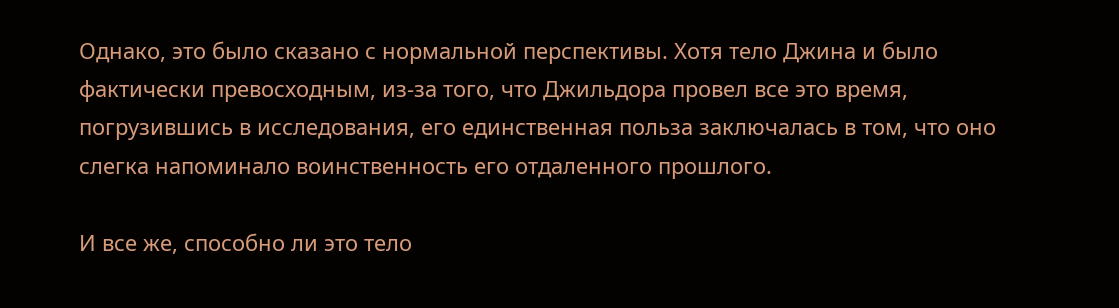Однако, это было сказано с нормальной перспективы. Хотя тело Джина и было фактически превосходным, из-за того, что Джильдора провел все это время, погрузившись в исследования, его единственная польза заключалась в том, что оно слегка напоминало воинственность его отдаленного прошлого.

И все же, способно ли это тело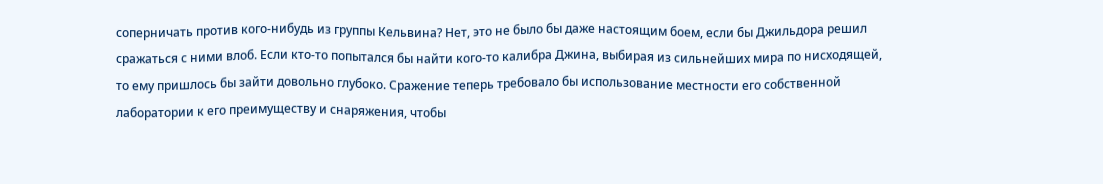соперничать против кого-нибудь из группы Кельвина? Нет, это не было бы даже настоящим боем, если бы Джильдора решил сражаться с ними влоб. Если кто-то попытался бы найти кого-то калибра Джина, выбирая из сильнейших мира по нисходящей, то ему пришлось бы зайти довольно глубоко. Сражение теперь требовало бы использование местности его собственной лаборатории к его преимуществу и снаряжения, чтобы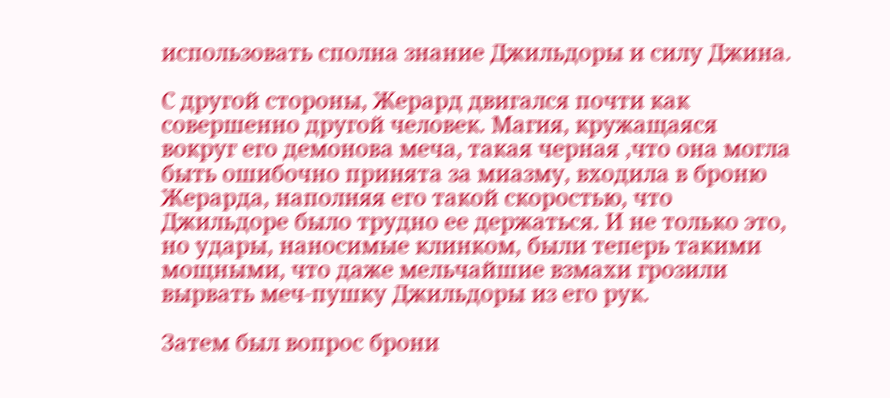использовать сполна знание Джильдоры и силу Джина.

С другой стороны, Жерард двигался почти как совершенно другой человек. Магия, кружащаяся вокруг его демонова меча, такая черная ,что она могла быть ошибочно принята за миазму, входила в броню Жерарда, наполняя его такой скоростью, что Джильдоре было трудно ее держаться. И не только это, но удары, наносимые клинком, были теперь такими мощными, что даже мельчайшие взмахи грозили вырвать меч-пушку Джильдоры из его рук.

Затем был вопрос брони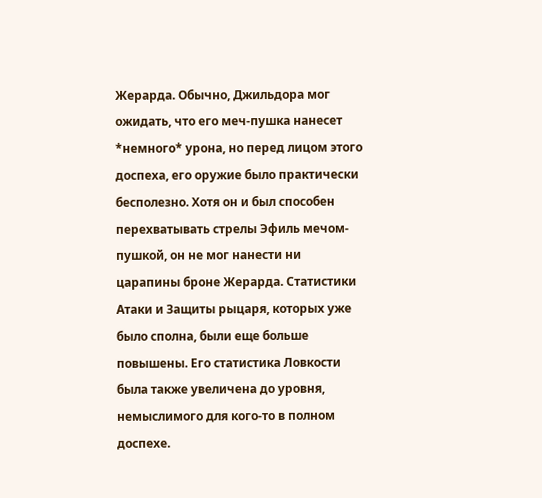Жерарда. Обычно, Джильдора мог ожидать, что его меч-пушка нанесет *немного* урона, но перед лицом этого доспеха, его оружие было практически бесполезно. Хотя он и был способен перехватывать стрелы Эфиль мечом-пушкой, он не мог нанести ни царапины броне Жерарда. Статистики Атаки и Защиты рыцаря, которых уже было сполна, были еще больше повышены. Его статистика Ловкости была также увеличена до уровня, немыслимого для кого-то в полном доспехе.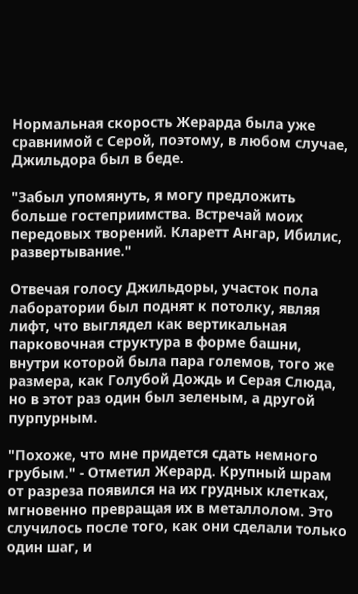Нормальная скорость Жерарда была уже сравнимой с Серой, поэтому, в любом случае, Джильдора был в беде.

"Забыл упомянуть, я могу предложить больше гостеприимства. Встречай моих передовых творений. Кларетт Ангар, Ибилис, развертывание."

Отвечая голосу Джильдоры, участок пола лаборатории был поднят к потолку, являя лифт, что выглядел как вертикальная парковочная структура в форме башни, внутри которой была пара големов, того же размера, как Голубой Дождь и Серая Слюда, но в этот раз один был зеленым, а другой пурпурным.

"Похоже, что мне придется сдать немного грубым." - Отметил Жерард. Крупный шрам от разреза появился на их грудных клетках, мгновенно превращая их в металлолом. Это случилось после того, как они сделали только один шаг, и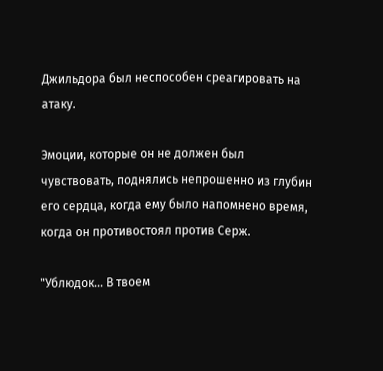Джильдора был неспособен среагировать на атаку.

Эмоции, которые он не должен был чувствовать, поднялись непрошенно из глубин его сердца, когда ему было напомнено время, когда он противостоял против Серж.

"Ублюдок... В твоем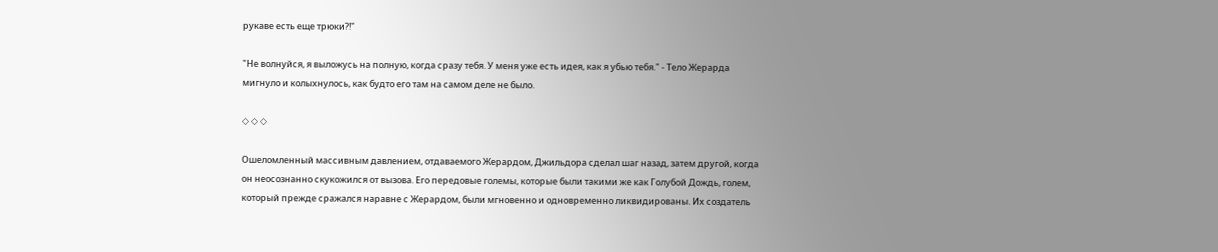рукаве есть еще трюки?!"

"Не волнуйся, я выложусь на полную, когда сразу тебя. У меня уже есть идея, как я убью тебя." - Тело Жерарда мигнуло и колыхнулось, как будто его там на самом деле не было.

◇ ◇ ◇

Ошеломленный массивным давлением, отдаваемого Жерардом, Джильдора сделал шаг назад, затем другой, когда он неосознанно скукожился от вызова. Его передовые големы, которые были такими же как Голубой Дождь, голем, который прежде сражался наравне с Жерардом, были мгновенно и одновременно ликвидированы. Их создатель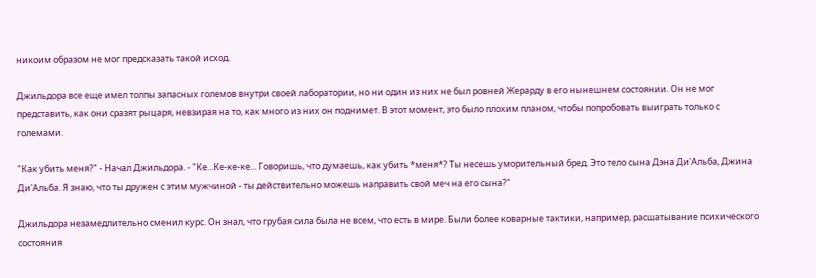никоим образом не мог предсказать такой исход.

Джильдора все еще имел толпы запасных големов внутри своей лаборатории, но ни один из них не был ровней Жерарду в его нынешнем состоянии. Он не мог представить, как они сразят рыцаря, невзирая на то, как много из них он поднимет. В этот момент, это было плохим планом, чтобы попробовать выиграть только с големами.

"Как убить меня?" - Начал Джильдора. - "Ке...Ке-ке-ке... Говоришь, что думаешь, как убить *меня*? Ты несешь уморительный бред. Это тело сына Дэна Ди'Альба, Джина Ди'Альба. Я знаю, что ты дружен с этим мужчиной - ты действительно можешь направить свой меч на его сына?"

Джильдора незамедлительно сменил курс. Он знал, что грубая сила была не всем, что есть в мире. Были более коварные тактики, например, расшатывание психического состояния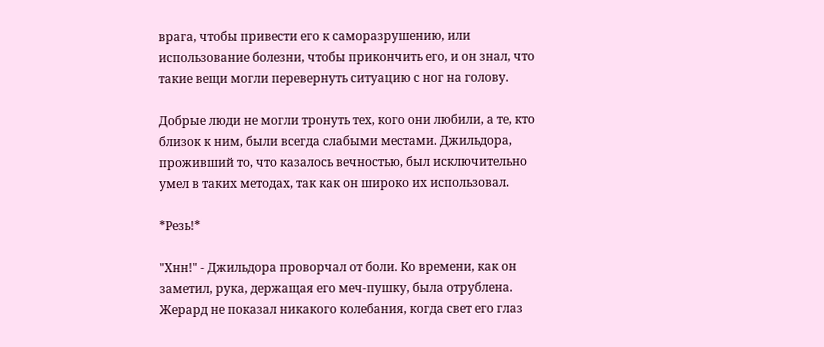врага, чтобы привести его к саморазрушению, или использование болезни, чтобы прикончить его, и он знал, что такие вещи могли перевернуть ситуацию с ног на голову.

Добрые люди не могли тронуть тех, кого они любили, а те, кто близок к ним, были всегда слабыми местами. Джильдора, проживший то, что казалось вечностью, был исключительно умел в таких методах, так как он широко их использовал.

*Резь!*

"Хнн!" - Джильдора проворчал от боли. Ко времени, как он заметил, рука, держащая его меч-пушку, была отрублена. Жерард не показал никакого колебания, когда свет его глаз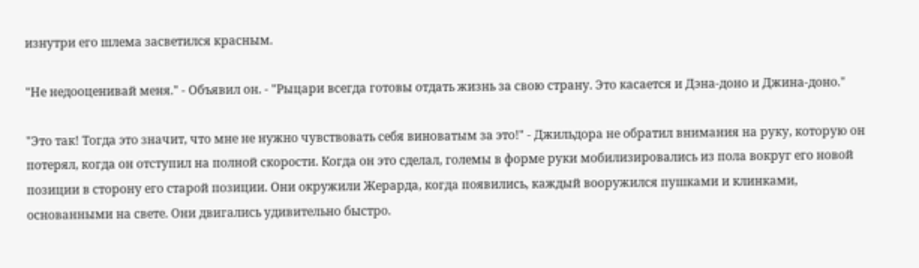изнутри его шлема засветился красным.

"Не недооценивай меня." - Объявил он. - "Рыцари всегда готовы отдать жизнь за свою страну. Это касается и Дэна-доно и Джина-доно."

"Это так! Тогда это значит, что мне не нужно чувствовать себя виноватым за это!" - Джильдора не обратил внимания на руку, которую он потерял, когда он отступил на полной скорости. Когда он это сделал, големы в форме руки мобилизировались из пола вокруг его новой позиции в сторону его старой позиции. Они окружили Жерарда, когда появились, каждый вооружился пушками и клинками, основанными на свете. Они двигались удивительно быстро.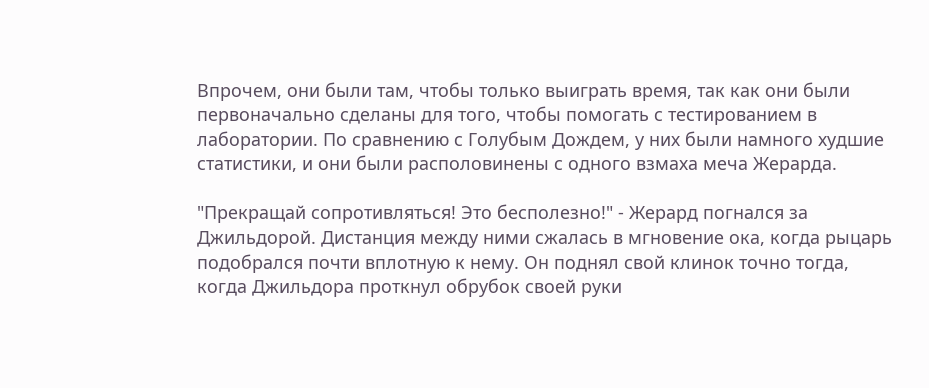Впрочем, они были там, чтобы только выиграть время, так как они были первоначально сделаны для того, чтобы помогать с тестированием в лаборатории. По сравнению с Голубым Дождем, у них были намного худшие статистики, и они были располовинены с одного взмаха меча Жерарда.

"Прекращай сопротивляться! Это бесполезно!" - Жерард погнался за Джильдорой. Дистанция между ними сжалась в мгновение ока, когда рыцарь подобрался почти вплотную к нему. Он поднял свой клинок точно тогда, когда Джильдора проткнул обрубок своей руки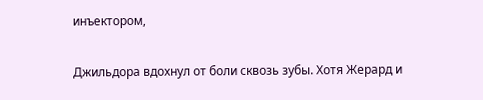инъектором,

Джильдора вдохнул от боли сквозь зубы. Хотя Жерард и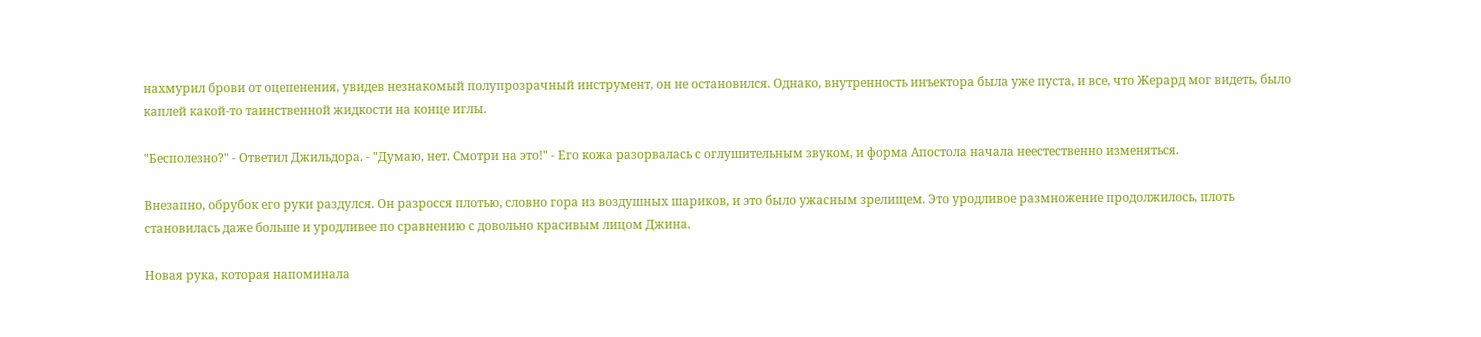нахмурил брови от оцепенения, увидев незнакомый полупрозрачный инструмент, он не остановился. Однако, внутренность инъектора была уже пуста, и все, что Жерард мог видеть, было каплей какой-то таинственной жидкости на конце иглы.

"Бесполезно?" - Ответил Джильдора. - "Думаю, нет. Смотри на это!" - Его кожа разорвалась с оглушительным звуком, и форма Апостола начала неестественно изменяться.

Внезапно, обрубок его руки раздулся. Он разросся плотью, словно гора из воздушных шариков, и это было ужасным зрелищем. Это уродливое размножение продолжилось, плоть становилась даже больше и уродливее по сравнению с довольно красивым лицом Джина.

Новая рука, которая напоминала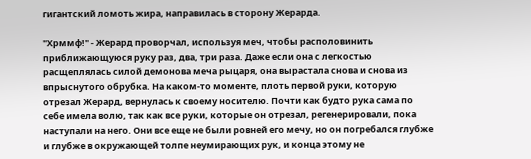гигантский ломоть жира, направилась в сторону Жерарда.

"Хрммф!" - Жерард проворчал, используя меч, чтобы располовинить приближающуюся руку раз, два, три раза. Даже если она с легкостью расщеплялась силой демонова меча рыцаря, она вырастала снова и снова из впрыснутого обрубка. На каком-то моменте, плоть первой руки, которую отрезал Жерард, вернулась к своему носителю. Почти как будто рука сама по себе имела волю, так как все руки, которые он отрезал, регенерировали, пока наступали на него. Они все еще не были ровней его мечу, но он погребался глубже и глубже в окружающей толпе неумирающих рук, и конца этому не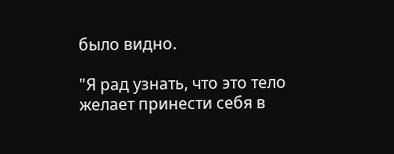было видно.

"Я рад узнать, что это тело желает принести себя в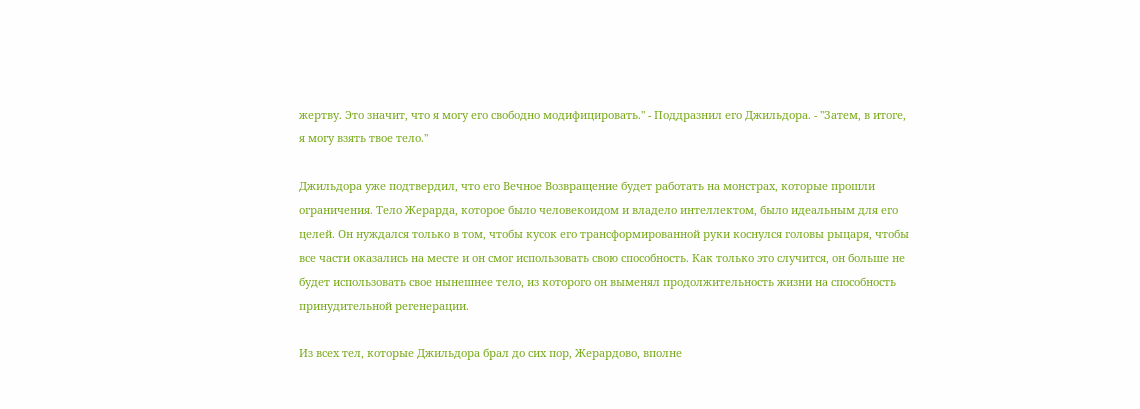жертву. Это значит, что я могу его свободно модифицировать." - Поддразнил его Джильдора. - "Затем, в итоге, я могу взять твое тело."

Джильдора уже подтвердил, что его Вечное Возвращение будет работать на монстрах, которые прошли ограничения. Тело Жерарда, которое было человекоидом и владело интеллектом, было идеальным для его целей. Он нуждался только в том, чтобы кусок его трансформированной руки коснулся головы рыцаря, чтобы все части оказались на месте и он смог использовать свою способность. Как только это случится, он больше не будет использовать свое нынешнее тело, из которого он выменял продолжительность жизни на способность принудительной регенерации.

Из всех тел, которые Джильдора брал до сих пор, Жерардово, вполне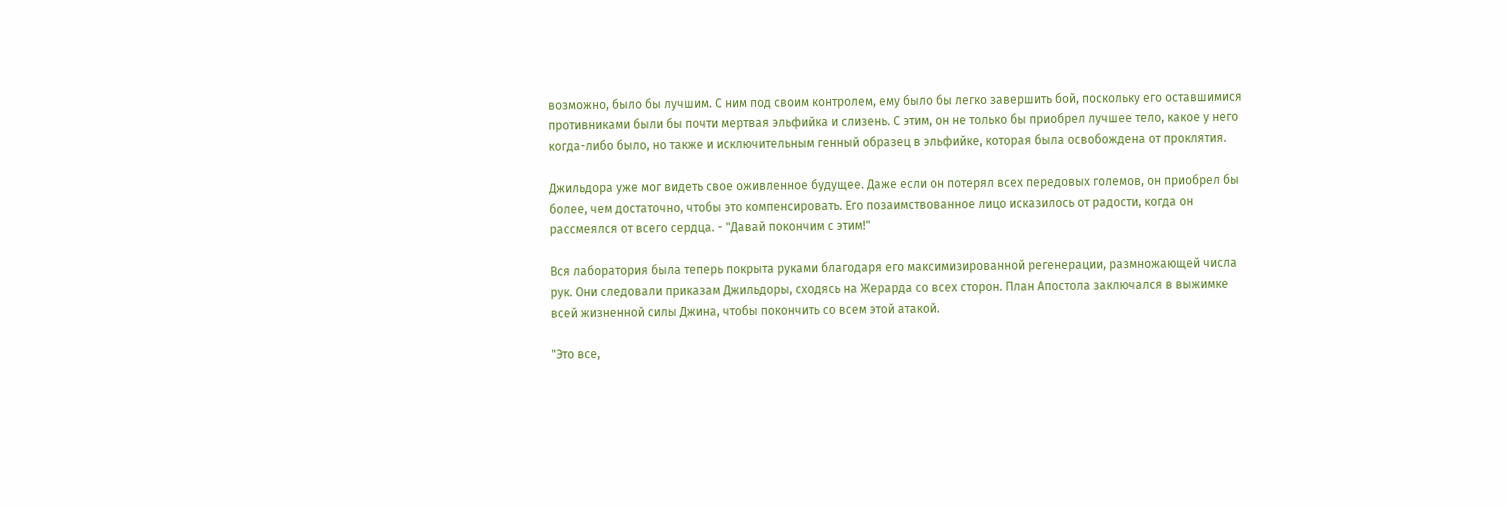возможно, было бы лучшим. С ним под своим контролем, ему было бы легко завершить бой, поскольку его оставшимися противниками были бы почти мертвая эльфийка и слизень. С этим, он не только бы приобрел лучшее тело, какое у него когда-либо было, но также и исключительным генный образец в эльфийке, которая была освобождена от проклятия.

Джильдора уже мог видеть свое оживленное будущее. Даже если он потерял всех передовых големов, он приобрел бы более, чем достаточно, чтобы это компенсировать. Его позаимствованное лицо исказилось от радости, когда он рассмеялся от всего сердца. - "Давай покончим с этим!"

Вся лаборатория была теперь покрыта руками благодаря его максимизированной регенерации, размножающей числа рук. Они следовали приказам Джильдоры, сходясь на Жерарда со всех сторон. План Апостола заключался в выжимке всей жизненной силы Джина, чтобы покончить со всем этой атакой.

"Это все,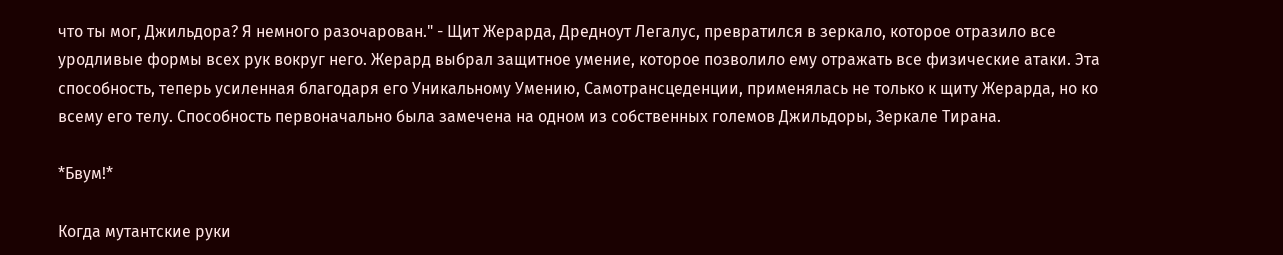что ты мог, Джильдора? Я немного разочарован." - Щит Жерарда, Дредноут Легалус, превратился в зеркало, которое отразило все уродливые формы всех рук вокруг него. Жерард выбрал защитное умение, которое позволило ему отражать все физические атаки. Эта способность, теперь усиленная благодаря его Уникальному Умению, Самотрансцеденции, применялась не только к щиту Жерарда, но ко всему его телу. Способность первоначально была замечена на одном из собственных големов Джильдоры, Зеркале Тирана.

*Бвум!*

Когда мутантские руки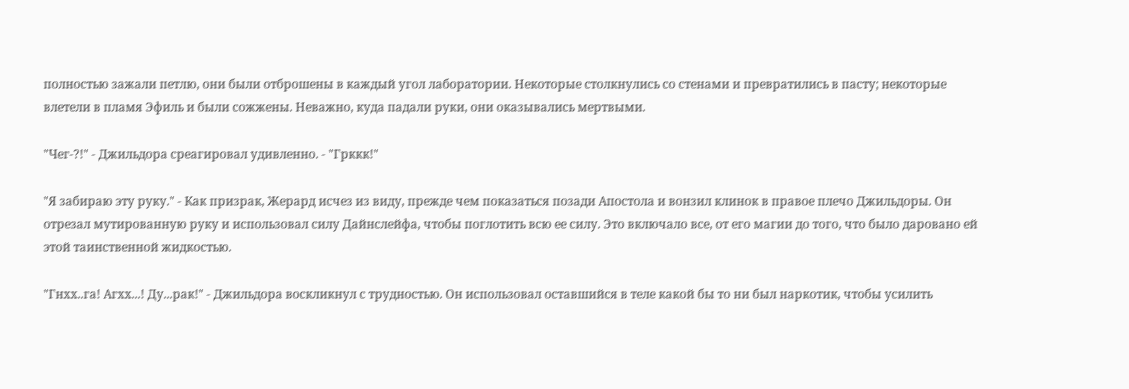полностью зажали петлю, они были отброшены в каждый угол лаборатории. Некоторые столкнулись со стенами и превратились в пасту; некоторые влетели в пламя Эфиль и были сожжены. Неважно, куда падали руки, они оказывались мертвыми.

"Чег-?!" - Джильдора среагировал удивленно. - "Грккк!"

"Я забираю эту руку." - Как призрак, Жерард исчез из виду, прежде чем показаться позади Апостола и вонзил клинок в правое плечо Джильдоры. Он отрезал мутированную руку и использовал силу Дайнслейфа, чтобы поглотить всю ее силу. Это включало все, от его магии до того, что было даровано ей этой таинственной жидкостью.

"Гнхх..га! Агхх...! Ду...рак!" - Джильдора воскликнул с трудностью. Он использовал оставшийся в теле какой бы то ни был наркотик, чтобы усилить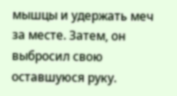мышцы и удержать меч за месте. Затем, он выбросил свою оставшуюся руку.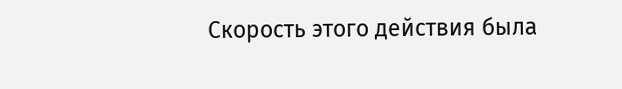Скорость этого действия была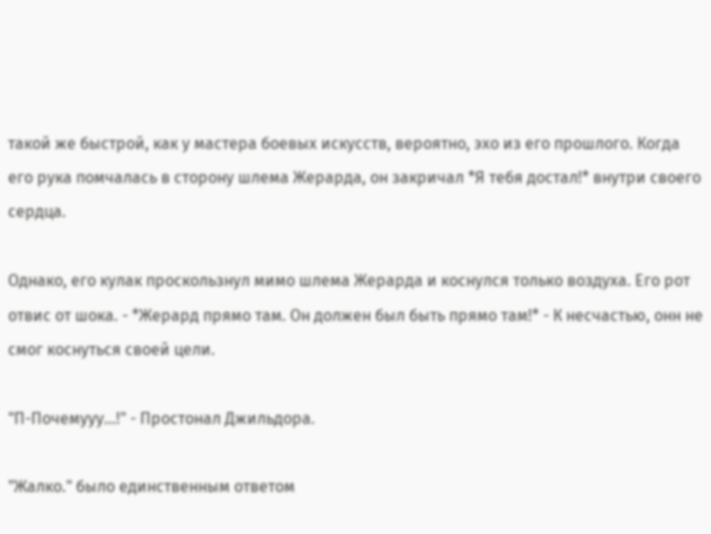такой же быстрой, как у мастера боевых искусств, вероятно, эхо из его прошлого. Когда его рука помчалась в сторону шлема Жерарда, он закричал *Я тебя достал!* внутри своего сердца.

Однако, его кулак проскользнул мимо шлема Жерарда и коснулся только воздуха. Его рот отвис от шока. - *Жерард прямо там. Он должен был быть прямо там!* - К несчастью, онн не смог коснуться своей цели.

"П-Почемууу...!" - Простонал Джильдора.

"Жалко." было единственным ответом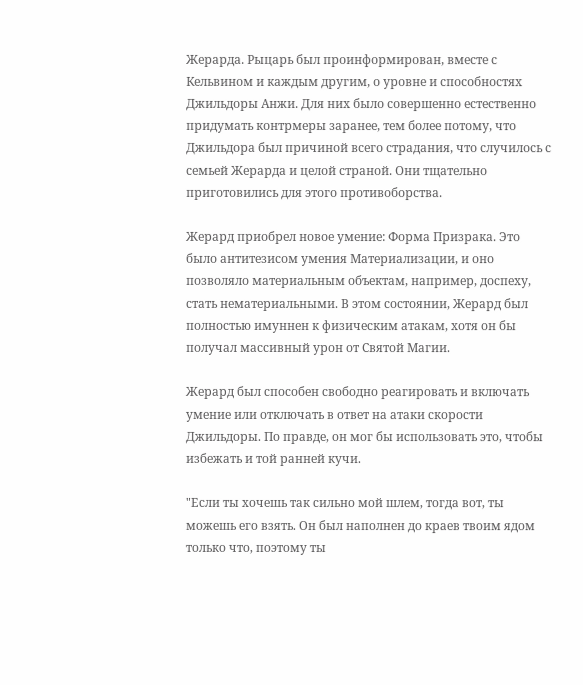Жерарда. Рыцарь был проинформирован, вместе с Кельвином и каждым другим, о уровне и способностях Джильдоры Анжи. Для них было совершенно естественно придумать контрмеры заранее, тем более потому, что Джильдора был причиной всего страдания, что случилось с семьей Жерарда и целой страной. Они тщательно приготовились для этого противоборства.

Жерард приобрел новое умение: Форма Призрака. Это было антитезисом умения Материализации, и оно позволяло материальным объектам, например, доспеху, стать нематериальными. В этом состоянии, Жерард был полностью имуннен к физическим атакам, хотя он бы получал массивный урон от Святой Магии.

Жерард был способен свободно реагировать и включать умение или отключать в ответ на атаки скорости Джильдоры. По правде, он мог бы использовать это, чтобы избежать и той ранней кучи.

"Если ты хочешь так сильно мой шлем, тогда вот, ты можешь его взять. Он был наполнен до краев твоим ядом только что, поэтому ты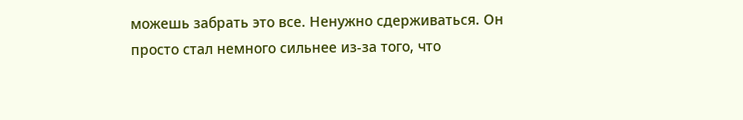можешь забрать это все. Ненужно сдерживаться. Он просто стал немного сильнее из-за того, что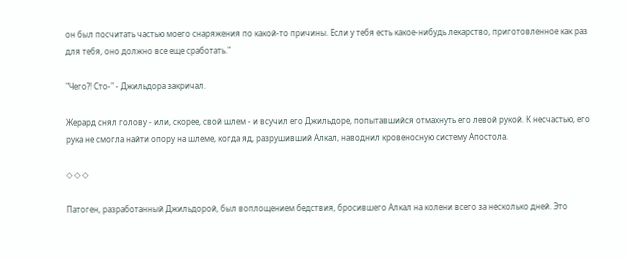он был посчитать частью моего снаряжения по какой-то причины. Если у тебя есть какое-нибудь лекарство, приготовленное как раз для тебя, оно должно все еще сработать."

"Чего?! Сто-" - Джильдора закричал.

Жерард снял голову - или, скорее, свой шлем - и всучил его Джильдоре, попытавшийся отмахнуть его левой рукой. К несчастью, его рука не смогла найти опору на шлеме, когда яд, разрушивший Алкал, наводнил кровеносную систему Апостола.

◇ ◇ ◇

Патоген, разработанный Джильдорой, был воплощением бедствия, бросившего Алкал на колени всего за несколько дней. Это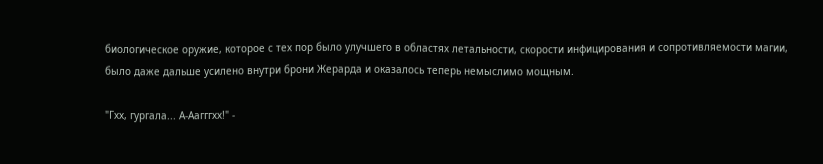биологическое оружие, которое с тех пор было улучшего в областях летальности, скорости инфицирования и сопротивляемости магии, было даже дальше усилено внутри брони Жерарда и оказалось теперь немыслимо мощным.

"Гхх, гургала... А-Аагггхх!" -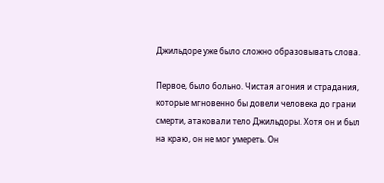Джильдоре уже было сложно образовывать слова.

Первое, было больно. Чистая агония и страдания, которые мгновенно бы довели человека до грани смерти, атаковали тело Джильдоры. Хотя он и был на краю, он не мог умереть. Он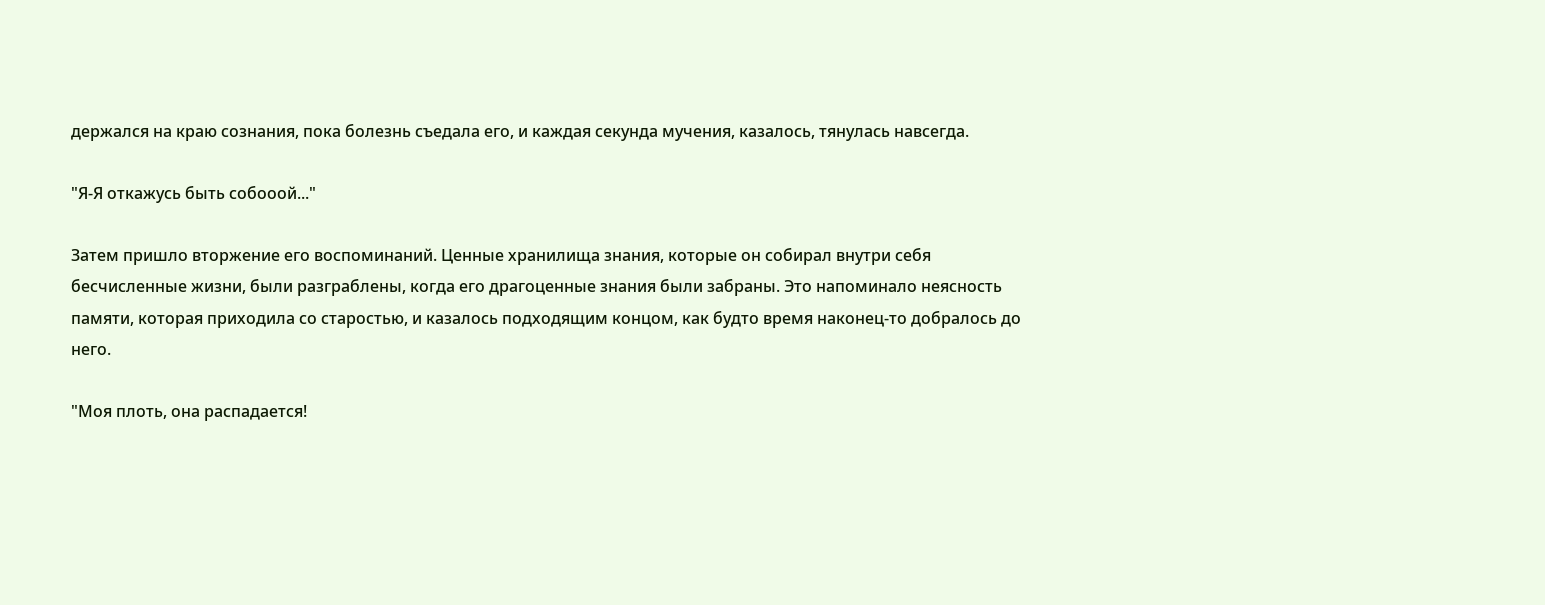держался на краю сознания, пока болезнь съедала его, и каждая секунда мучения, казалось, тянулась навсегда.

"Я-Я откажусь быть собооой..."

Затем пришло вторжение его воспоминаний. Ценные хранилища знания, которые он собирал внутри себя бесчисленные жизни, были разграблены, когда его драгоценные знания были забраны. Это напоминало неясность памяти, которая приходила со старостью, и казалось подходящим концом, как будто время наконец-то добралось до него.

"Моя плоть, она распадается!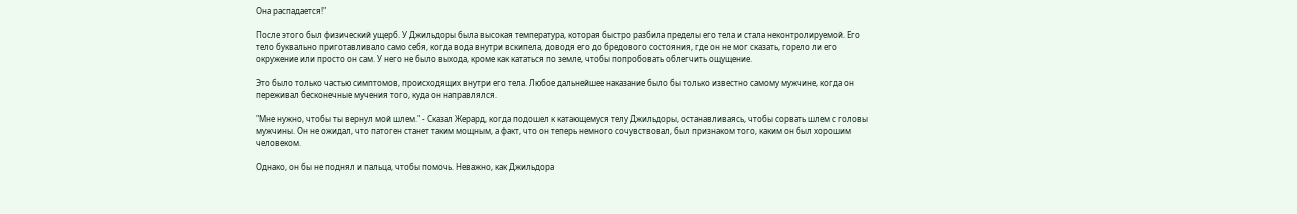Она распадается!"

После этого был физический ущерб. У Джильдоры была высокая температура, которая быстро разбила пределы его тела и стала неконтролируемой. Его тело буквально приготавливало само себя, когда вода внутри вскипела, доводя его до бредового состояния, где он не мог сказать, горело ли его окружение или просто он сам. У него не было выхода, кроме как кататься по земле, чтобы попробовать облегчить ощущение.

Это было только частью симптомов, происходящих внутри его тела. Любое дальнейшее наказание было бы только известно самому мужчине, когда он переживал бесконечные мучения того, куда он направлялся.

"Мне нужно, чтобы ты вернул мой шлем." - Сказал Жерард, когда подошел к катающемуся телу Джильдоры, останавливаясь, чтобы сорвать шлем с головы мужчины. Он не ожидал, что патоген станет таким мощным, а факт, что он теперь немного сочувствовал, был признаком того, каким он был хорошим человеком.

Однако, он бы не поднял и пальца, чтобы помочь. Неважно, как Джильдора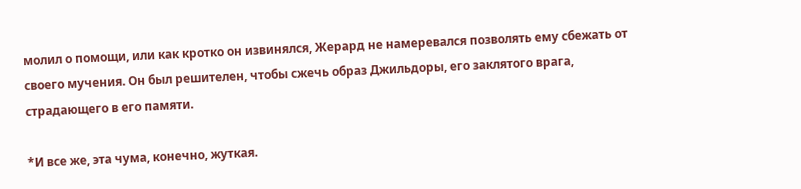молил о помощи, или как кротко он извинялся, Жерард не намеревался позволять ему сбежать от своего мучения. Он был решителен, чтобы сжечь образ Джильдоры, его заклятого врага, страдающего в его памяти.

*И все же, эта чума, конечно, жуткая.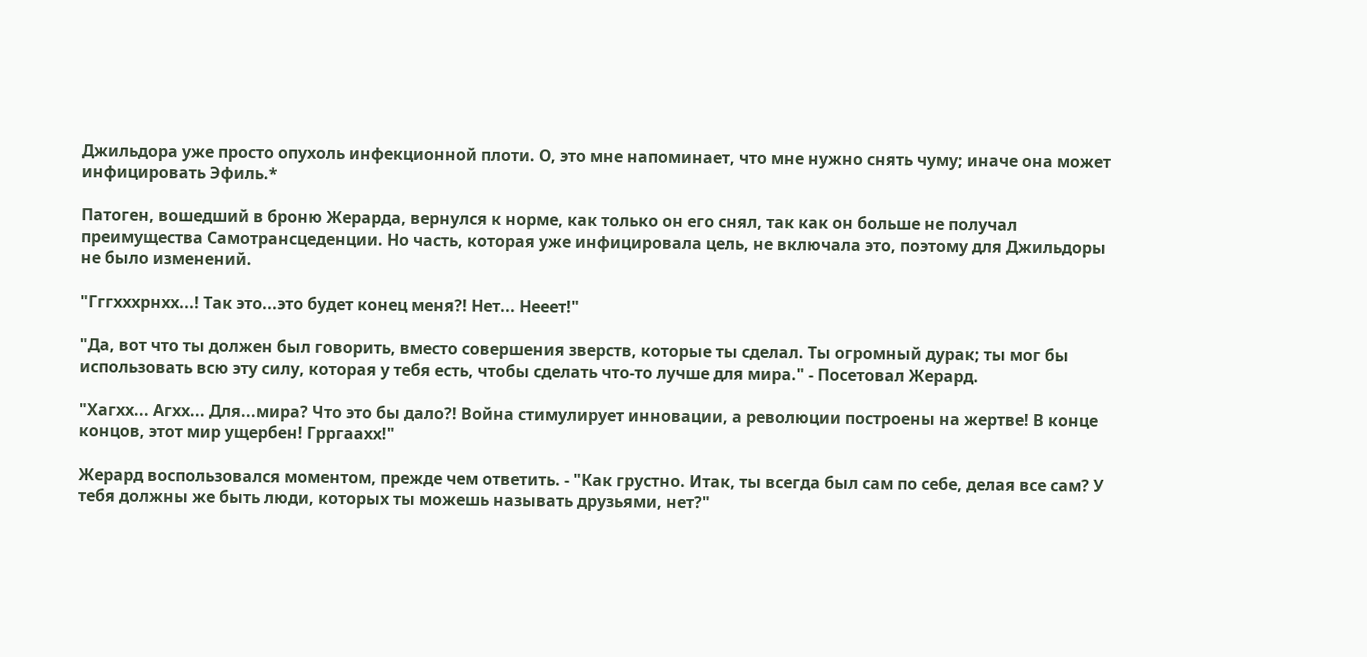Джильдора уже просто опухоль инфекционной плоти. О, это мне напоминает, что мне нужно снять чуму; иначе она может инфицировать Эфиль.*

Патоген, вошедший в броню Жерарда, вернулся к норме, как только он его снял, так как он больше не получал преимущества Самотрансцеденции. Но часть, которая уже инфицировала цель, не включала это, поэтому для Джильдоры не было изменений.

"Гггхххрнхх...! Так это...это будет конец меня?! Нет... Нееет!"

"Да, вот что ты должен был говорить, вместо совершения зверств, которые ты сделал. Ты огромный дурак; ты мог бы использовать всю эту силу, которая у тебя есть, чтобы сделать что-то лучше для мира." - Посетовал Жерард.

"Хагхх... Агхх... Для...мира? Что это бы дало?! Война стимулирует инновации, а революции построены на жертве! В конце концов, этот мир ущербен! Грргаахх!"

Жерард воспользовался моментом, прежде чем ответить. - "Как грустно. Итак, ты всегда был сам по себе, делая все сам? У тебя должны же быть люди, которых ты можешь называть друзьями, нет?"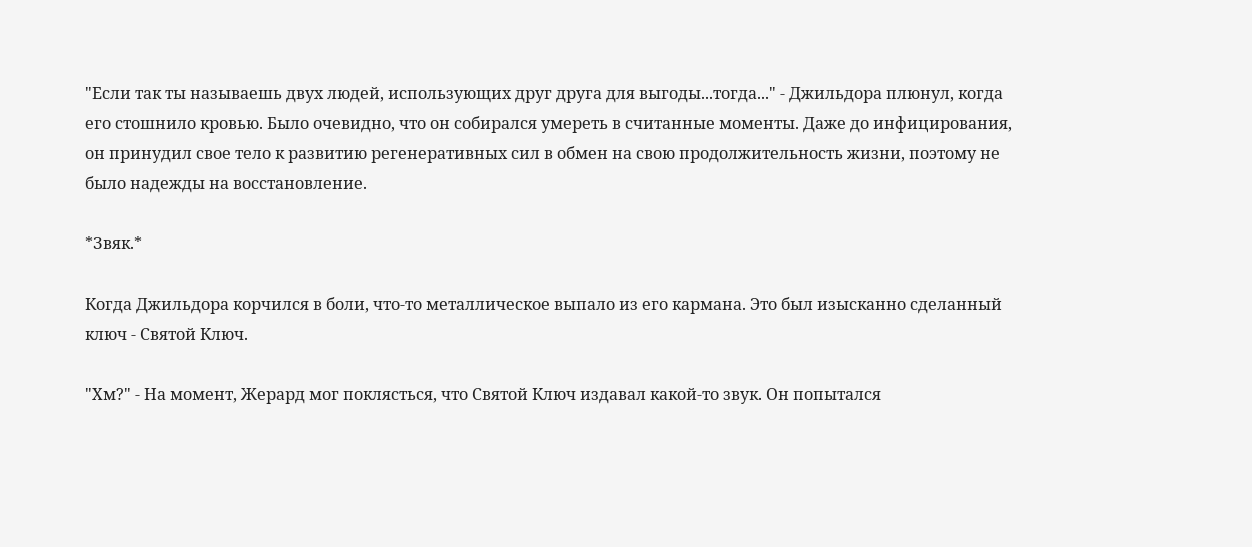"Если так ты называешь двух людей, использующих друг друга для выгоды...тогда..." - Джильдора плюнул, когда его стошнило кровью. Было очевидно, что он собирался умереть в считанные моменты. Даже до инфицирования, он принудил свое тело к развитию регенеративных сил в обмен на свою продолжительность жизни, поэтому не было надежды на восстановление.

*Звяк.*

Когда Джильдора корчился в боли, что-то металлическое выпало из его кармана. Это был изысканно сделанный ключ - Святой Ключ.

"Хм?" - На момент, Жерард мог поклясться, что Святой Ключ издавал какой-то звук. Он попытался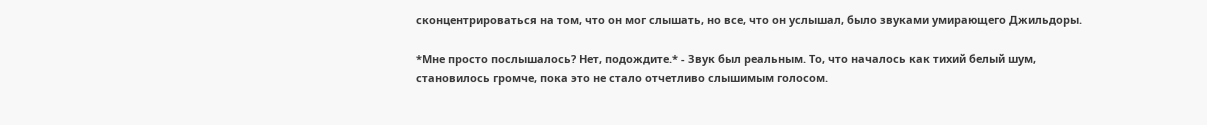сконцентрироваться на том, что он мог слышать, но все, что он услышал, было звуками умирающего Джильдоры.

*Мне просто послышалось? Нет, подождите.* - Звук был реальным. То, что началось как тихий белый шум, становилось громче, пока это не стало отчетливо слышимым голосом.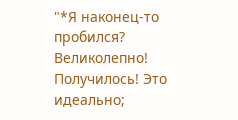"*Я наконец-то пробился? Великолепно! Получилось! Это идеально;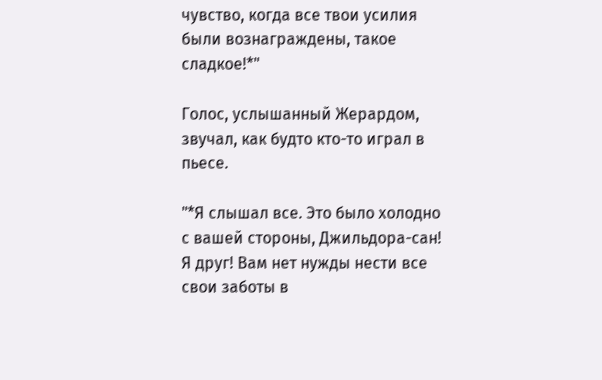чувство, когда все твои усилия были вознаграждены, такое сладкое!*"

Голос, услышанный Жерардом, звучал, как будто кто-то играл в пьесе.

"*Я слышал все. Это было холодно с вашей стороны, Джильдора-сан! Я друг! Вам нет нужды нести все свои заботы в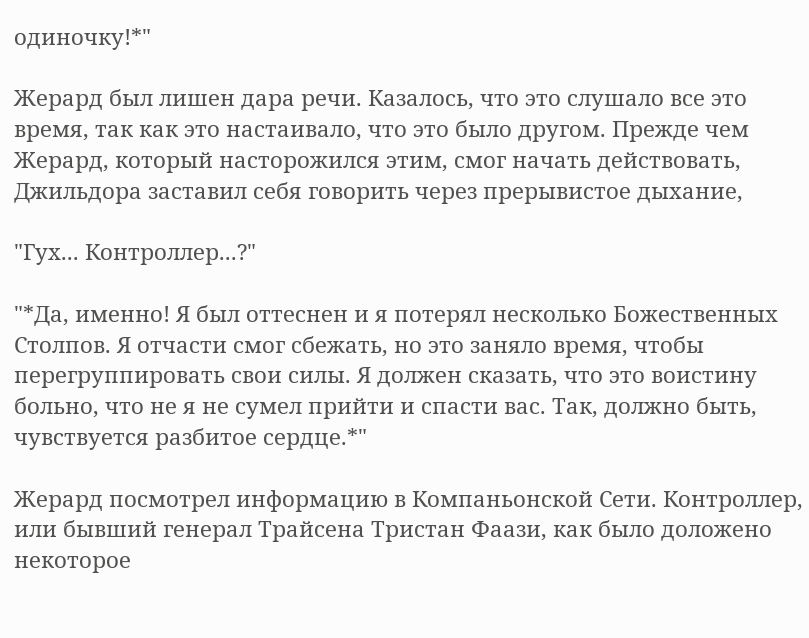одиночку!*"

Жерард был лишен дара речи. Казалось, что это слушало все это время, так как это настаивало, что это было другом. Прежде чем Жерард, который насторожился этим, смог начать действовать, Джильдора заставил себя говорить через прерывистое дыхание,

"Гух... Контроллер...?"

"*Да, именно! Я был оттеснен и я потерял несколько Божественных Столпов. Я отчасти смог сбежать, но это заняло время, чтобы перегруппировать свои силы. Я должен сказать, что это воистину больно, что не я не сумел прийти и спасти вас. Так, должно быть, чувствуется разбитое сердце.*"

Жерард посмотрел информацию в Компаньонской Сети. Контроллер, или бывший генерал Трайсена Тристан Фаази, как было доложено некоторое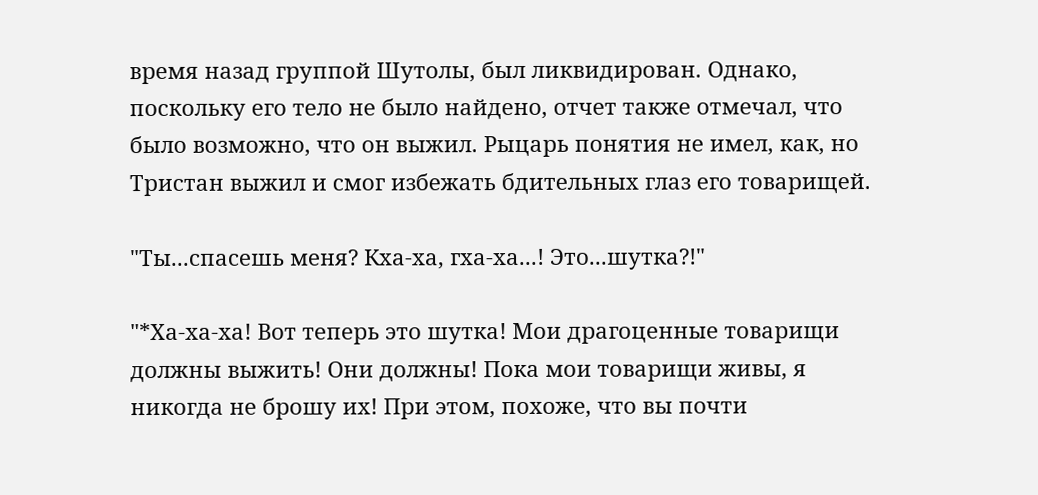время назад группой Шутолы, был ликвидирован. Однако, поскольку его тело не было найдено, отчет также отмечал, что было возможно, что он выжил. Рыцарь понятия не имел, как, но Тристан выжил и смог избежать бдительных глаз его товарищей.

"Ты...спасешь меня? Кха-ха, гха-ха...! Это...шутка?!"

"*Ха-ха-ха! Вот теперь это шутка! Мои драгоценные товарищи должны выжить! Они должны! Пока мои товарищи живы, я никогда не брошу их! При этом, похоже, что вы почти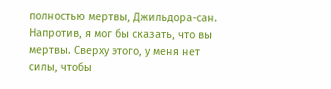полностью мертвы, Джильдора-сан. Напротив, я мог бы сказать, что вы мертвы. Сверху этого, у меня нет силы, чтобы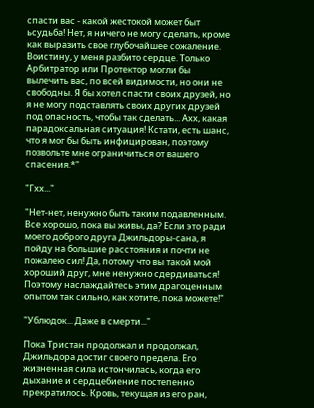спасти вас - какой жестокой может быт ьсудьба! Нет, я ничего не могу сделать, кроме как выразить свое глубочайшее сожаление. Воистину, у меня разбито сердце. Только Арбитратор или Протектор могли бы вылечить вас, по всей видимости, но они не свободны. Я бы хотел спасти своих друзей, но я не могу подставлять своих других друзей под опасность, чтобы так сделать... Ахх, какая парадоксальная ситуация! Кстати, есть шанс, что я мог бы быть инфицирован, поэтому позвольте мне ограничиться от вашего спасения.*"

"Гхх..."

"Нет-нет, ненужно быть таким подавленным. Все хорошо, пока вы живы, да? Если это ради моего доброго друга Джильдоры-сана, я пойду на большие расстояния и почти не пожалею сил! Да, потому что вы такой мой хороший друг, мне ненужно сдердиваться! Поэтому наслаждайтесь этим драгоценным опытом так сильно, как хотите, пока можете!"

"Ублюдок... Даже в смерти..."

Пока Тристан продолжал и продолжал, Джильдора достиг своего предела. Его жизненная сила истончилась, когда его дыхание и сердцебиение постепенно прекратилось. Кровь, текущая из его ран,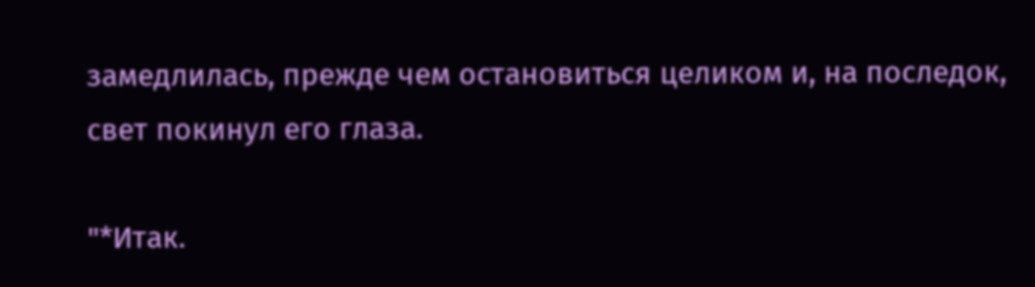замедлилась, прежде чем остановиться целиком и, на последок, свет покинул его глаза.

"*Итак.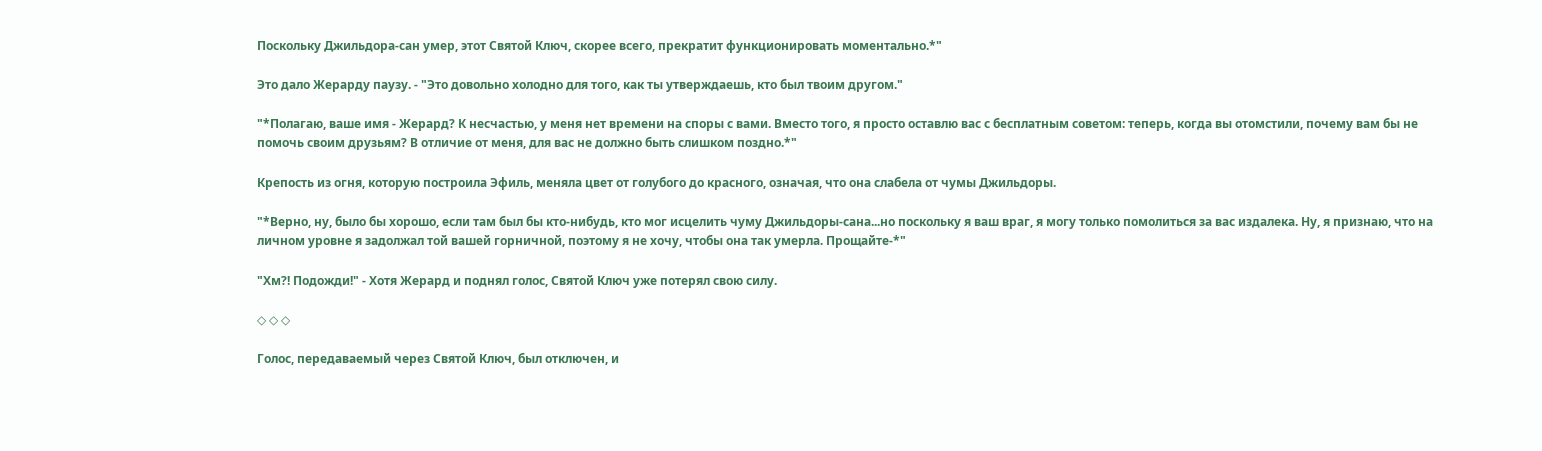Поскольку Джильдора-сан умер, этот Святой Ключ, скорее всего, прекратит функционировать моментально.*"

Это дало Жерарду паузу. - "Это довольно холодно для того, как ты утверждаешь, кто был твоим другом."

"*Полагаю, ваше имя - Жерард? К несчастью, у меня нет времени на споры с вами. Вместо того, я просто оставлю вас с бесплатным советом: теперь, когда вы отомстили, почему вам бы не помочь своим друзьям? В отличие от меня, для вас не должно быть слишком поздно.*"

Крепость из огня, которую построила Эфиль, меняла цвет от голубого до красного, означая, что она слабела от чумы Джильдоры.

"*Верно, ну, было бы хорошо, если там был бы кто-нибудь, кто мог исцелить чуму Джильдоры-сана...но поскольку я ваш враг, я могу только помолиться за вас издалека. Ну, я признаю, что на личном уровне я задолжал той вашей горничной, поэтому я не хочу, чтобы она так умерла. Прощайте-*"

"Хм?! Подожди!" - Хотя Жерард и поднял голос, Святой Ключ уже потерял свою силу.

◇ ◇ ◇

Голос, передаваемый через Святой Ключ, был отключен, и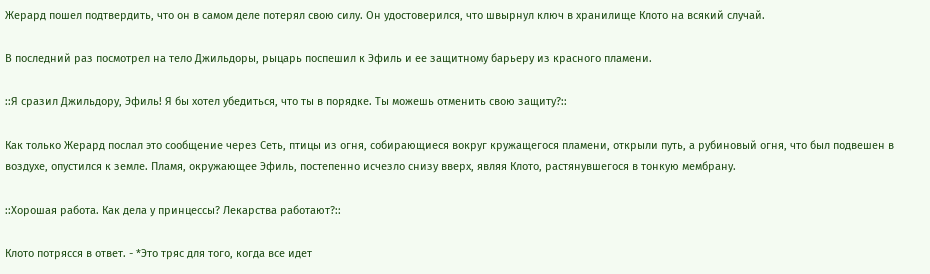Жерард пошел подтвердить, что он в самом деле потерял свою силу. Он удостоверился, что швырнул ключ в хранилище Клото на всякий случай.

В последний раз посмотрел на тело Джильдоры, рыцарь поспешил к Эфиль и ее защитному барьеру из красного пламени.

::Я сразил Джильдору, Эфиль! Я бы хотел убедиться, что ты в порядке. Ты можешь отменить свою защиту?::

Как только Жерард послал это сообщение через Сеть, птицы из огня, собирающиеся вокруг кружащегося пламени, открыли путь, а рубиновый огня, что был подвешен в воздухе, опустился к земле. Пламя, окружающее Эфиль, постепенно исчезло снизу вверх, являя Клото, растянувшегося в тонкую мембрану.

::Хорошая работа. Как дела у принцессы? Лекарства работают?::

Клото потрясся в ответ. - *Это тряс для того, когда все идет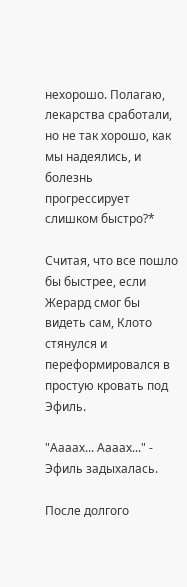нехорошо. Полагаю, лекарства сработали, но не так хорошо, как мы надеялись, и болезнь прогрессирует слишком быстро?*

Считая, что все пошло бы быстрее, если Жерард смог бы видеть сам, Клото стянулся и переформировался в простую кровать под Эфиль.

"Аааах... Аааах..." - Эфиль задыхалась.

После долгого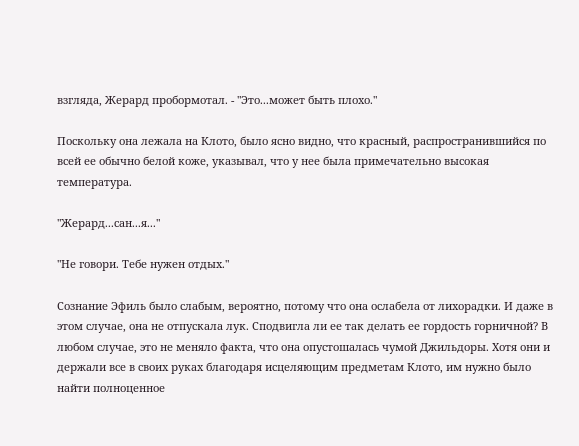взгляда, Жерард пробормотал. - "Это...может быть плохо."

Поскольку она лежала на Клото, было ясно видно, что красный, распространившийся по всей ее обычно белой коже, указывал, что у нее была примечательно высокая температура.

"Жерард...сан...я..."

"Не говори. Тебе нужен отдых."

Сознание Эфиль было слабым, вероятно, потому что она ослабела от лихорадки. И даже в этом случае, она не отпускала лук. Сподвигла ли ее так делать ее гордость горничной? В любом случае, это не меняло факта, что она опустошалась чумой Джильдоры. Хотя они и держали все в своих руках благодаря исцеляющим предметам Клото, им нужно было найти полноценное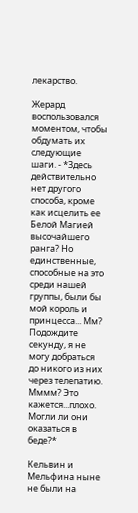лекарство.

Жерард воспользовался моментом, чтобы обдумать их следующие шаги. - *Здесь действительно нет другого способа, кроме как исцелить ее Белой Магией высочайшего ранга? Но единственные, способные на это среди нашей группы, были бы мой король и принцесса... Мм? Подождите секунду, я не могу добраться до никого из них через телепатию. Мммм? Это кажется...плохо. Могли ли они оказаться в беде?*

Кельвин и Мельфина ныне не были на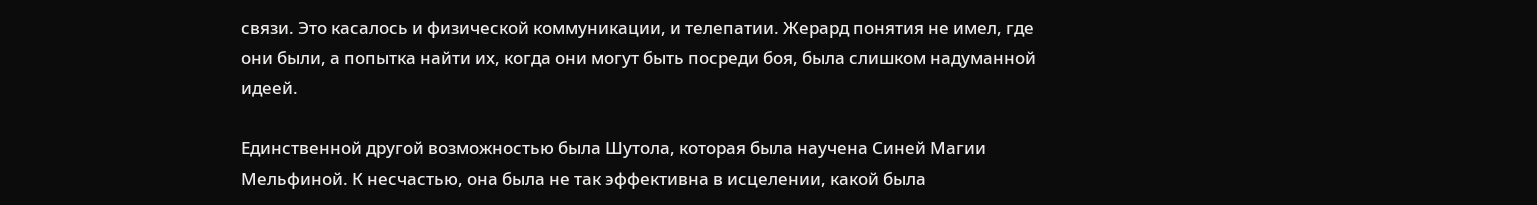связи. Это касалось и физической коммуникации, и телепатии. Жерард понятия не имел, где они были, а попытка найти их, когда они могут быть посреди боя, была слишком надуманной идеей.

Единственной другой возможностью была Шутола, которая была научена Синей Магии Мельфиной. К несчастью, она была не так эффективна в исцелении, какой была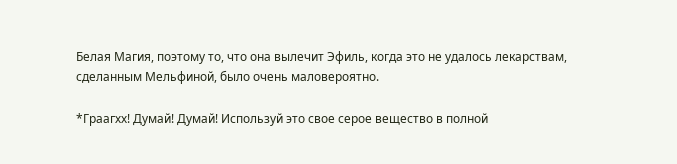Белая Магия, поэтому то, что она вылечит Эфиль, когда это не удалось лекарствам, сделанным Мельфиной, было очень маловероятно.

*Граагхх! Думай! Думай! Используй это свое серое вещество в полной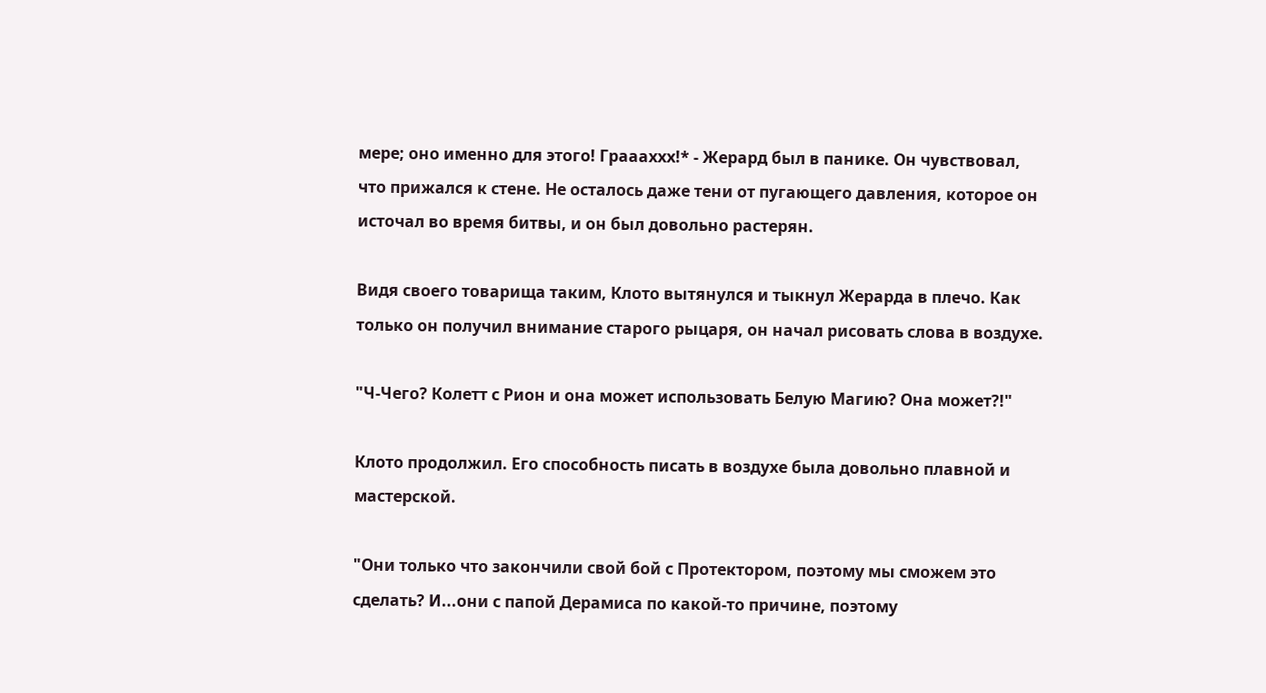мере; оно именно для этого! Граааххх!* - Жерард был в панике. Он чувствовал, что прижался к стене. Не осталось даже тени от пугающего давления, которое он источал во время битвы, и он был довольно растерян.

Видя своего товарища таким, Клото вытянулся и тыкнул Жерарда в плечо. Как только он получил внимание старого рыцаря, он начал рисовать слова в воздухе.

"Ч-Чего? Колетт с Рион и она может использовать Белую Магию? Она может?!"

Клото продолжил. Его способность писать в воздухе была довольно плавной и мастерской.

"Они только что закончили свой бой с Протектором, поэтому мы сможем это сделать? И...они с папой Дерамиса по какой-то причине, поэтому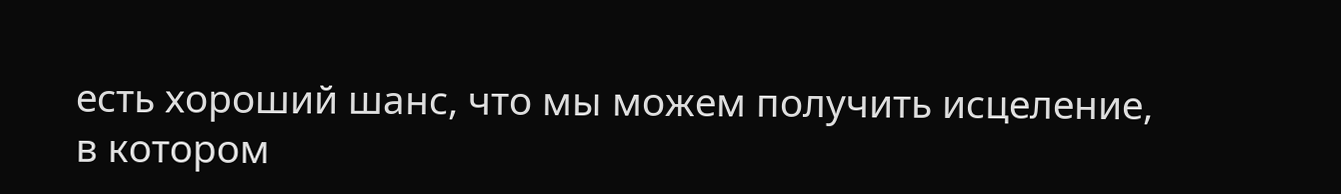есть хороший шанс, что мы можем получить исцеление, в котором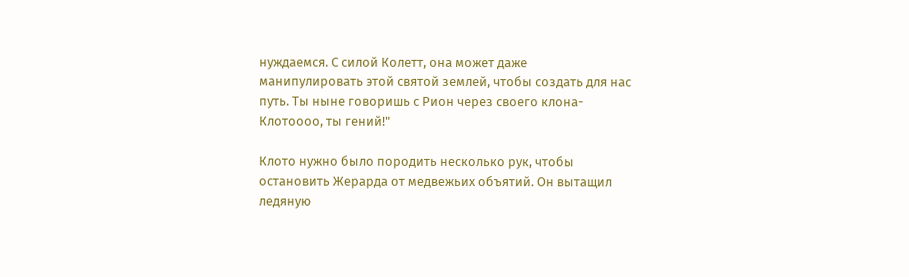нуждаемся. С силой Колетт, она может даже манипулировать этой святой землей, чтобы создать для нас путь. Ты ныне говоришь с Рион через своего клона- Клотоооо, ты гений!"

Клото нужно было породить несколько рук, чтобы остановить Жерарда от медвежьих объятий. Он вытащил ледяную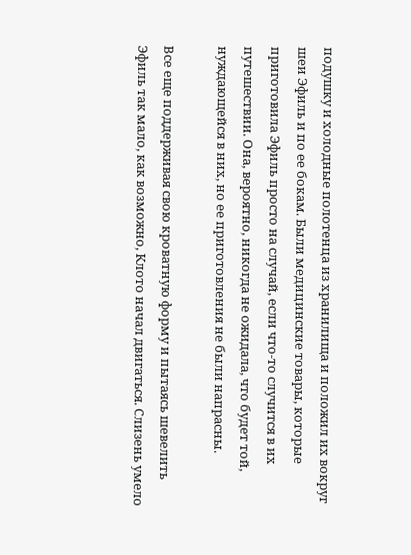подушку и холодные полотенца из хранилища и положил их вокруг шеи Эфиль и по ее бокам. Были медицинские товары, которые приготовила Эфиль просто на случай, если что-то случится в их путешествии. Она, вероятно, никогда не ожидала, что будет той, нуждающейся в них, но ее приготовления не были напрасны.

Все еще поддерживая свою кроватную форму и пытаясь шевелить Эфиль так мало, как возможно, Клото начал двигаться. Слизень умело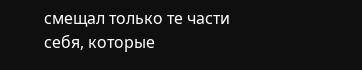смещал только те части себя, которые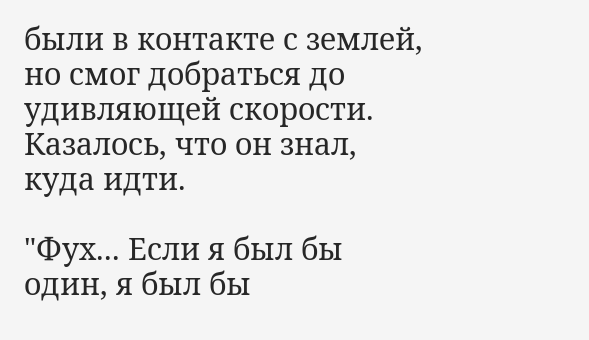были в контакте с землей, но смог добраться до удивляющей скорости. Казалось, что он знал, куда идти.

"Фух... Если я был бы один, я был бы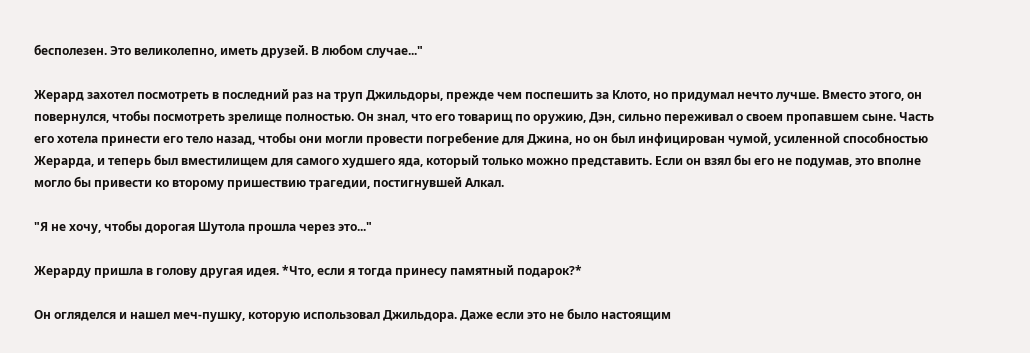бесполезен. Это великолепно, иметь друзей. В любом случае..."

Жерард захотел посмотреть в последний раз на труп Джильдоры, прежде чем поспешить за Клото, но придумал нечто лучше. Вместо этого, он повернулся, чтобы посмотреть зрелище полностью. Он знал, что его товарищ по оружию, Дэн, сильно переживал о своем пропавшем сыне. Часть его хотела принести его тело назад, чтобы они могли провести погребение для Джина, но он был инфицирован чумой, усиленной способностью Жерарда, и теперь был вместилищем для самого худшего яда, который только можно представить. Если он взял бы его не подумав, это вполне могло бы привести ко второму пришествию трагедии, постигнувшей Алкал.

"Я не хочу, чтобы дорогая Шутола прошла через это..."

Жерарду пришла в голову другая идея. *Что, если я тогда принесу памятный подарок?*

Он огляделся и нашел меч-пушку, которую использовал Джильдора. Даже если это не было настоящим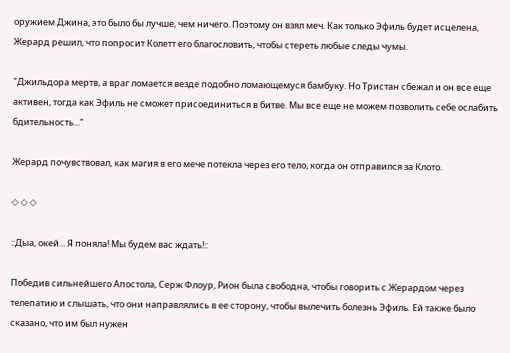оружием Джина, это было бы лучше, чем ничего. Поэтому он взял меч. Как только Эфиль будет исцелена, Жерард решил, что попросит Колетт его благословить, чтобы стереть любые следы чумы.

"Джильдора мертв, а враг ломается везде подобно ломающемуся бамбуку. Но Тристан сбежал и он все еще активен, тогда как Эфиль не сможет присоединиться в битве. Мы все еще не можем позволить себе ослабить бдительность..."

Жерард почувствовал, как магия в его мече потекла через его тело, когда он отправился за Клото.

◇ ◇ ◇

::Дыа, окей... Я поняла! Мы будем вас ждать!::

Победив сильнейшего Апостола, Серж Флоур, Рион была свободна, чтобы говорить с Жерардом через телепатию и слышать, что они направлялись в ее сторону, чтобы вылечить болезнь Эфиль. Ей также было сказано, что им был нужен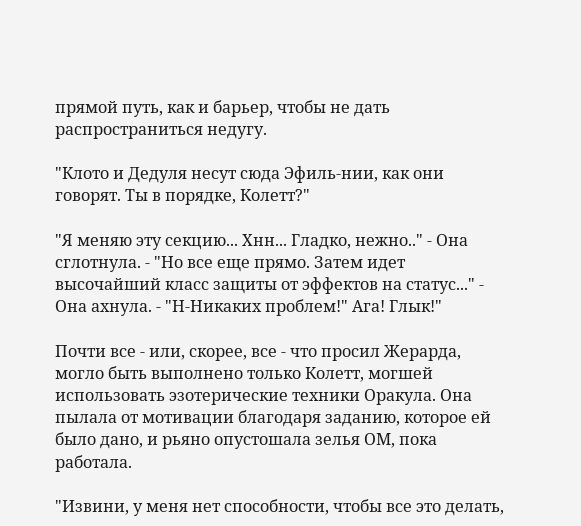прямой путь, как и барьер, чтобы не дать распространиться недугу.

"Клото и Дедуля несут сюда Эфиль-нии, как они говорят. Ты в порядке, Колетт?"

"Я меняю эту секцию... Хнн... Гладко, нежно.." - Она сглотнула. - "Но все еще прямо. Затем идет высочайший класс защиты от эффектов на статус..." - Она ахнула. - "Н-Никаких проблем!" Ага! Глык!"

Почти все - или, скорее, все - что просил Жерарда, могло быть выполнено только Колетт, могшей использовать эзотерические техники Оракула. Она пылала от мотивации благодаря заданию, которое ей было дано, и рьяно опустошала зелья ОМ, пока работала.

"Извини, у меня нет способности, чтобы все это делать,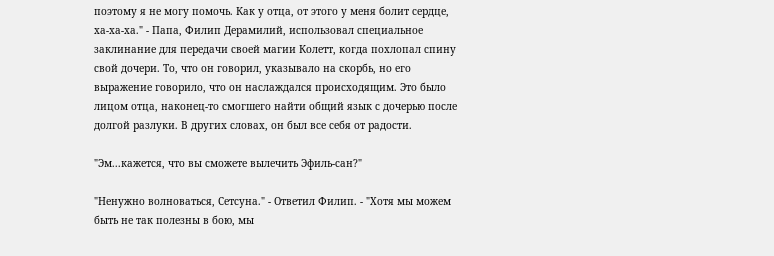поэтому я не могу помочь. Как у отца, от этого у меня болит сердце, ха-ха-ха." - Папа, Филип Дерамилий, использовал специальное заклинание для передачи своей магии Колетт, когда похлопал спину свой дочери. То, что он говорил, указывало на скорбь, но его выражение говорило, что он наслаждался происходящим. Это было лицом отца, наконец-то смогшего найти общий язык с дочерью после долгой разлуки. В других словах, он был все себя от радости.

"Эм...кажется, что вы сможете вылечить Эфиль-сан?"

"Ненужно волноваться, Сетсуна." - Ответил Филип. - "Хотя мы можем быть не так полезны в бою, мы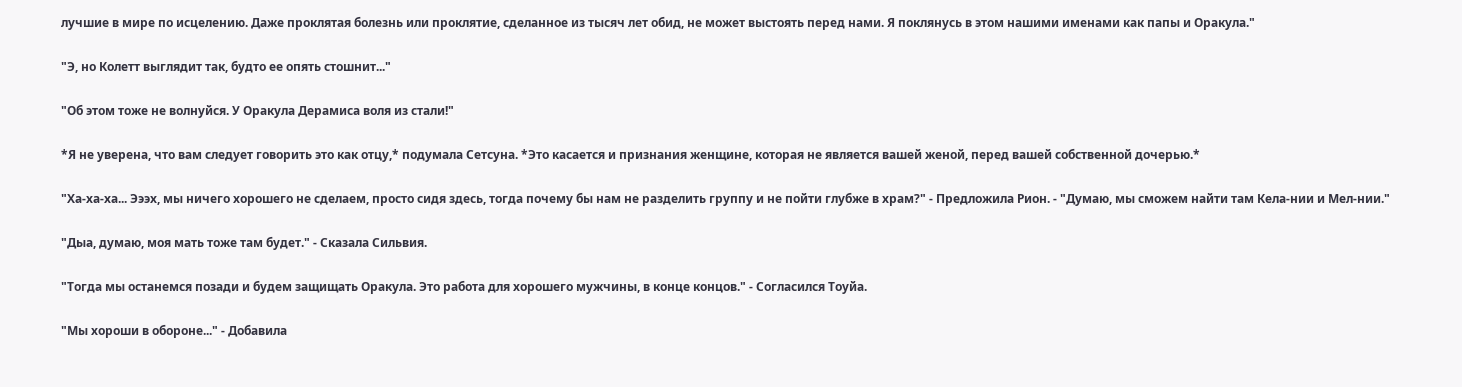лучшие в мире по исцелению. Даже проклятая болезнь или проклятие, сделанное из тысяч лет обид, не может выстоять перед нами. Я поклянусь в этом нашими именами как папы и Оракула."

"Э, но Колетт выглядит так, будто ее опять стошнит..."

"Об этом тоже не волнуйся. У Оракула Дерамиса воля из стали!"

*Я не уверена, что вам следует говорить это как отцу,* подумала Сетсуна. *Это касается и признания женщине, которая не является вашей женой, перед вашей собственной дочерью.*

"Ха-ха-ха... Эээх, мы ничего хорошего не сделаем, просто сидя здесь, тогда почему бы нам не разделить группу и не пойти глубже в храм?" - Предложила Рион. - "Думаю, мы сможем найти там Кела-нии и Мел-нии."

"Дыа, думаю, моя мать тоже там будет." - Сказала Сильвия.

"Тогда мы останемся позади и будем защищать Оракула. Это работа для хорошего мужчины, в конце концов." - Согласился Тоуйа.

"Мы хороши в обороне..." - Добавила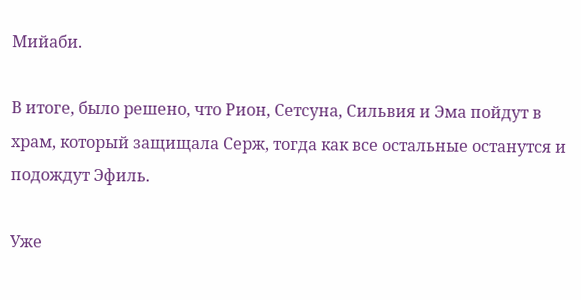Мийаби.

В итоге, было решено, что Рион, Сетсуна, Сильвия и Эма пойдут в храм, который защищала Серж, тогда как все остальные останутся и подождут Эфиль.

Уже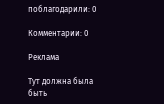поблагодарили: 0

Комментарии: 0

Реклама

Тут должна была быть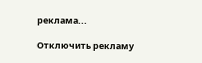реклама...

Отключить рекламу